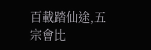百載踏仙途,五宗會比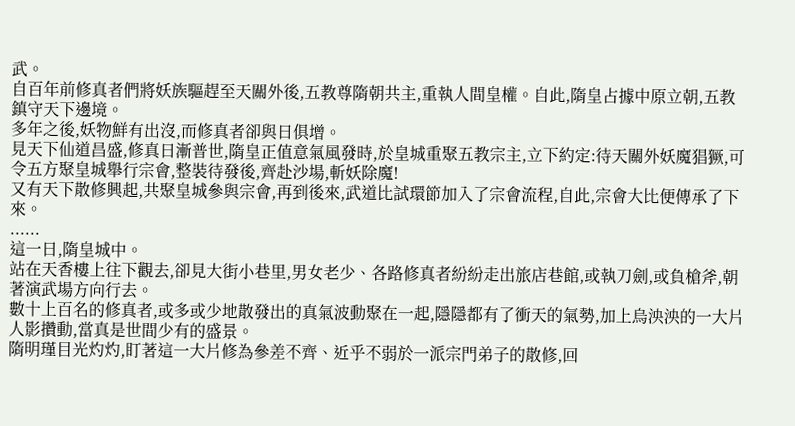武。
自百年前修真者們將妖族驅趕至天關外後,五教尊隋朝共主,重執人間皇權。自此,隋皇占據中原立朝,五教鎮守天下邊境。
多年之後,妖物鮮有出沒,而修真者卻與日俱增。
見天下仙道昌盛,修真日漸普世,隋皇正值意氣風發時,於皇城重聚五教宗主,立下約定:待天關外妖魔猖獗,可令五方聚皇城舉行宗會,整裝待發後,齊赴沙場,斬妖除魔!
又有天下散修興起,共聚皇城參與宗會,再到後來,武道比試環節加入了宗會流程,自此,宗會大比便傳承了下來。
......
這一日,隋皇城中。
站在天香樓上往下觀去,卻見大街小巷里,男女老少、各路修真者紛紛走出旅店巷館,或執刀劍,或負槍斧,朝著演武場方向行去。
數十上百名的修真者,或多或少地散發出的真氣波動聚在一起,隱隱都有了衝天的氣勢,加上烏泱泱的一大片人影攢動,當真是世間少有的盛景。
隋明瑾目光灼灼,盯著這一大片修為參差不齊、近乎不弱於一派宗門弟子的散修,回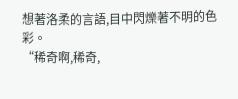想著洛柔的言語,目中閃爍著不明的色彩。
“稀奇啊,稀奇,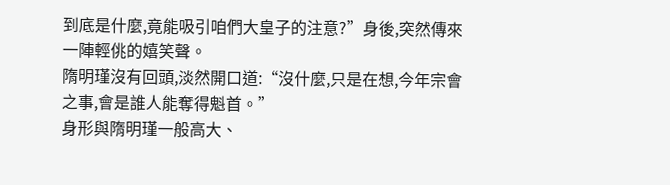到底是什麼,竟能吸引咱們大皇子的注意?”身後,突然傳來一陣輕佻的嬉笑聲。
隋明瑾沒有回頭,淡然開口道:“沒什麼,只是在想,今年宗會之事,會是誰人能奪得魁首。”
身形與隋明瑾一般高大、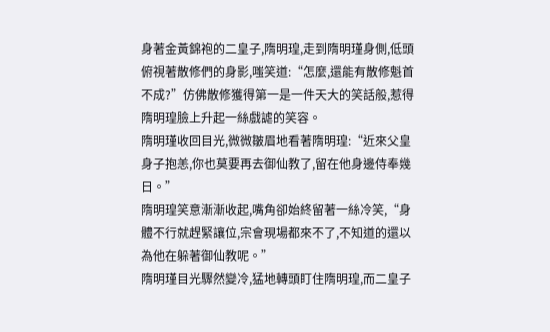身著金黃錦袍的二皇子,隋明瑝,走到隋明瑾身側,低頭俯視著散修們的身影,嗤笑道:“怎麼,還能有散修魁首不成?”仿佛散修獲得第一是一件天大的笑話般,惹得隋明瑝臉上升起一絲戲謔的笑容。
隋明瑾收回目光,微微皺眉地看著隋明瑝:“近來父皇身子抱恙,你也莫要再去御仙教了,留在他身邊侍奉幾日。”
隋明瑝笑意漸漸收起,嘴角卻始終留著一絲冷笑,“身體不行就趕緊讓位,宗會現場都來不了,不知道的還以為他在躲著御仙教呢。”
隋明瑾目光驟然變冷,猛地轉頭盯住隋明瑝,而二皇子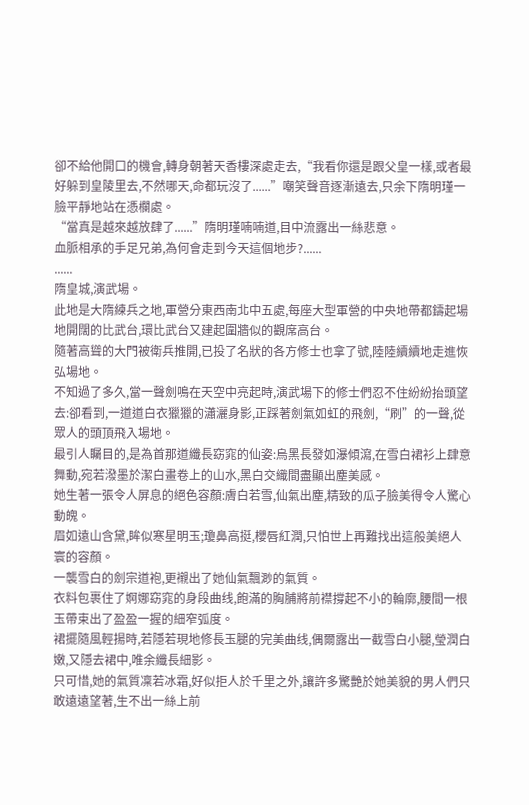卻不給他開口的機會,轉身朝著天香樓深處走去,“我看你還是跟父皇一樣,或者最好躲到皇陵里去,不然哪天,命都玩沒了......”嘲笑聲音逐漸遠去,只余下隋明瑾一臉平靜地站在憑欄處。
“當真是越來越放肆了......”隋明瑾喃喃道,目中流露出一絲悲意。
血脈相承的手足兄弟,為何會走到今天這個地步?......
......
隋皇城,演武場。
此地是大隋練兵之地,軍營分東西南北中五處,每座大型軍營的中央地帶都鑄起場地開闊的比武台,環比武台又建起圍牆似的觀席高台。
隨著高聳的大門被衛兵推開,已投了名狀的各方修士也拿了號,陸陸續續地走進恢弘場地。
不知過了多久,當一聲劍鳴在天空中亮起時,演武場下的修士們忍不住紛紛抬頭望去:卻看到,一道道白衣獵獵的瀟灑身影,正踩著劍氣如虹的飛劍,“刷”的一聲,從眾人的頭頂飛入場地。
最引人矚目的,是為首那道纖長窈窕的仙姿:烏黑長發如瀑傾瀉,在雪白裙衫上肆意舞動,宛若潑墨於潔白畫卷上的山水,黑白交織間盡顯出塵美感。
她生著一張令人屏息的絕色容顏:膚白若雪,仙氣出塵,精致的瓜子臉美得令人驚心動魄。
眉如遠山含黛,眸似寒星明玉;瓊鼻高挺,櫻唇紅潤,只怕世上再難找出這般美絕人寰的容顏。
一襲雪白的劍宗道袍,更襯出了她仙氣飄渺的氣質。
衣料包裹住了婀娜窈窕的身段曲线,飽滿的胸脯將前襟撐起不小的輪廓,腰間一根玉帶束出了盈盈一握的細窄弧度。
裙擺隨風輕揚時,若隱若現地修長玉腿的完美曲线,偶爾露出一截雪白小腿,瑩潤白嫩,又隱去裙中,唯余纖長細影。
只可惜,她的氣質凜若冰霜,好似拒人於千里之外,讓許多驚艷於她美貌的男人們只敢遠遠望著,生不出一絲上前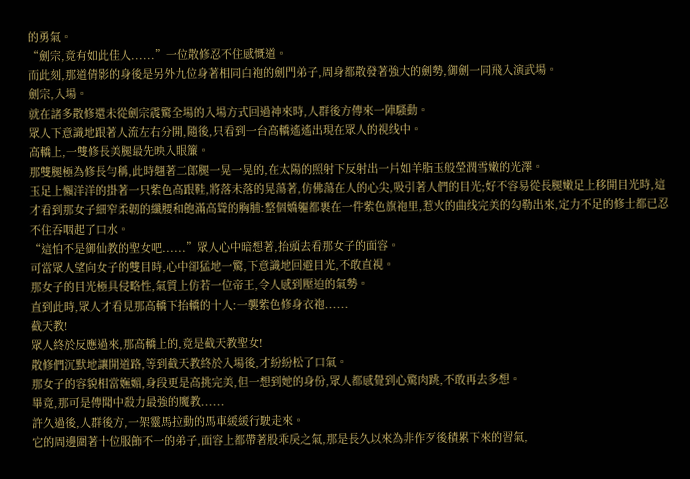的勇氣。
“劍宗,竟有如此佳人......”一位散修忍不住感慨道。
而此刻,那道倩影的身後是另外九位身著相同白袍的劍門弟子,周身都散發著強大的劍勢,御劍一同飛入演武場。
劍宗,入場。
就在諸多散修還未從劍宗震驚全場的入場方式回過神來時,人群後方傳來一陣騷動。
眾人下意識地跟著人流左右分開,隨後,只看到一台高轎遙遙出現在眾人的視线中。
高轎上,一雙修長美腿最先映入眼簾。
那雙腿極為修長勻稱,此時翹著二郎腿一晃一晃的,在太陽的照射下反射出一片如羊脂玉般瑩潤雪嫩的光澤。
玉足上懶洋洋的掛著一只紫色高跟鞋,將落未落的晃蕩著,仿佛蕩在人的心尖,吸引著人們的目光;好不容易從長腿嫩足上移開目光時,這才看到那女子細窄柔韌的纖腰和飽滿高聳的胸脯:整個嬌軀都裹在一件紫色旗袍里,惹火的曲线完美的勾勒出來,定力不足的修士都已忍不住吞咽起了口水。
“這怕不是御仙教的聖女吧......”眾人心中暗想著,抬頭去看那女子的面容。
可當眾人望向女子的雙目時,心中卻猛地一驚,下意識地回避目光,不敢直視。
那女子的目光極具侵略性,氣質上仿若一位帝王,令人感到壓迫的氣勢。
直到此時,眾人才看見那高轎下抬轎的十人:一襲紫色修身衣袍......
截天教!
眾人終於反應過來,那高轎上的,竟是截天教聖女!
散修們沉默地讓開道路,等到截天教終於入場後,才紛紛松了口氣。
那女子的容貌相當嫵媚,身段更是高挑完美,但一想到她的身份,眾人都感覺到心驚肉跳,不敢再去多想。
畢竟,那可是傳聞中殺力最強的魔教......
許久過後,人群後方,一架靈馬拉動的馬車緩緩行駛走來。
它的周邊圍著十位服飾不一的弟子,面容上都帶著股乖戾之氣,那是長久以來為非作歹後積累下來的習氣,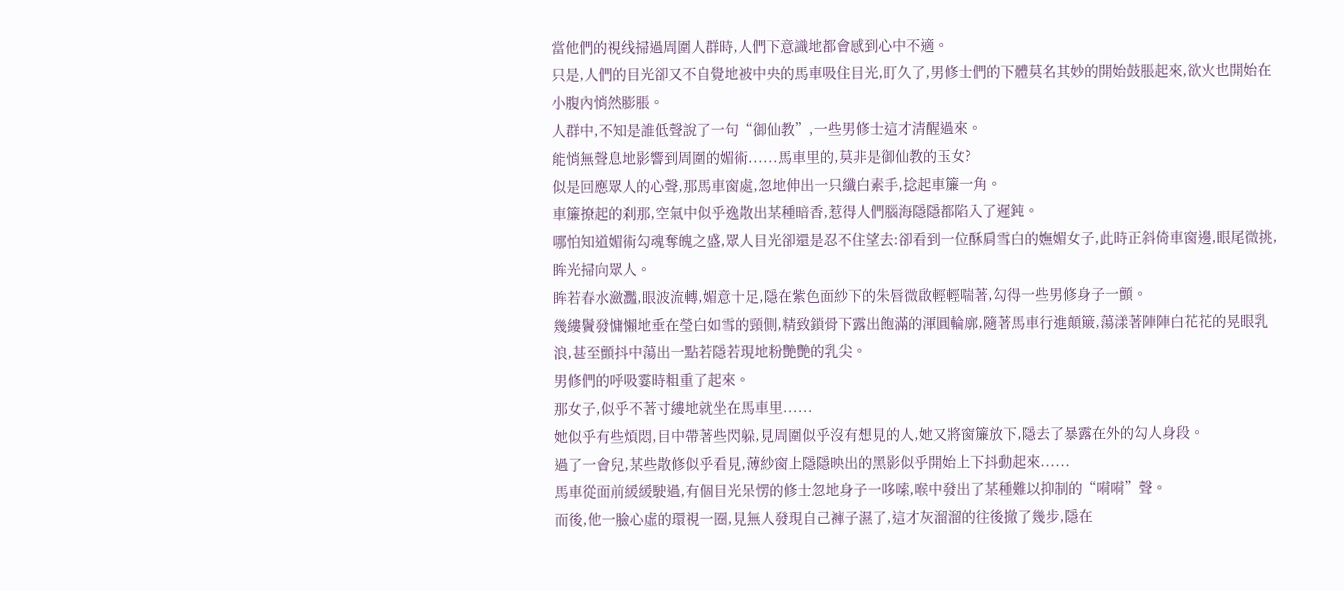當他們的視线掃過周圍人群時,人們下意識地都會感到心中不適。
只是,人們的目光卻又不自覺地被中央的馬車吸住目光,盯久了,男修士們的下體莫名其妙的開始鼓脹起來,欲火也開始在小腹內悄然膨脹。
人群中,不知是誰低聲說了一句“御仙教”,一些男修士這才清醒過來。
能悄無聲息地影響到周圍的媚術......馬車里的,莫非是御仙教的玉女?
似是回應眾人的心聲,那馬車窗處,忽地伸出一只纖白素手,捻起車簾一角。
車簾撩起的刹那,空氣中似乎逸散出某種暗香,惹得人們腦海隱隱都陷入了遲鈍。
哪怕知道媚術勾魂奪魄之盛,眾人目光卻還是忍不住望去:卻看到一位酥肩雪白的嫵媚女子,此時正斜倚車窗邊,眼尾微挑,眸光掃向眾人。
眸若春水瀲灩,眼波流轉,媚意十足,隱在紫色面紗下的朱唇微啟輕輕喘著,勾得一些男修身子一顫。
幾縷鬢發慵懶地垂在瑩白如雪的頸側,精致鎖骨下露出飽滿的渾圓輪廓,隨著馬車行進顛簸,蕩漾著陣陣白花花的晃眼乳浪,甚至顫抖中蕩出一點若隱若現地粉艷艷的乳尖。
男修們的呼吸霎時粗重了起來。
那女子,似乎不著寸縷地就坐在馬車里......
她似乎有些煩悶,目中帶著些閃躲,見周圍似乎沒有想見的人,她又將窗簾放下,隱去了暴露在外的勾人身段。
過了一會兒,某些散修似乎看見,薄紗窗上隱隱映出的黑影似乎開始上下抖動起來......
馬車從面前緩緩駛過,有個目光呆愣的修士忽地身子一哆嗦,喉中發出了某種難以抑制的“嗬嗬”聲。
而後,他一臉心虛的環視一圈,見無人發現自己褲子濕了,這才灰溜溜的往後撤了幾步,隱在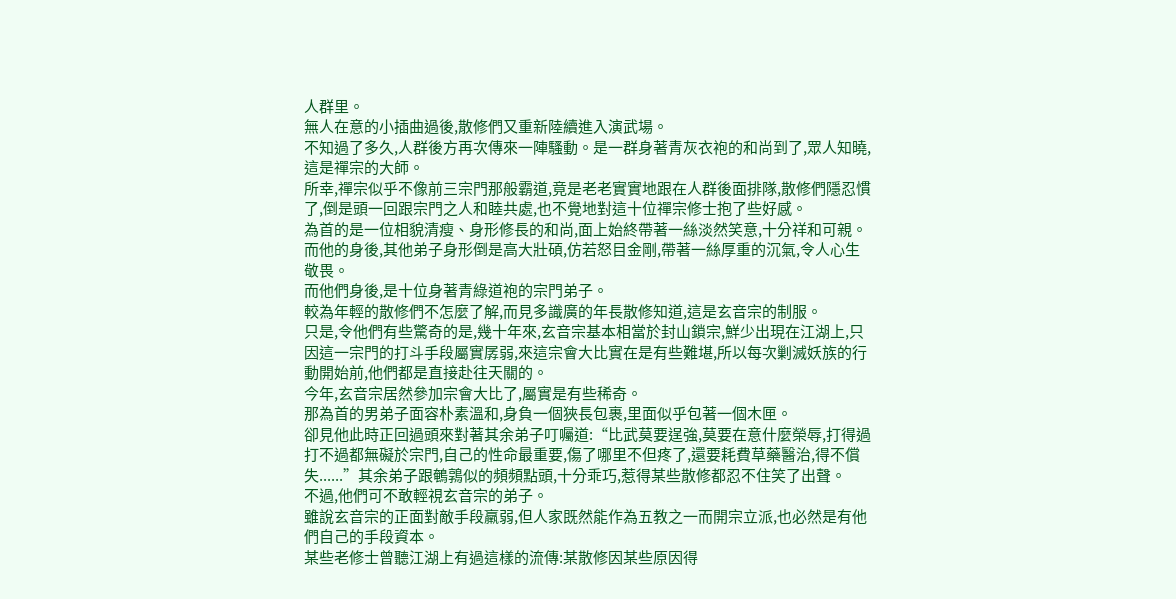人群里。
無人在意的小插曲過後,散修們又重新陸續進入演武場。
不知過了多久,人群後方再次傳來一陣騷動。是一群身著青灰衣袍的和尚到了,眾人知曉,這是禪宗的大師。
所幸,禪宗似乎不像前三宗門那般霸道,竟是老老實實地跟在人群後面排隊,散修們隱忍慣了,倒是頭一回跟宗門之人和睦共處,也不覺地對這十位禪宗修士抱了些好感。
為首的是一位相貌清瘦、身形修長的和尚,面上始終帶著一絲淡然笑意,十分祥和可親。
而他的身後,其他弟子身形倒是高大壯碩,仿若怒目金剛,帶著一絲厚重的沉氣,令人心生敬畏。
而他們身後,是十位身著青綠道袍的宗門弟子。
較為年輕的散修們不怎麼了解,而見多識廣的年長散修知道,這是玄音宗的制服。
只是,令他們有些驚奇的是,幾十年來,玄音宗基本相當於封山鎖宗,鮮少出現在江湖上,只因這一宗門的打斗手段屬實孱弱,來這宗會大比實在是有些難堪,所以每次剿滅妖族的行動開始前,他們都是直接赴往天關的。
今年,玄音宗居然參加宗會大比了,屬實是有些稀奇。
那為首的男弟子面容朴素溫和,身負一個狹長包裹,里面似乎包著一個木匣。
卻見他此時正回過頭來對著其余弟子叮囑道:“比武莫要逞強,莫要在意什麼榮辱,打得過打不過都無礙於宗門,自己的性命最重要,傷了哪里不但疼了,還要耗費草藥醫治,得不償失......”其余弟子跟鵪鶉似的頻頻點頭,十分乖巧,惹得某些散修都忍不住笑了出聲。
不過,他們可不敢輕視玄音宗的弟子。
雖說玄音宗的正面對敵手段羸弱,但人家既然能作為五教之一而開宗立派,也必然是有他們自己的手段資本。
某些老修士曾聽江湖上有過這樣的流傳:某散修因某些原因得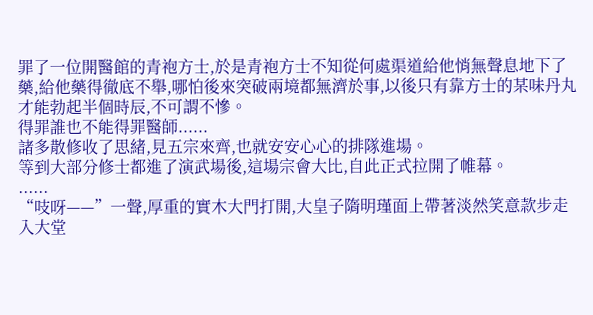罪了一位開醫館的青袍方士,於是青袍方士不知從何處渠道給他悄無聲息地下了藥,給他藥得徹底不舉,哪怕後來突破兩境都無濟於事,以後只有靠方士的某味丹丸才能勃起半個時辰,不可謂不慘。
得罪誰也不能得罪醫師......
諸多散修收了思緒,見五宗來齊,也就安安心心的排隊進場。
等到大部分修士都進了演武場後,這場宗會大比,自此正式拉開了帷幕。
......
“吱呀——”一聲,厚重的實木大門打開,大皇子隋明瑾面上帶著淡然笑意款步走入大堂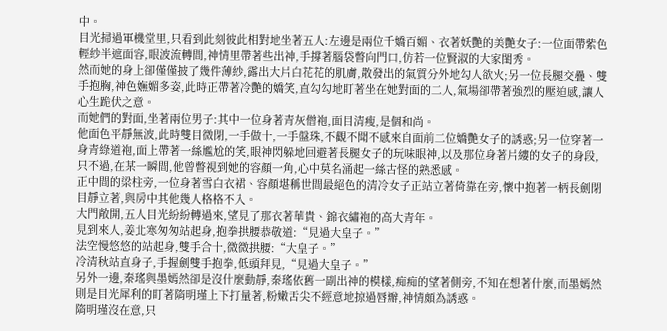中。
目光掃過軍機堂里,只看到此刻彼此相對地坐著五人:左邊是兩位千嬌百媚、衣著妖艷的美艷女子:一位面帶紫色輕紗半遮面容,眼波流轉間,神情里帶著些出神,手撐著腦袋瞥向門口,仿若一位賢淑的大家閨秀。
然而她的身上卻僅僅披了幾件薄紗,露出大片白花花的肌膚,散發出的氣質分外地勾人欲火;另一位長腿交疊、雙手抱胸,神色嫵媚多姿,此時正帶著冷艷的嬌笑,直勾勾地盯著坐在她對面的二人,氣場卻帶著強烈的壓迫感,讓人心生跪伏之意。
而她們的對面,坐著兩位男子:其中一位身著青灰僧袍,面目清瘦,是個和尚。
他面色平靜無波,此時雙目微閉,一手做十,一手盤珠,不觀不聞不感來自面前二位嬌艷女子的誘惑;另一位穿著一身青綠道袍,面上帶著一絲尷尬的笑,眼神閃躲地回避著長腿女子的玩味眼神,以及那位身著片縷的女子的身段,只不過,在某一瞬間,他曾瞥視到她的容顏一角,心中莫名涌起一絲古怪的熟悉感。
正中間的梁柱旁,一位身著雪白衣裙、容顏堪稱世間最絕色的清冷女子正站立著倚靠在旁,懷中抱著一柄長劍閉目靜立著,與房中其他幾人格格不入。
大門敞開,五人目光紛紛轉過來,望見了那衣著華貴、錦衣繡袍的高大青年。
見到來人,姜北寒匆匆站起身,抱拳拱腰恭敬道:“見過大皇子。”
法空慢悠悠的站起身,雙手合十,微微拱腰:“大皇子。”
冷清秋站直身子,手握劍雙手抱拳,低頭拜見,“見過大皇子。”
另外一邊,秦瑤與墨嫣然卻是沒什麼動靜,秦瑤依舊一副出神的模樣,痴痴的望著側旁,不知在想著什麼,而墨嫣然則是目光犀利的盯著隋明瑾上下打量著,粉嫩舌尖不經意地掠過唇瓣,神情頗為誘惑。
隋明瑾沒在意,只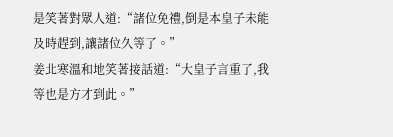是笑著對眾人道:“諸位免禮,倒是本皇子未能及時趕到,讓諸位久等了。”
姜北寒溫和地笑著接話道:“大皇子言重了,我等也是方才到此。”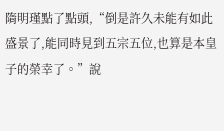隋明瑾點了點頭,“倒是許久未能有如此盛景了,能同時見到五宗五位,也算是本皇子的榮幸了。”說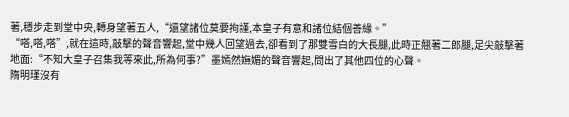著,穩步走到堂中央,轉身望著五人,“還望諸位莫要拘謹,本皇子有意和諸位結個善緣。”
“嗒,嗒,嗒”,就在這時,敲擊的聲音響起,堂中幾人回望過去,卻看到了那雙雪白的大長腿,此時正翹著二郎腿,足尖敲擊著地面:“不知大皇子召集我等來此,所為何事?”墨嫣然嫵媚的聲音響起,問出了其他四位的心聲。
隋明瑾沒有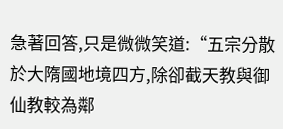急著回答,只是微微笑道:“五宗分散於大隋國地境四方,除卻截天教與御仙教較為鄰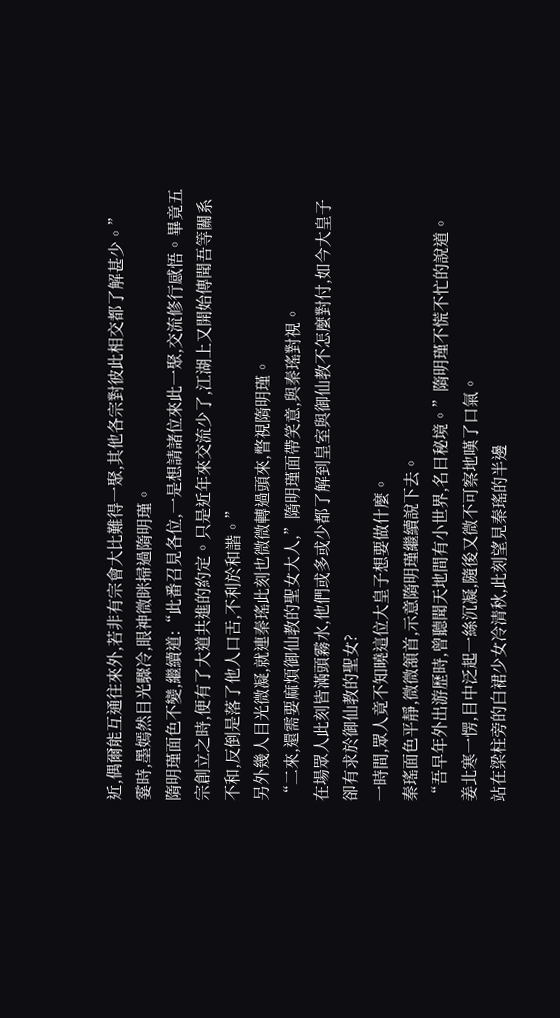近,偶爾能互通往來外,若非有宗會大比難得一聚,其他各宗對彼此相交都了解甚少。”
霎時,墨嫣然目光驟冷,眼神微眯掃過隋明瑾。
隋明瑾面色不變,繼續道:“此番召見各位,一是想請諸位來此一聚,交流修行感悟。畢竟五宗創立之時,便有了大道共進的約定。只是近年來交流少了,江湖上又開始傳聞吾等關系不和,反倒是落了他人口舌,不利於和諧。”
另外幾人目光微凝,就連秦瑤此刻也微微轉過頭來,瞥視隋明瑾。
“二來,還需要麻煩御仙教的聖女大人,”隋明瑾面帶笑意,與秦瑤對視。
在場眾人此刻皆滿頭霧水,他們或多或少都了解到皇室與御仙教不怎麼對付,如今大皇子卻有求於御仙教的聖女?
一時間,眾人竟不知曉這位大皇子想要做什麼。
秦瑤面色平靜,微微頷首,示意隋明瑾繼續說下去。
“吾早年外出游歷時,曾聽聞天地間有小世界,名曰秘境。”隋明瑾不慌不忙的說道。
姜北寒一愣,目中泛起一絲沉凝,隨後又微不可察地嘆了口氣。
站在梁柱旁的白裙少女冷清秋,此刻望見秦瑤的半邊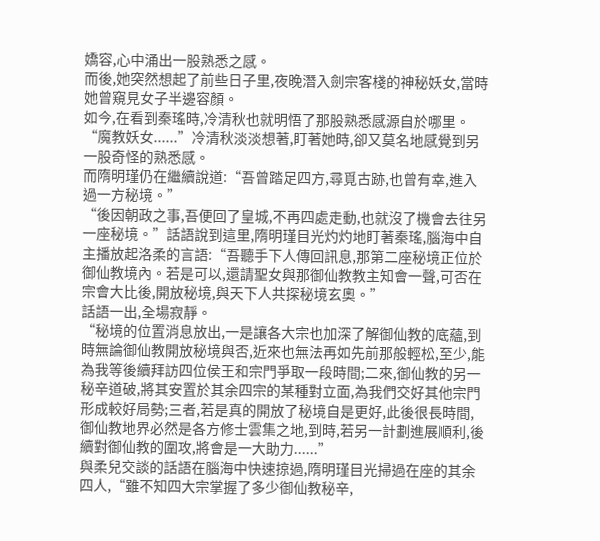嬌容,心中涌出一股熟悉之感。
而後,她突然想起了前些日子里,夜晚潛入劍宗客棧的神秘妖女,當時她曾窺見女子半邊容顏。
如今,在看到秦瑤時,冷清秋也就明悟了那股熟悉感源自於哪里。
“魔教妖女......”冷清秋淡淡想著,盯著她時,卻又莫名地感覺到另一股奇怪的熟悉感。
而隋明瑾仍在繼續說道:“吾曾踏足四方,尋覓古跡,也曾有幸,進入過一方秘境。”
“後因朝政之事,吾便回了皇城,不再四處走動,也就沒了機會去往另一座秘境。”話語說到這里,隋明瑾目光灼灼地盯著秦瑤,腦海中自主播放起洛柔的言語:“吾聽手下人傳回訊息,那第二座秘境正位於御仙教境內。若是可以,還請聖女與那御仙教教主知會一聲,可否在宗會大比後,開放秘境,與天下人共探秘境玄奧。”
話語一出,全場寂靜。
“秘境的位置消息放出,一是讓各大宗也加深了解御仙教的底蘊,到時無論御仙教開放秘境與否,近來也無法再如先前那般輕松,至少,能為我等後續拜訪四位侯王和宗門爭取一段時間;二來,御仙教的另一秘辛道破,將其安置於其余四宗的某種對立面,為我們交好其他宗門形成較好局勢;三者,若是真的開放了秘境自是更好,此後很長時間,御仙教地界必然是各方修士雲集之地,到時,若另一計劃進展順利,後續對御仙教的圍攻,將會是一大助力......”
與柔兒交談的話語在腦海中快速掠過,隋明瑾目光掃過在座的其余四人,“雖不知四大宗掌握了多少御仙教秘辛,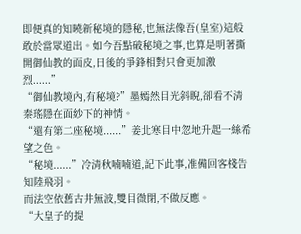即便真的知曉新秘境的隱秘,也無法像吾(皇室)這般敢於當眾道出。如今吾點破秘境之事,也算是明著撕開御仙教的面皮,日後的爭鋒相對只會更加激烈......”
“御仙教境內,有秘境?”墨嫣然目光斜睨,卻看不清秦瑤隱在面紗下的神情。
“還有第二座秘境......”姜北寒目中忽地升起一絲希望之色。
“秘境......”冷清秋喃喃道,記下此事,准備回客棧告知陸飛羽。
而法空依舊古井無波,雙目微閉,不做反應。
“大皇子的提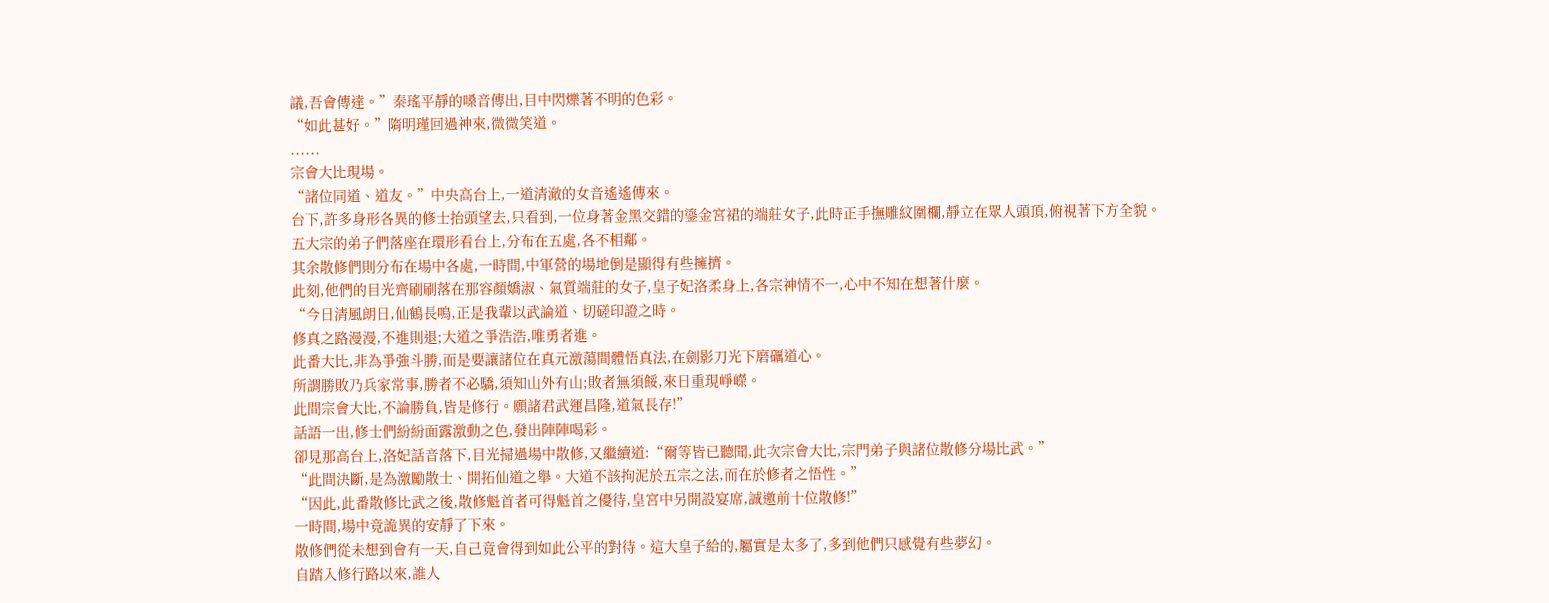議,吾會傳達。”秦瑤平靜的嗓音傳出,目中閃爍著不明的色彩。
“如此甚好。”隋明瑾回過神來,微微笑道。
......
宗會大比現場。
“諸位同道、道友。”中央高台上,一道清澈的女音遙遙傳來。
台下,許多身形各異的修士抬頭望去,只看到,一位身著金黑交錯的鎏金宮裙的端莊女子,此時正手撫雕紋圍欄,靜立在眾人頭頂,俯視著下方全貌。
五大宗的弟子們落座在環形看台上,分布在五處,各不相鄰。
其余散修們則分布在場中各處,一時間,中軍營的場地倒是顯得有些擁擠。
此刻,他們的目光齊刷刷落在那容顏嬌淑、氣質端莊的女子,皇子妃洛柔身上,各宗神情不一,心中不知在想著什麼。
“今日清風朗日,仙鶴長鳴,正是我輩以武論道、切磋印證之時。
修真之路漫漫,不進則退;大道之爭浩浩,唯勇者進。
此番大比,非為爭強斗勝,而是要讓諸位在真元激蕩間體悟真法,在劍影刀光下磨礪道心。
所謂勝敗乃兵家常事,勝者不必驕,須知山外有山;敗者無須餒,來日重現崢嶸。
此間宗會大比,不論勝負,皆是修行。願諸君武運昌隆,道氣長存!”
話語一出,修士們紛紛面露激動之色,發出陣陣喝彩。
卻見那高台上,洛妃話音落下,目光掃過場中散修,又繼續道:“爾等皆已聽聞,此次宗會大比,宗門弟子與諸位散修分場比武。”
“此間決斷,是為激勵散士、開拓仙道之舉。大道不該拘泥於五宗之法,而在於修者之悟性。”
“因此,此番散修比武之後,散修魁首者可得魁首之優待,皇宮中另開設宴席,誠邀前十位散修!”
一時間,場中竟詭異的安靜了下來。
散修們從未想到會有一天,自己竟會得到如此公平的對待。這大皇子給的,屬實是太多了,多到他們只感覺有些夢幻。
自踏入修行路以來,誰人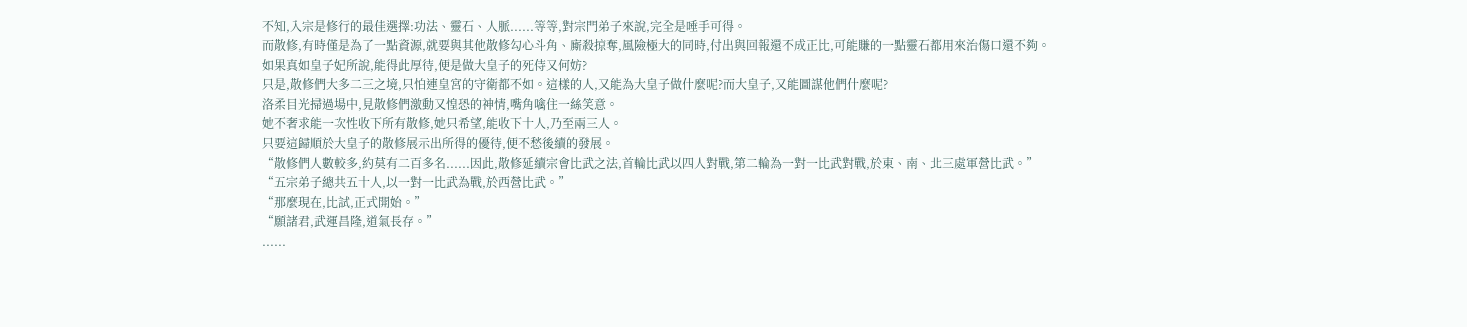不知,入宗是修行的最佳選擇:功法、靈石、人脈......等等,對宗門弟子來說,完全是唾手可得。
而散修,有時僅是為了一點資源,就要與其他散修勾心斗角、廝殺掠奪,風險極大的同時,付出與回報還不成正比,可能賺的一點靈石都用來治傷口還不夠。
如果真如皇子妃所說,能得此厚待,便是做大皇子的死侍又何妨?
只是,散修們大多二三之境,只怕連皇宮的守衛都不如。這樣的人,又能為大皇子做什麼呢?而大皇子,又能圖謀他們什麼呢?
洛柔目光掃過場中,見散修們激動又惶恐的神情,嘴角噙住一絲笑意。
她不奢求能一次性收下所有散修,她只希望,能收下十人,乃至兩三人。
只要這歸順於大皇子的散修展示出所得的優待,便不愁後續的發展。
“散修們人數較多,約莫有二百多名......因此,散修延續宗會比武之法,首輪比武以四人對戰,第二輪為一對一比武對戰,於東、南、北三處軍營比武。”
“五宗弟子總共五十人,以一對一比武為戰,於西營比武。”
“那麼現在,比試,正式開始。”
“願諸君,武運昌隆,道氣長存。”
......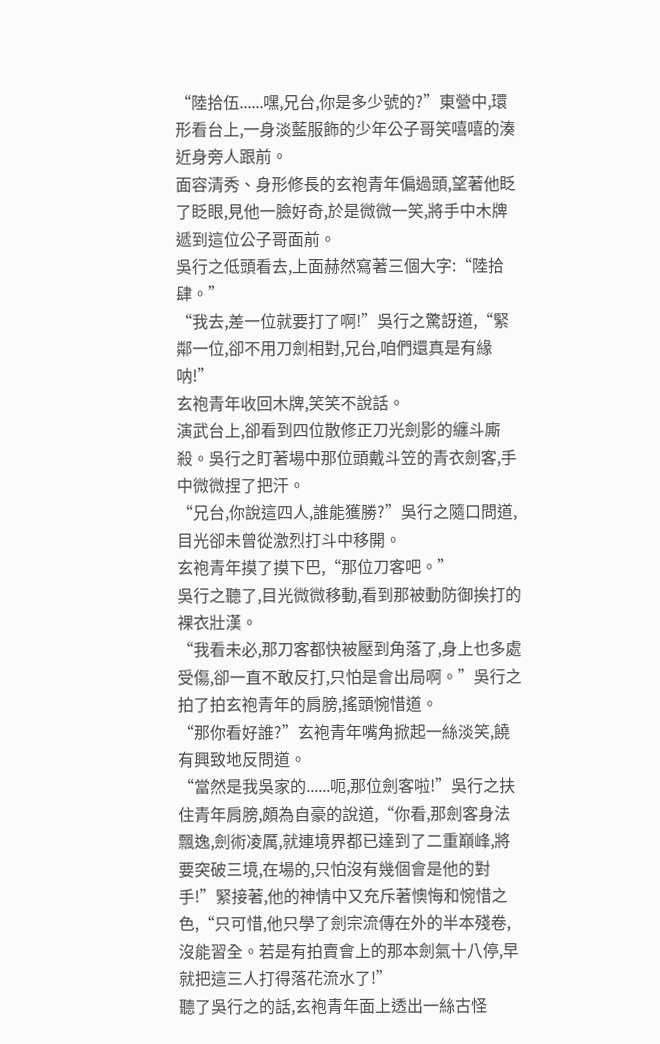“陸拾伍......嘿,兄台,你是多少號的?”東營中,環形看台上,一身淡藍服飾的少年公子哥笑嘻嘻的湊近身旁人跟前。
面容清秀、身形修長的玄袍青年偏過頭,望著他眨了眨眼,見他一臉好奇,於是微微一笑,將手中木牌遞到這位公子哥面前。
吳行之低頭看去,上面赫然寫著三個大字:“陸拾肆。”
“我去,差一位就要打了啊!”吳行之驚訝道,“緊鄰一位,卻不用刀劍相對,兄台,咱們還真是有緣呐!”
玄袍青年收回木牌,笑笑不說話。
演武台上,卻看到四位散修正刀光劍影的纏斗廝殺。吳行之盯著場中那位頭戴斗笠的青衣劍客,手中微微捏了把汗。
“兄台,你說這四人,誰能獲勝?”吳行之隨口問道,目光卻未曾從激烈打斗中移開。
玄袍青年摸了摸下巴,“那位刀客吧。”
吳行之聽了,目光微微移動,看到那被動防御挨打的裸衣壯漢。
“我看未必,那刀客都快被壓到角落了,身上也多處受傷,卻一直不敢反打,只怕是會出局啊。”吳行之拍了拍玄袍青年的肩膀,搖頭惋惜道。
“那你看好誰?”玄袍青年嘴角掀起一絲淡笑,饒有興致地反問道。
“當然是我吳家的......呃,那位劍客啦!”吳行之扶住青年肩膀,頗為自豪的說道,“你看,那劍客身法飄逸,劍術凌厲,就連境界都已達到了二重巔峰,將要突破三境,在場的,只怕沒有幾個會是他的對手!”緊接著,他的神情中又充斥著懊悔和惋惜之色,“只可惜,他只學了劍宗流傳在外的半本殘卷,沒能習全。若是有拍賣會上的那本劍氣十八停,早就把這三人打得落花流水了!”
聽了吳行之的話,玄袍青年面上透出一絲古怪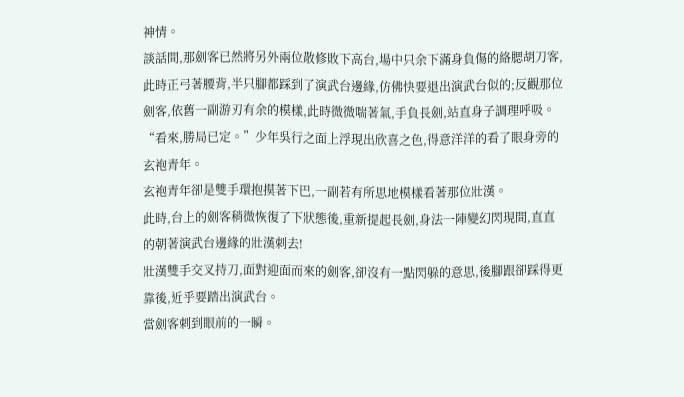神情。
談話間,那劍客已然將另外兩位散修敗下高台,場中只余下滿身負傷的絡腮胡刀客,此時正弓著腰背,半只腳都踩到了演武台邊緣,仿佛快要退出演武台似的;反觀那位劍客,依舊一副游刃有余的模樣,此時微微喘著氣,手負長劍,站直身子調理呼吸。
“看來,勝局已定。”少年吳行之面上浮現出欣喜之色,得意洋洋的看了眼身旁的玄袍青年。
玄袍青年卻是雙手環抱摸著下巴,一副若有所思地模樣看著那位壯漢。
此時,台上的劍客稍微恢復了下狀態後,重新提起長劍,身法一陣變幻閃現間,直直的朝著演武台邊緣的壯漢刺去!
壯漢雙手交叉持刀,面對迎面而來的劍客,卻沒有一點閃躲的意思,後腳跟卻踩得更靠後,近乎要踏出演武台。
當劍客刺到眼前的一瞬。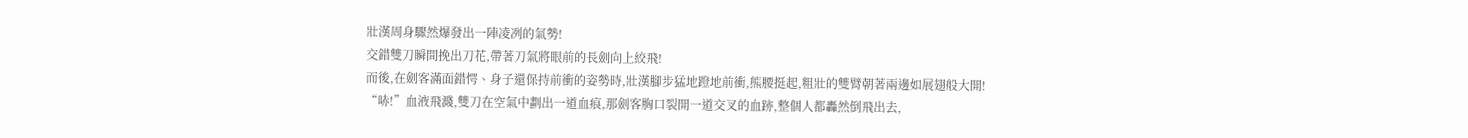壯漢周身驟然爆發出一陣凌冽的氣勢!
交錯雙刀瞬間挽出刀花,帶著刀氣將眼前的長劍向上絞飛!
而後,在劍客滿面錯愕、身子還保持前衝的姿勢時,壯漢腳步猛地蹬地前衝,熊腰挺起,粗壯的雙臂朝著兩邊如展翅般大開!
“哧!”血液飛濺,雙刀在空氣中劃出一道血痕,那劍客胸口裂開一道交叉的血跡,整個人都轟然倒飛出去,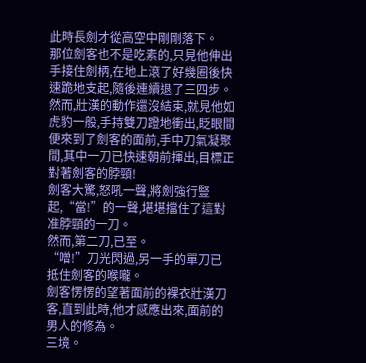此時長劍才從高空中剛剛落下。
那位劍客也不是吃素的,只見他伸出手接住劍柄,在地上滾了好幾圈後快速跪地支起,隨後連續退了三四步。
然而,壯漢的動作還沒結束,就見他如虎豹一般,手持雙刀蹬地衝出,眨眼間便來到了劍客的面前,手中刀氣凝聚間,其中一刀已快速朝前揮出,目標正對著劍客的脖頸!
劍客大驚,怒吼一聲,將劍強行豎起,“當!”的一聲,堪堪擋住了這對准脖頸的一刀。
然而,第二刀,已至。
“噌!”刀光閃過,另一手的單刀已抵住劍客的喉嚨。
劍客愣愣的望著面前的裸衣壯漢刀客,直到此時,他才感應出來,面前的男人的修為。
三境。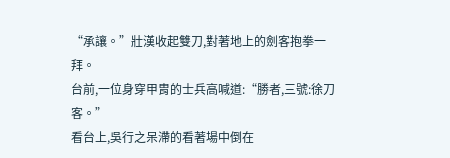“承讓。”壯漢收起雙刀,對著地上的劍客抱拳一拜。
台前,一位身穿甲胄的士兵高喊道:“勝者,三號:徐刀客。”
看台上,吳行之呆滯的看著場中倒在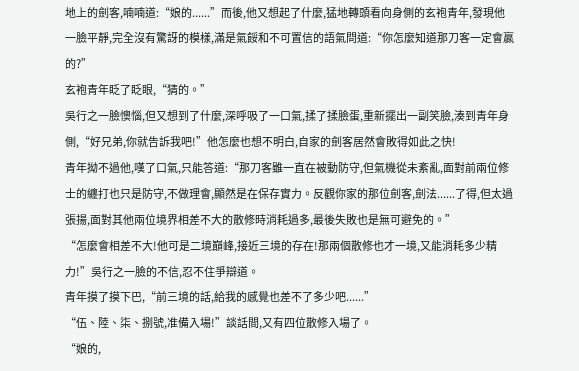地上的劍客,喃喃道:“娘的......”而後,他又想起了什麼,猛地轉頭看向身側的玄袍青年,發現他一臉平靜,完全沒有驚訝的模樣,滿是氣餒和不可置信的語氣問道:“你怎麼知道那刀客一定會贏的?”
玄袍青年眨了眨眼,“猜的。”
吳行之一臉懊惱,但又想到了什麼,深呼吸了一口氣,揉了揉臉蛋,重新擺出一副笑臉,湊到青年身側,“好兄弟,你就告訴我吧!”他怎麼也想不明白,自家的劍客居然會敗得如此之快!
青年拗不過他,嘆了口氣,只能答道:“那刀客雖一直在被動防守,但氣機從未紊亂,面對前兩位修士的纏打也只是防守,不做理會,顯然是在保存實力。反觀你家的那位劍客,劍法......了得,但太過張揚,面對其他兩位境界相差不大的散修時消耗過多,最後失敗也是無可避免的。”
“怎麼會相差不大!他可是二境巔峰,接近三境的存在!那兩個散修也才一境,又能消耗多少精力!”吳行之一臉的不信,忍不住爭辯道。
青年摸了摸下巴,“前三境的話,給我的感覺也差不了多少吧......”
“伍、陸、柒、捌號,准備入場!”談話間,又有四位散修入場了。
“娘的,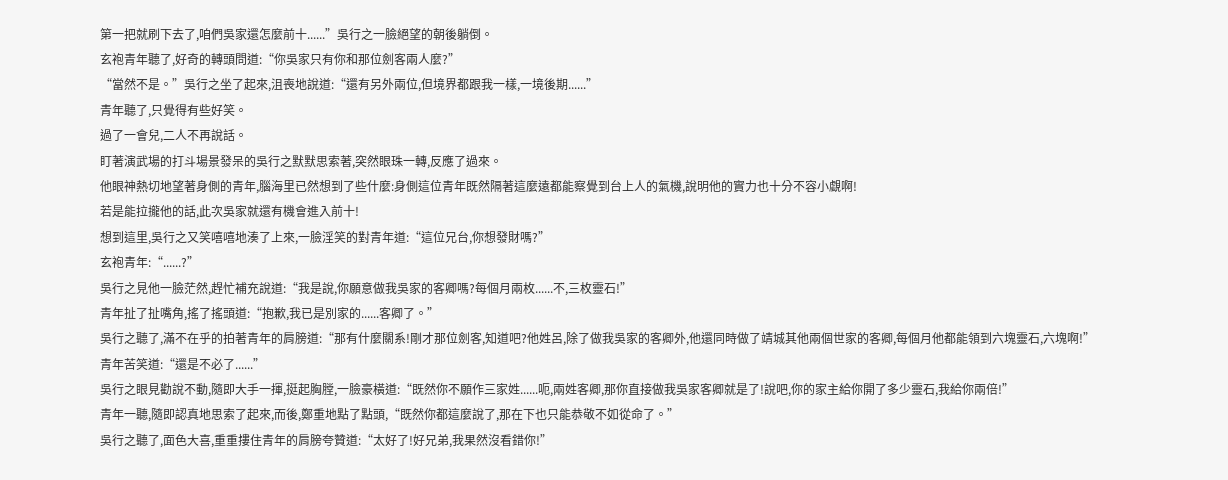第一把就刷下去了,咱們吳家還怎麼前十......”吳行之一臉絕望的朝後躺倒。
玄袍青年聽了,好奇的轉頭問道:“你吳家只有你和那位劍客兩人麼?”
“當然不是。”吳行之坐了起來,沮喪地說道:“還有另外兩位,但境界都跟我一樣,一境後期......”
青年聽了,只覺得有些好笑。
過了一會兒,二人不再說話。
盯著演武場的打斗場景發呆的吳行之默默思索著,突然眼珠一轉,反應了過來。
他眼神熱切地望著身側的青年,腦海里已然想到了些什麼:身側這位青年既然隔著這麼遠都能察覺到台上人的氣機,說明他的實力也十分不容小覷啊!
若是能拉攏他的話,此次吳家就還有機會進入前十!
想到這里,吳行之又笑嘻嘻地湊了上來,一臉淫笑的對青年道:“這位兄台,你想發財嗎?”
玄袍青年:“......?”
吳行之見他一臉茫然,趕忙補充說道:“我是說,你願意做我吳家的客卿嗎?每個月兩枚......不,三枚靈石!”
青年扯了扯嘴角,搖了搖頭道:“抱歉,我已是別家的......客卿了。”
吳行之聽了,滿不在乎的拍著青年的肩膀道:“那有什麼關系!剛才那位劍客,知道吧?他姓呂,除了做我吳家的客卿外,他還同時做了靖城其他兩個世家的客卿,每個月他都能領到六塊靈石,六塊啊!”
青年苦笑道:“還是不必了......”
吳行之眼見勸說不動,隨即大手一揮,挺起胸膛,一臉豪橫道:“既然你不願作三家姓......呃,兩姓客卿,那你直接做我吳家客卿就是了!說吧,你的家主給你開了多少靈石,我給你兩倍!”
青年一聽,隨即認真地思索了起來,而後,鄭重地點了點頭,“既然你都這麼說了,那在下也只能恭敬不如從命了。”
吳行之聽了,面色大喜,重重摟住青年的肩膀夸贊道:“太好了!好兄弟,我果然沒看錯你!”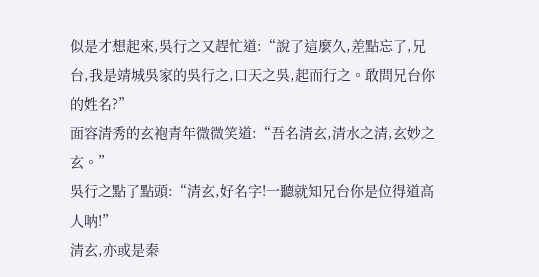似是才想起來,吳行之又趕忙道:“說了這麼久,差點忘了,兄台,我是靖城吳家的吳行之,口天之吳,起而行之。敢問兄台你的姓名?”
面容清秀的玄袍青年微微笑道:“吾名清玄,清水之清,玄妙之玄。”
吳行之點了點頭:“清玄,好名字!一聽就知兄台你是位得道高人呐!”
清玄,亦或是秦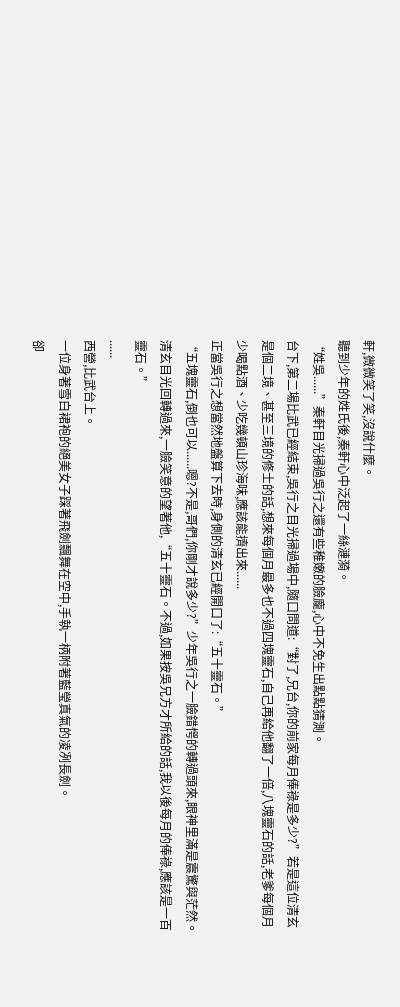軒,微微笑了笑,沒說什麼。
聽到少年的姓氏後,秦軒心中泛起了一絲漣漪。
“姓吳......”秦軒目光掃過吳行之還有些稚嫩的臉龐,心中不免生出點點猜測。
台下,第二場比武已經結束,吳行之目光掃過場中,隨口問道:“對了,兄台,你的前家每月俸祿是多少?”若是這位清玄是個二境、甚至三境的修士的話,想來每個月最多也不過四塊靈石,自己再給他翻了一倍,八塊靈石的話,老爹每個月少喝點酒、少吃幾頓山珍海味,應該能擠出來......
正當吳行之想當然地盤算下去時,身側的清玄已經開口了:“五十靈石。”
“五塊靈石,倒也可以......嗯?不是,哥們,你剛才說多少?”少年吳行之一臉錯愕的轉過頭來,眼神里滿是震驚與茫然。
清玄目光回轉過來,一臉笑意的望著他,“五十靈石。不過,如果按吳兄方才所給的話,我以後每月的俸祿,應該是一百靈石。”
......
西營,比武台上。
一位身著雪白裙袍的絕美女子踩著飛劍飄舞在空中,手執一柄附著藍瑩真氣的凌冽長劍。
卻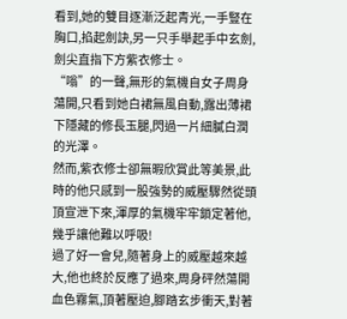看到,她的雙目逐漸泛起青光,一手豎在胸口,掐起劍訣,另一只手舉起手中玄劍,劍尖直指下方紫衣修士。
“嗡”的一聲,無形的氣機自女子周身蕩開,只看到她白裙無風自動,露出薄裙下隱藏的修長玉腿,閃過一片細膩白潤的光澤。
然而,紫衣修士卻無暇欣賞此等美景,此時的他只感到一股強勢的威壓驟然從頭頂宣泄下來,渾厚的氣機牢牢鎖定著他,幾乎讓他難以呼吸!
過了好一會兒,隨著身上的威壓越來越大,他也終於反應了過來,周身砰然蕩開血色霧氣,頂著壓迫,腳踏玄步衝天,對著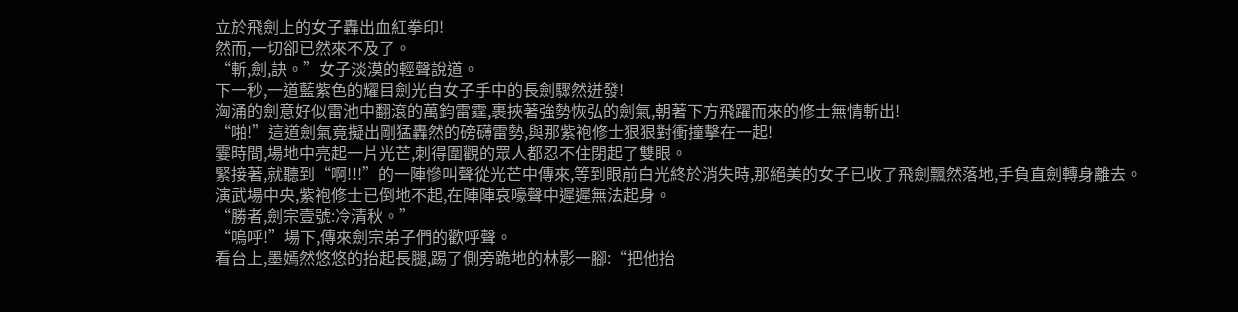立於飛劍上的女子轟出血紅拳印!
然而,一切卻已然來不及了。
“斬,劍,訣。”女子淡漠的輕聲說道。
下一秒,一道藍紫色的耀目劍光自女子手中的長劍驟然迸發!
洶涌的劍意好似雷池中翻滾的萬鈞雷霆,裹挾著強勢恢弘的劍氣,朝著下方飛躍而來的修士無情斬出!
“啪!”這道劍氣竟擬出剛猛轟然的磅礴雷勢,與那紫袍修士狠狠對衝撞擊在一起!
霎時間,場地中亮起一片光芒,刺得圍觀的眾人都忍不住閉起了雙眼。
緊接著,就聽到“啊!!!”的一陣慘叫聲從光芒中傳來,等到眼前白光終於消失時,那絕美的女子已收了飛劍飄然落地,手負直劍轉身離去。
演武場中央,紫袍修士已倒地不起,在陣陣哀嚎聲中遲遲無法起身。
“勝者,劍宗壹號:冷清秋。”
“嗚呼!”場下,傳來劍宗弟子們的歡呼聲。
看台上,墨嫣然悠悠的抬起長腿,踢了側旁跪地的林影一腳:“把他抬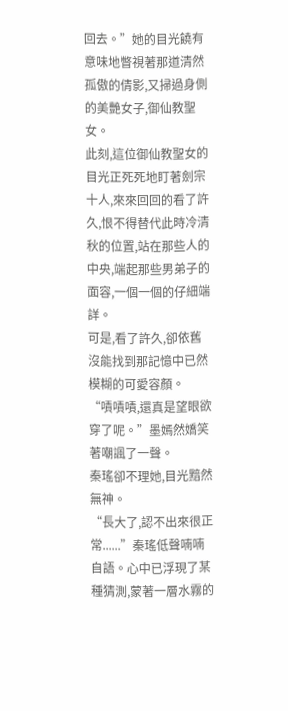回去。”她的目光饒有意味地瞥視著那道清然孤傲的倩影,又掃過身側的美艷女子,御仙教聖女。
此刻,這位御仙教聖女的目光正死死地盯著劍宗十人,來來回回的看了許久,恨不得替代此時冷清秋的位置,站在那些人的中央,端起那些男弟子的面容,一個一個的仔細端詳。
可是,看了許久,卻依舊沒能找到那記憶中已然模糊的可愛容顏。
“嘖嘖嘖,還真是望眼欲穿了呢。”墨嫣然嬌笑著嘲諷了一聲。
秦瑤卻不理她,目光黯然無神。
“長大了,認不出來很正常......”秦瑤低聲喃喃自語。心中已浮現了某種猜測,蒙著一層水霧的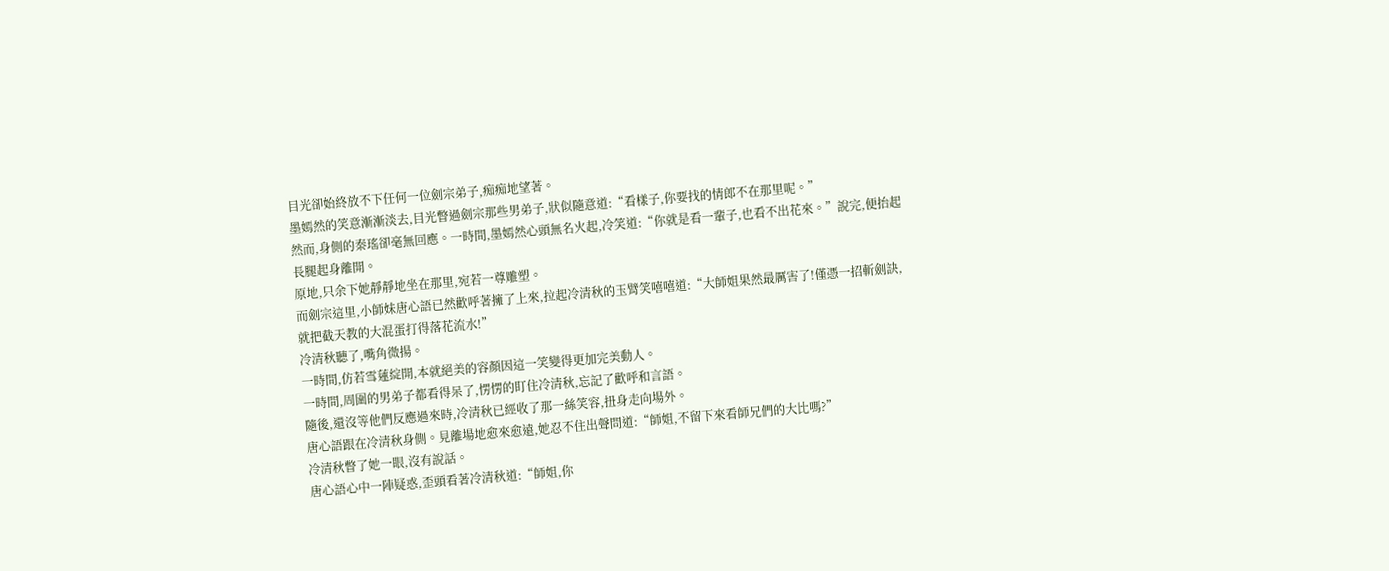目光卻始終放不下任何一位劍宗弟子,痴痴地望著。
墨嫣然的笑意漸漸淡去,目光瞥過劍宗那些男弟子,狀似隨意道:“看樣子,你要找的情郎不在那里呢。”
然而,身側的秦瑤卻毫無回應。一時間,墨嫣然心頭無名火起,冷笑道:“你就是看一輩子,也看不出花來。”說完,便抬起長腿起身離開。
原地,只余下她靜靜地坐在那里,宛若一尊雕塑。
而劍宗這里,小師妹唐心語已然歡呼著擁了上來,拉起冷清秋的玉臂笑嘻嘻道:“大師姐果然最厲害了!僅憑一招斬劍訣,就把截天教的大混蛋打得落花流水!”
冷清秋聽了,嘴角微揚。
一時間,仿若雪蓮綻開,本就絕美的容顏因這一笑變得更加完美動人。
一時間,周圍的男弟子都看得呆了,愣愣的盯住冷清秋,忘記了歡呼和言語。
隨後,還沒等他們反應過來時,冷清秋已經收了那一絲笑容,扭身走向場外。
唐心語跟在冷清秋身側。見離場地愈來愈遠,她忍不住出聲問道:“師姐,不留下來看師兄們的大比嗎?”
冷清秋瞥了她一眼,沒有說話。
唐心語心中一陣疑惑,歪頭看著冷清秋道:“師姐,你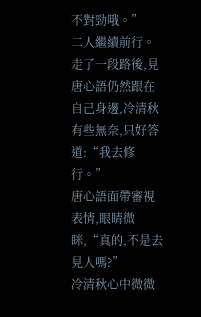不對勁哦。”
二人繼續前行。
走了一段路後,見唐心語仍然跟在自己身邊,冷清秋有些無奈,只好答道:“我去修行。”
唐心語面帶審視表情,眼睛微眯,“真的,不是去見人嗎?”
冷清秋心中微微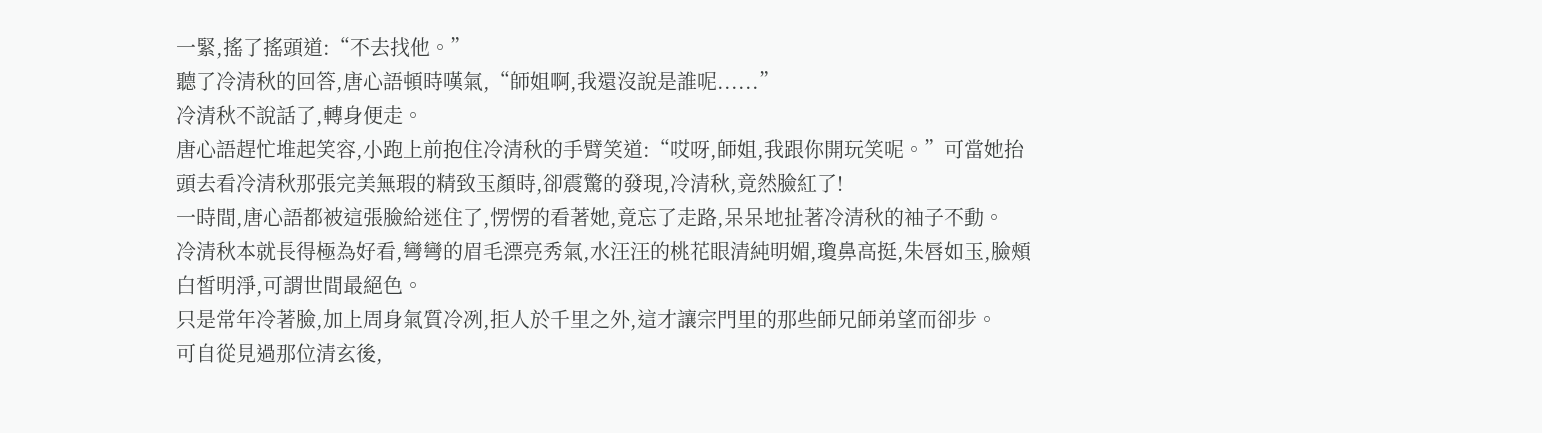一緊,搖了搖頭道:“不去找他。”
聽了冷清秋的回答,唐心語頓時嘆氣,“師姐啊,我還沒說是誰呢......”
冷清秋不說話了,轉身便走。
唐心語趕忙堆起笑容,小跑上前抱住冷清秋的手臂笑道:“哎呀,師姐,我跟你開玩笑呢。”可當她抬頭去看冷清秋那張完美無瑕的精致玉顏時,卻震驚的發現,冷清秋,竟然臉紅了!
一時間,唐心語都被這張臉給迷住了,愣愣的看著她,竟忘了走路,呆呆地扯著冷清秋的袖子不動。
冷清秋本就長得極為好看,彎彎的眉毛漂亮秀氣,水汪汪的桃花眼清純明媚,瓊鼻高挺,朱唇如玉,臉頰白皙明淨,可謂世間最絕色。
只是常年冷著臉,加上周身氣質冷冽,拒人於千里之外,這才讓宗門里的那些師兄師弟望而卻步。
可自從見過那位清玄後,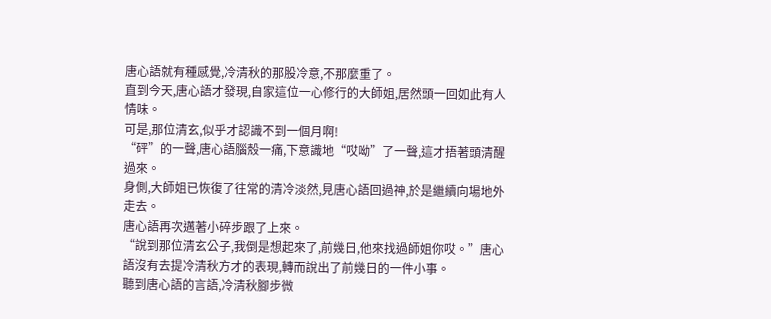唐心語就有種感覺,冷清秋的那股冷意,不那麼重了。
直到今天,唐心語才發現,自家這位一心修行的大師姐,居然頭一回如此有人情味。
可是,那位清玄,似乎才認識不到一個月啊!
“砰”的一聲,唐心語腦殼一痛,下意識地“哎呦”了一聲,這才捂著頭清醒過來。
身側,大師姐已恢復了往常的清冷淡然,見唐心語回過神,於是繼續向場地外走去。
唐心語再次邁著小碎步跟了上來。
“說到那位清玄公子,我倒是想起來了,前幾日,他來找過師姐你哎。”唐心語沒有去提冷清秋方才的表現,轉而說出了前幾日的一件小事。
聽到唐心語的言語,冷清秋腳步微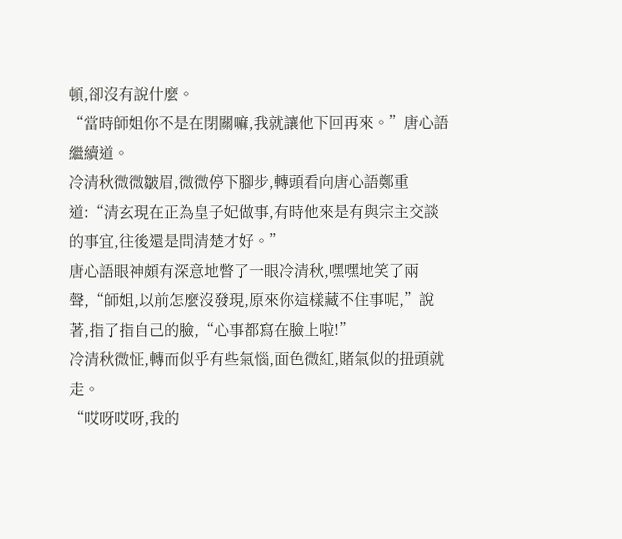頓,卻沒有說什麼。
“當時師姐你不是在閉關嘛,我就讓他下回再來。”唐心語繼續道。
冷清秋微微皺眉,微微停下腳步,轉頭看向唐心語鄭重道:“清玄現在正為皇子妃做事,有時他來是有與宗主交談的事宜,往後還是問清楚才好。”
唐心語眼神頗有深意地瞥了一眼冷清秋,嘿嘿地笑了兩聲,“師姐,以前怎麼沒發現,原來你這樣藏不住事呢,”說著,指了指自己的臉,“心事都寫在臉上啦!”
冷清秋微怔,轉而似乎有些氣惱,面色微紅,賭氣似的扭頭就走。
“哎呀哎呀,我的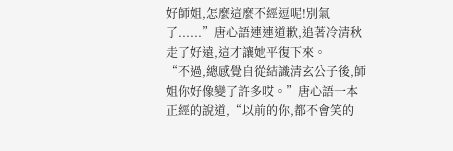好師姐,怎麼這麼不經逗呢!別氣了......”唐心語連連道歉,追著冷清秋走了好遠,這才讓她平復下來。
“不過,總感覺自從結識清玄公子後,師姐你好像變了許多哎。”唐心語一本正經的說道,“以前的你,都不會笑的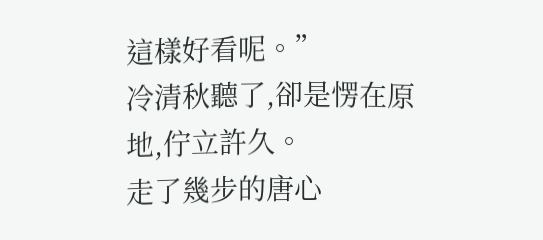這樣好看呢。”
冷清秋聽了,卻是愣在原地,佇立許久。
走了幾步的唐心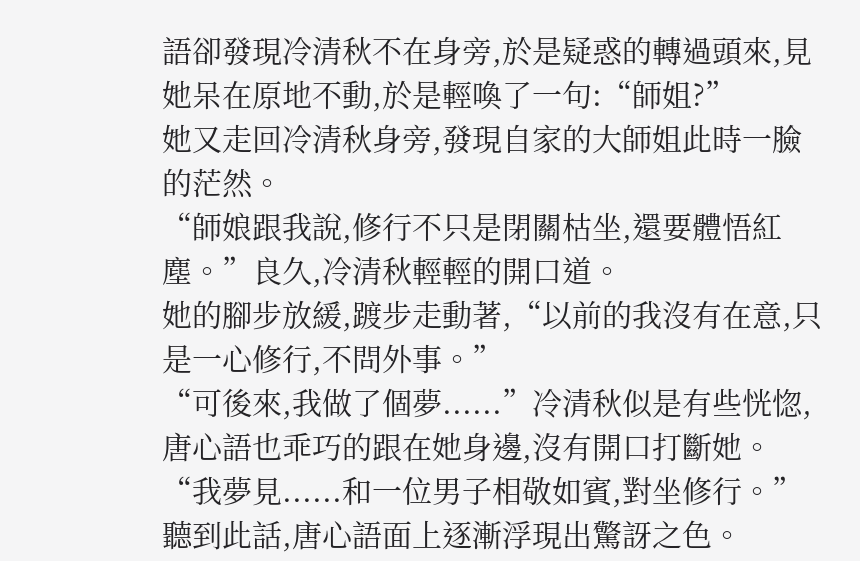語卻發現冷清秋不在身旁,於是疑惑的轉過頭來,見她呆在原地不動,於是輕喚了一句:“師姐?”
她又走回冷清秋身旁,發現自家的大師姐此時一臉的茫然。
“師娘跟我說,修行不只是閉關枯坐,還要體悟紅塵。”良久,冷清秋輕輕的開口道。
她的腳步放緩,踱步走動著,“以前的我沒有在意,只是一心修行,不問外事。”
“可後來,我做了個夢......”冷清秋似是有些恍惚,唐心語也乖巧的跟在她身邊,沒有開口打斷她。
“我夢見......和一位男子相敬如賓,對坐修行。”
聽到此話,唐心語面上逐漸浮現出驚訝之色。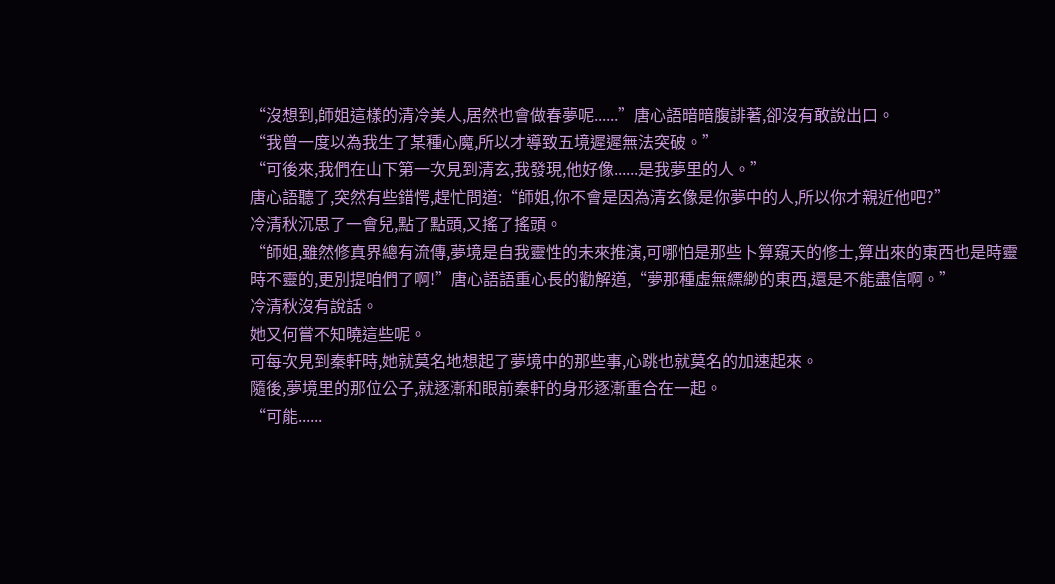“沒想到,師姐這樣的清冷美人,居然也會做春夢呢......”唐心語暗暗腹誹著,卻沒有敢說出口。
“我曾一度以為我生了某種心魔,所以才導致五境遲遲無法突破。”
“可後來,我們在山下第一次見到清玄,我發現,他好像......是我夢里的人。”
唐心語聽了,突然有些錯愕,趕忙問道:“師姐,你不會是因為清玄像是你夢中的人,所以你才親近他吧?”
冷清秋沉思了一會兒,點了點頭,又搖了搖頭。
“師姐,雖然修真界總有流傳,夢境是自我靈性的未來推演,可哪怕是那些卜算窺天的修士,算出來的東西也是時靈時不靈的,更別提咱們了啊!”唐心語語重心長的勸解道,“夢那種虛無縹緲的東西,還是不能盡信啊。”
冷清秋沒有說話。
她又何嘗不知曉這些呢。
可每次見到秦軒時,她就莫名地想起了夢境中的那些事,心跳也就莫名的加速起來。
隨後,夢境里的那位公子,就逐漸和眼前秦軒的身形逐漸重合在一起。
“可能......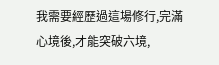我需要經歷過這場修行,完滿心境後,才能突破六境,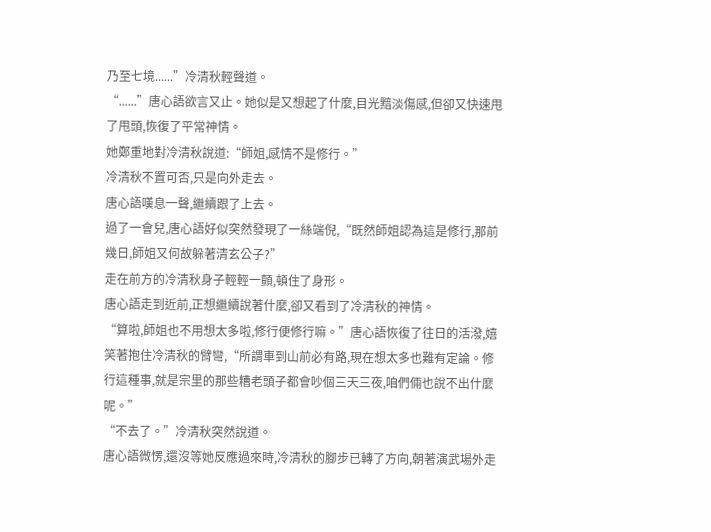乃至七境......”冷清秋輕聲道。
“......”唐心語欲言又止。她似是又想起了什麼,目光黯淡傷感,但卻又快速甩了甩頭,恢復了平常神情。
她鄭重地對冷清秋說道:“師姐,感情不是修行。”
冷清秋不置可否,只是向外走去。
唐心語嘆息一聲,繼續跟了上去。
過了一會兒,唐心語好似突然發現了一絲端倪,“既然師姐認為這是修行,那前幾日,師姐又何故躲著清玄公子?”
走在前方的冷清秋身子輕輕一顫,頓住了身形。
唐心語走到近前,正想繼續說著什麼,卻又看到了冷清秋的神情。
“算啦,師姐也不用想太多啦,修行便修行嘛。”唐心語恢復了往日的活潑,嬉笑著抱住冷清秋的臂彎,“所謂車到山前必有路,現在想太多也難有定論。修行這種事,就是宗里的那些糟老頭子都會吵個三天三夜,咱們倆也說不出什麼呢。”
“不去了。”冷清秋突然說道。
唐心語微愣,還沒等她反應過來時,冷清秋的腳步已轉了方向,朝著演武場外走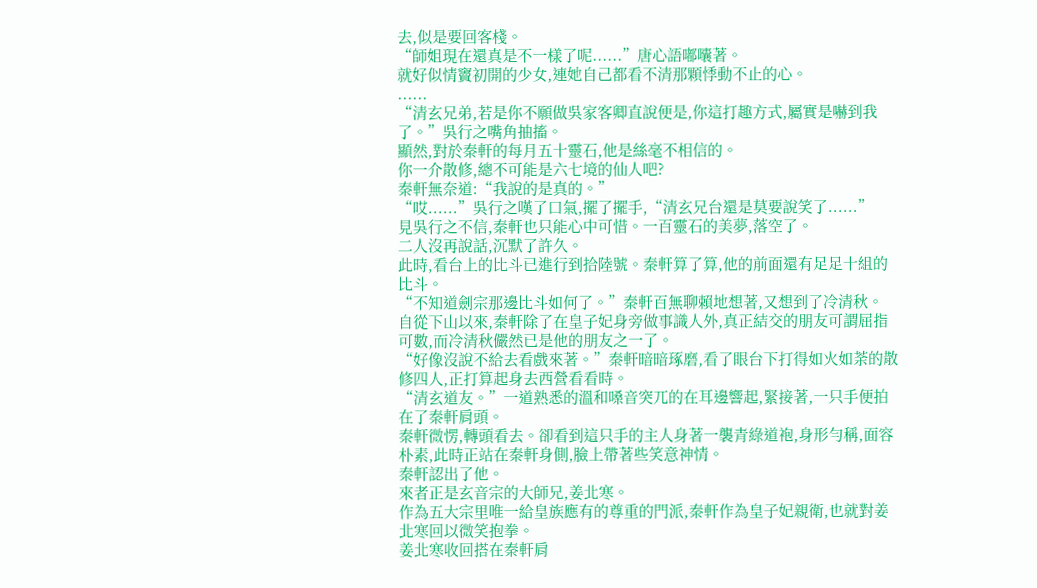去,似是要回客棧。
“師姐現在還真是不一樣了呢......”唐心語嘟囔著。
就好似情竇初開的少女,連她自己都看不清那顆悸動不止的心。
......
“清玄兄弟,若是你不願做吳家客卿直說便是,你這打趣方式,屬實是嚇到我了。”吳行之嘴角抽搐。
顯然,對於秦軒的每月五十靈石,他是絲毫不相信的。
你一介散修,總不可能是六七境的仙人吧?
秦軒無奈道:“我說的是真的。”
“哎......”吳行之嘆了口氣,擺了擺手,“清玄兄台還是莫要說笑了......”
見吳行之不信,秦軒也只能心中可惜。一百靈石的美夢,落空了。
二人沒再說話,沉默了許久。
此時,看台上的比斗已進行到拾陸號。秦軒算了算,他的前面還有足足十組的比斗。
“不知道劍宗那邊比斗如何了。”秦軒百無聊賴地想著,又想到了冷清秋。
自從下山以來,秦軒除了在皇子妃身旁做事識人外,真正結交的朋友可謂屈指可數,而冷清秋儼然已是他的朋友之一了。
“好像沒說不給去看戲來著。”秦軒暗暗琢磨,看了眼台下打得如火如荼的散修四人,正打算起身去西營看看時。
“清玄道友。”一道熟悉的溫和嗓音突兀的在耳邊響起,緊接著,一只手便拍在了秦軒肩頭。
秦軒微愣,轉頭看去。卻看到這只手的主人身著一襲青綠道袍,身形勻稱,面容朴素,此時正站在秦軒身側,臉上帶著些笑意神情。
秦軒認出了他。
來者正是玄音宗的大師兄,姜北寒。
作為五大宗里唯一給皇族應有的尊重的門派,秦軒作為皇子妃親衛,也就對姜北寒回以微笑抱拳。
姜北寒收回搭在秦軒肩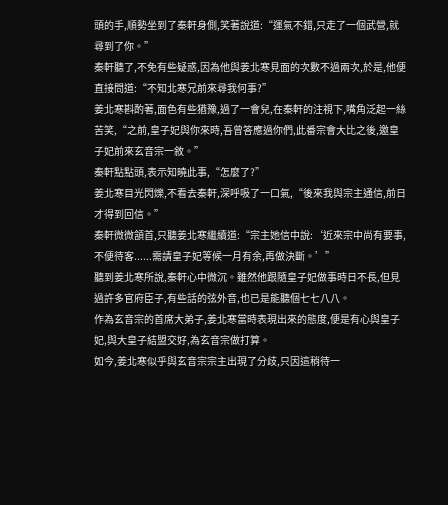頭的手,順勢坐到了秦軒身側,笑著說道:“運氣不錯,只走了一個武營,就尋到了你。”
秦軒聽了,不免有些疑惑,因為他與姜北寒見面的次數不過兩次,於是,他便直接問道:“不知北寒兄前來尋我何事?”
姜北寒斟酌著,面色有些猶豫,過了一會兒,在秦軒的注視下,嘴角泛起一絲苦笑,“之前,皇子妃與你來時,吾曾答應過你們,此番宗會大比之後,邀皇子妃前來玄音宗一敘。”
秦軒點點頭,表示知曉此事,“怎麼了?”
姜北寒目光閃爍,不看去秦軒,深呼吸了一口氣,“後來我與宗主通信,前日才得到回信。”
秦軒微微頷首,只聽姜北寒繼續道:“宗主她信中說:‘近來宗中尚有要事,不便待客......需請皇子妃等候一月有余,再做決斷。’”
聽到姜北寒所說,秦軒心中微沉。雖然他跟隨皇子妃做事時日不長,但見過許多官府臣子,有些話的弦外音,也已是能聽個七七八八。
作為玄音宗的首席大弟子,姜北寒當時表現出來的態度,便是有心與皇子妃,與大皇子結盟交好,為玄音宗做打算。
如今,姜北寒似乎與玄音宗宗主出現了分歧,只因這稍待一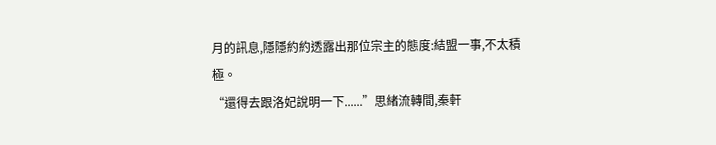月的訊息,隱隱約約透露出那位宗主的態度:結盟一事,不太積極。
“還得去跟洛妃說明一下......”思緒流轉間,秦軒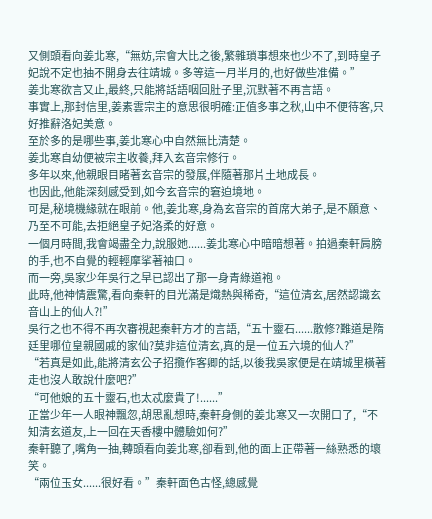又側頭看向姜北寒,“無妨,宗會大比之後,繁雜瑣事想來也少不了,到時皇子妃說不定也抽不開身去往靖城。多等這一月半月的,也好做些准備。”
姜北寒欲言又止,最終,只能將話語咽回肚子里,沉默著不再言語。
事實上,那封信里,姜素雲宗主的意思很明確:正值多事之秋,山中不便待客,只好推辭洛妃美意。
至於多的是哪些事,姜北寒心中自然無比清楚。
姜北寒自幼便被宗主收養,拜入玄音宗修行。
多年以來,他親眼目睹著玄音宗的發展,伴隨著那片土地成長。
也因此,他能深刻感受到,如今玄音宗的窘迫境地。
可是,秘境機緣就在眼前。他,姜北寒,身為玄音宗的首席大弟子,是不願意、乃至不可能,去拒絕皇子妃洛柔的好意。
一個月時間,我會竭盡全力,說服她......姜北寒心中暗暗想著。拍過秦軒肩膀的手,也不自覺的輕輕摩挲著袖口。
而一旁,吳家少年吳行之早已認出了那一身青綠道袍。
此時,他神情震驚,看向秦軒的目光滿是熾熱與稀奇,“這位清玄,居然認識玄音山上的仙人?!”
吳行之也不得不再次審視起秦軒方才的言語,“五十靈石......散修?難道是隋廷里哪位皇親國戚的家仙?莫非這位清玄,真的是一位五六境的仙人?”
“若真是如此,能將清玄公子招攬作客卿的話,以後我吳家便是在靖城里橫著走也沒人敢說什麼吧?”
“可他娘的五十靈石,也太忒麼貴了!......”
正當少年一人眼神飄忽,胡思亂想時,秦軒身側的姜北寒又一次開口了,“不知清玄道友,上一回在天香樓中體驗如何?”
秦軒聽了,嘴角一抽,轉頭看向姜北寒,卻看到,他的面上正帶著一絲熟悉的壞笑。
“兩位玉女......很好看。”秦軒面色古怪,總感覺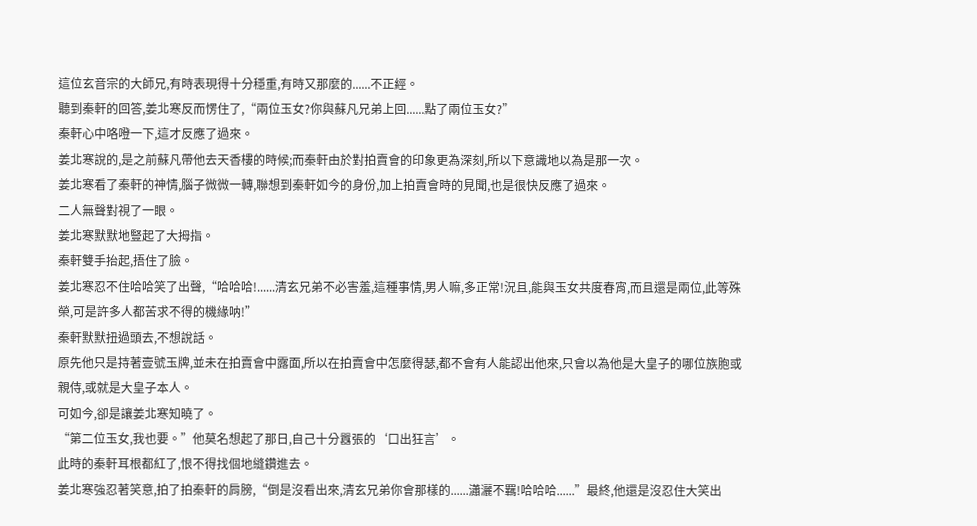這位玄音宗的大師兄,有時表現得十分穩重,有時又那麼的......不正經。
聽到秦軒的回答,姜北寒反而愣住了,“兩位玉女?你與蘇凡兄弟上回......點了兩位玉女?”
秦軒心中咯噔一下,這才反應了過來。
姜北寒說的,是之前蘇凡帶他去天香樓的時候;而秦軒由於對拍賣會的印象更為深刻,所以下意識地以為是那一次。
姜北寒看了秦軒的神情,腦子微微一轉,聯想到秦軒如今的身份,加上拍賣會時的見聞,也是很快反應了過來。
二人無聲對視了一眼。
姜北寒默默地豎起了大拇指。
秦軒雙手抬起,捂住了臉。
姜北寒忍不住哈哈笑了出聲,“哈哈哈!......清玄兄弟不必害羞,這種事情,男人嘛,多正常!況且,能與玉女共度春宵,而且還是兩位,此等殊榮,可是許多人都苦求不得的機緣呐!”
秦軒默默扭過頭去,不想說話。
原先他只是持著壹號玉牌,並未在拍賣會中露面,所以在拍賣會中怎麼得瑟,都不會有人能認出他來,只會以為他是大皇子的哪位族胞或親侍,或就是大皇子本人。
可如今,卻是讓姜北寒知曉了。
“第二位玉女,我也要。”他莫名想起了那日,自己十分囂張的‘口出狂言’。
此時的秦軒耳根都紅了,恨不得找個地縫鑽進去。
姜北寒強忍著笑意,拍了拍秦軒的肩膀,“倒是沒看出來,清玄兄弟你會那樣的......瀟灑不羈!哈哈哈......”最終,他還是沒忍住大笑出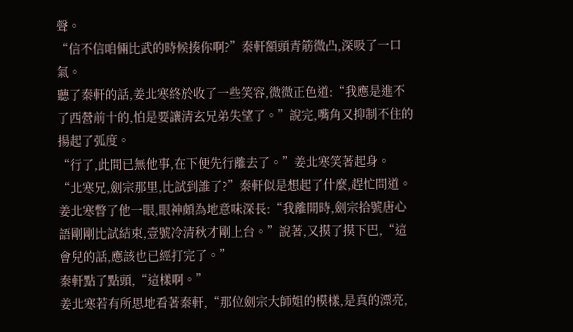聲。
“信不信咱倆比武的時候揍你啊?”秦軒額頭青筋微凸,深吸了一口氣。
聽了秦軒的話,姜北寒終於收了一些笑容,微微正色道:“我應是進不了西營前十的,怕是要讓清玄兄弟失望了。”說完,嘴角又抑制不住的揚起了弧度。
“行了,此間已無他事,在下便先行離去了。”姜北寒笑著起身。
“北寒兄,劍宗那里,比試到誰了?”秦軒似是想起了什麼,趕忙問道。
姜北寒瞥了他一眼,眼神頗為地意味深長:“我離開時,劍宗拾號唐心語剛剛比試結束,壹號冷清秋才剛上台。”說著,又摸了摸下巴,“這會兒的話,應該也已經打完了。”
秦軒點了點頭,“這樣啊。”
姜北寒若有所思地看著秦軒,“那位劍宗大師姐的模樣,是真的漂亮,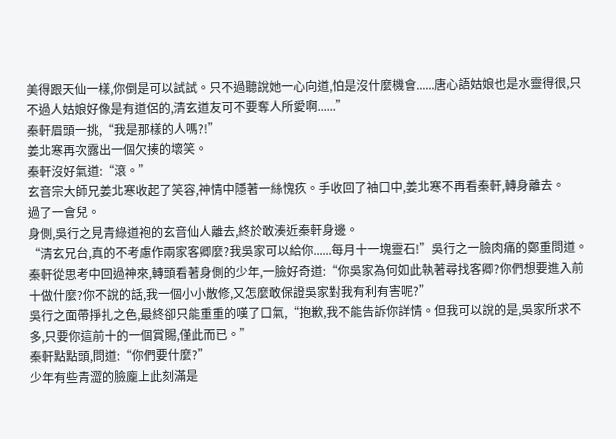美得跟天仙一樣,你倒是可以試試。只不過聽說她一心向道,怕是沒什麼機會......唐心語姑娘也是水靈得很,只不過人姑娘好像是有道侶的,清玄道友可不要奪人所愛啊......”
秦軒眉頭一挑,“我是那樣的人嗎?!”
姜北寒再次露出一個欠揍的壞笑。
秦軒沒好氣道:“滾。”
玄音宗大師兄姜北寒收起了笑容,神情中隱著一絲愧疚。手收回了袖口中,姜北寒不再看秦軒,轉身離去。
過了一會兒。
身側,吳行之見青綠道袍的玄音仙人離去,終於敢湊近秦軒身邊。
“清玄兄台,真的不考慮作兩家客卿麼?我吳家可以給你......每月十一塊靈石!”吳行之一臉肉痛的鄭重問道。
秦軒從思考中回過神來,轉頭看著身側的少年,一臉好奇道:“你吳家為何如此執著尋找客卿?你們想要進入前十做什麼?你不說的話,我一個小小散修,又怎麼敢保證吳家對我有利有害呢?”
吳行之面帶掙扎之色,最終卻只能重重的嘆了口氣,“抱歉,我不能告訴你詳情。但我可以說的是,吳家所求不多,只要你這前十的一個賞賜,僅此而已。”
秦軒點點頭,問道:“你們要什麼?”
少年有些青澀的臉龐上此刻滿是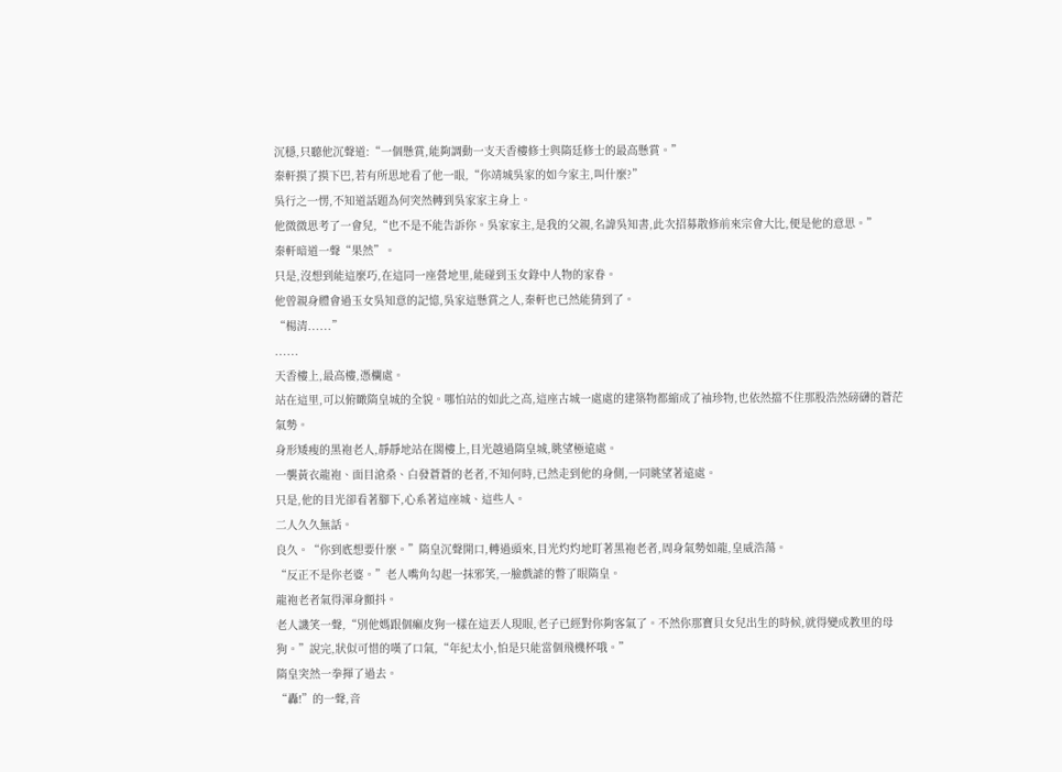沉穩,只聽他沉聲道:“一個懸賞,能夠調動一支天香樓修士與隋廷修士的最高懸賞。”
秦軒摸了摸下巴,若有所思地看了他一眼,“你靖城吳家的如今家主,叫什麼?”
吳行之一愣,不知道話題為何突然轉到吳家家主身上。
他微微思考了一會兒,“也不是不能告訴你。吳家家主,是我的父親,名諱吳知書,此次招募散修前來宗會大比,便是他的意思。”
秦軒暗道一聲“果然”。
只是,沒想到能這麼巧,在這同一座營地里,能碰到玉女錄中人物的家眷。
他曾親身體會過玉女吳知意的記憶,吳家這懸賞之人,秦軒也已然能猜到了。
“楊清......”
......
天香樓上,最高樓,憑欄處。
站在這里,可以俯瞰隋皇城的全貌。哪怕站的如此之高,這座古城一處處的建築物都縮成了袖珍物,也依然擋不住那股浩然磅礴的蒼茫氣勢。
身形矮瘦的黑袍老人,靜靜地站在閣樓上,目光越過隋皇城,眺望極遠處。
一襲黃衣龍袍、面目滄桑、白發蒼蒼的老者,不知何時,已然走到他的身側,一同眺望著遠處。
只是,他的目光卻看著腳下,心系著這座城、這些人。
二人久久無話。
良久。“你到底想要什麼。”隋皇沉聲開口,轉過頭來,目光灼灼地盯著黑袍老者,周身氣勢如龍,皇威浩蕩。
“反正不是你老婆。”老人嘴角勾起一抹邪笑,一臉戲謔的瞥了眼隋皇。
龍袍老者氣得渾身顫抖。
老人譏笑一聲,“別他媽跟個癩皮狗一樣在這丟人現眼,老子已經對你夠客氣了。不然你那寶貝女兒出生的時候,就得變成教里的母狗。”說完,狀似可惜的嘆了口氣,“年紀太小,怕是只能當個飛機杯哦。”
隋皇突然一拳揮了過去。
“轟!”的一聲,音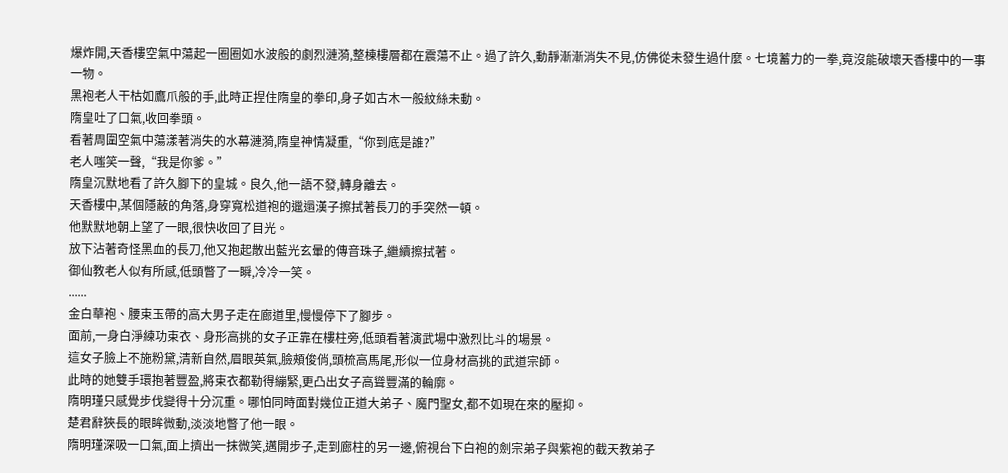爆炸開,天香樓空氣中蕩起一圈圈如水波般的劇烈漣漪,整棟樓層都在震蕩不止。過了許久,動靜漸漸消失不見,仿佛從未發生過什麼。七境蓄力的一拳,竟沒能破壞天香樓中的一事一物。
黑袍老人干枯如鷹爪般的手,此時正捏住隋皇的拳印,身子如古木一般紋絲未動。
隋皇吐了口氣,收回拳頭。
看著周圍空氣中蕩漾著消失的水幕漣漪,隋皇神情凝重,“你到底是誰?”
老人嗤笑一聲,“我是你爹。”
隋皇沉默地看了許久腳下的皇城。良久,他一語不發,轉身離去。
天香樓中,某個隱蔽的角落,身穿寬松道袍的邋遢漢子擦拭著長刀的手突然一頓。
他默默地朝上望了一眼,很快收回了目光。
放下沾著奇怪黑血的長刀,他又抱起散出藍光玄暈的傳音珠子,繼續擦拭著。
御仙教老人似有所感,低頭瞥了一瞬,冷冷一笑。
......
金白華袍、腰束玉帶的高大男子走在廊道里,慢慢停下了腳步。
面前,一身白淨練功束衣、身形高挑的女子正靠在樓柱旁,低頭看著演武場中激烈比斗的場景。
這女子臉上不施粉黛,清新自然,眉眼英氣,臉頰俊俏,頭梳高馬尾,形似一位身材高挑的武道宗師。
此時的她雙手環抱著豐盈,將束衣都勒得繃緊,更凸出女子高聳豐滿的輪廓。
隋明瑾只感覺步伐變得十分沉重。哪怕同時面對幾位正道大弟子、魔門聖女,都不如現在來的壓抑。
楚君辭狹長的眼眸微動,淡淡地瞥了他一眼。
隋明瑾深吸一口氣,面上擠出一抹微笑,邁開步子,走到廊柱的另一邊,俯視台下白袍的劍宗弟子與紫袍的截天教弟子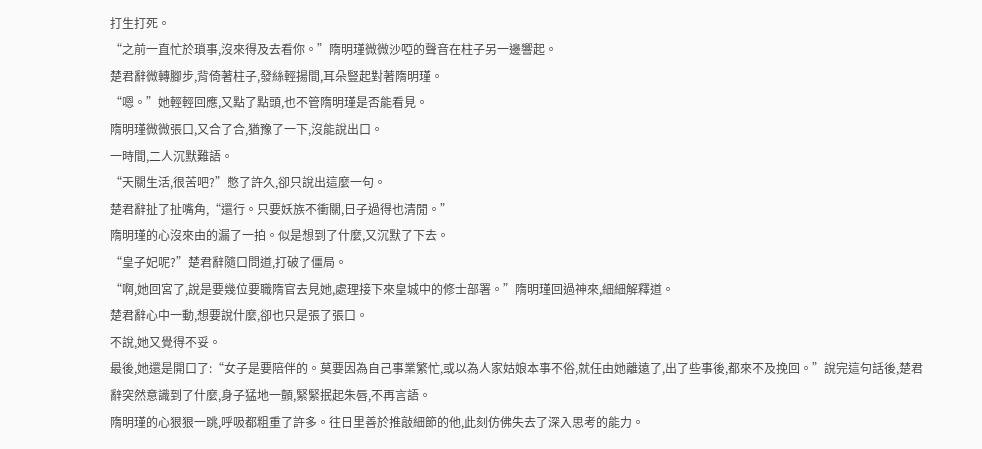打生打死。
“之前一直忙於瑣事,沒來得及去看你。”隋明瑾微微沙啞的聲音在柱子另一邊響起。
楚君辭微轉腳步,背倚著柱子,發絲輕揚間,耳朵豎起對著隋明瑾。
“嗯。”她輕輕回應,又點了點頭,也不管隋明瑾是否能看見。
隋明瑾微微張口,又合了合,猶豫了一下,沒能說出口。
一時間,二人沉默難語。
“天關生活,很苦吧?”憋了許久,卻只說出這麼一句。
楚君辭扯了扯嘴角,“還行。只要妖族不衝關,日子過得也清閒。”
隋明瑾的心沒來由的漏了一拍。似是想到了什麼,又沉默了下去。
“皇子妃呢?”楚君辭隨口問道,打破了僵局。
“啊,她回宮了,說是要幾位要職隋官去見她,處理接下來皇城中的修士部署。”隋明瑾回過神來,細細解釋道。
楚君辭心中一動,想要說什麼,卻也只是張了張口。
不說,她又覺得不妥。
最後,她還是開口了:“女子是要陪伴的。莫要因為自己事業繁忙,或以為人家姑娘本事不俗,就任由她離遠了,出了些事後,都來不及挽回。”說完這句話後,楚君辭突然意識到了什麼,身子猛地一顫,緊緊抿起朱唇,不再言語。
隋明瑾的心狠狠一跳,呼吸都粗重了許多。往日里善於推敲細節的他,此刻仿佛失去了深入思考的能力。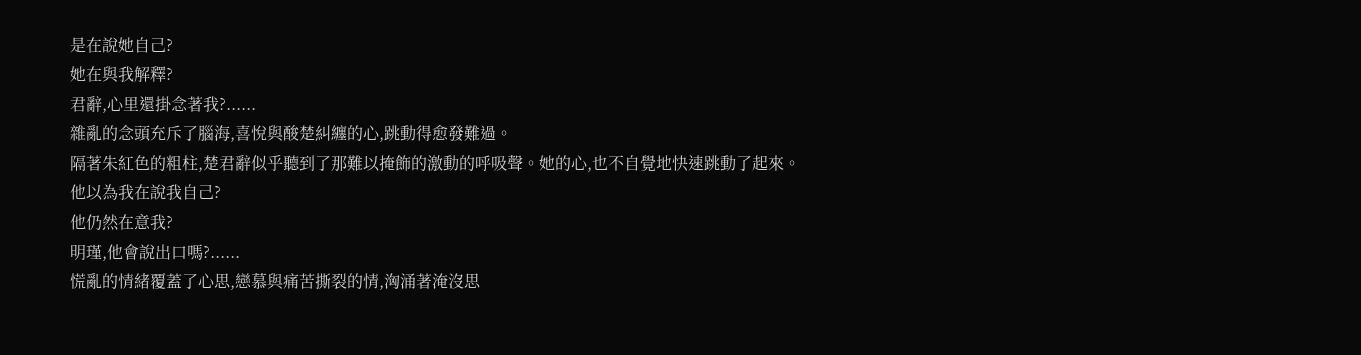是在說她自己?
她在與我解釋?
君辭,心里還掛念著我?......
雜亂的念頭充斥了腦海,喜悅與酸楚糾纏的心,跳動得愈發難過。
隔著朱紅色的粗柱,楚君辭似乎聽到了那難以掩飾的激動的呼吸聲。她的心,也不自覺地快速跳動了起來。
他以為我在說我自己?
他仍然在意我?
明瑾,他會說出口嗎?......
慌亂的情緒覆蓋了心思,戀慕與痛苦撕裂的情,洶涌著淹沒思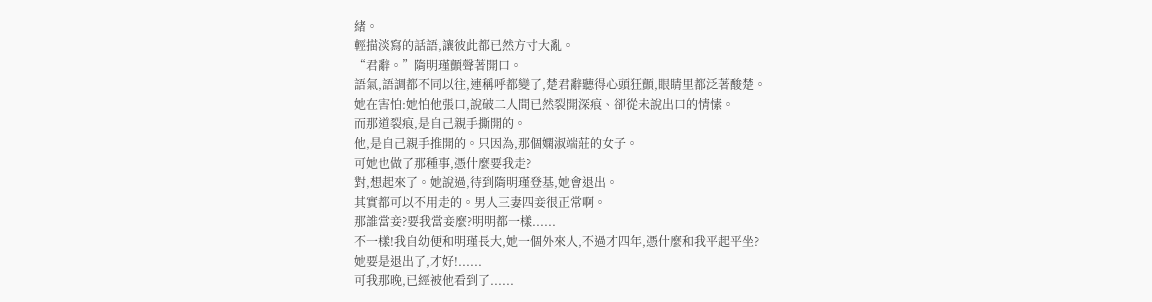緒。
輕描淡寫的話語,讓彼此都已然方寸大亂。
“君辭。”隋明瑾顫聲著開口。
語氣,語調都不同以往,連稱呼都變了,楚君辭聽得心頭狂顫,眼睛里都泛著酸楚。
她在害怕:她怕他張口,說破二人間已然裂開深痕、卻從未說出口的情愫。
而那道裂痕,是自己親手撕開的。
他,是自己親手推開的。只因為,那個嫻淑端莊的女子。
可她也做了那種事,憑什麼要我走?
對,想起來了。她說過,待到隋明瑾登基,她會退出。
其實都可以不用走的。男人三妻四妾很正常啊。
那誰當妾?要我當妾麼?明明都一樣......
不一樣!我自幼便和明瑾長大,她一個外來人,不過才四年,憑什麼和我平起平坐?
她要是退出了,才好!......
可我那晚,已經被他看到了......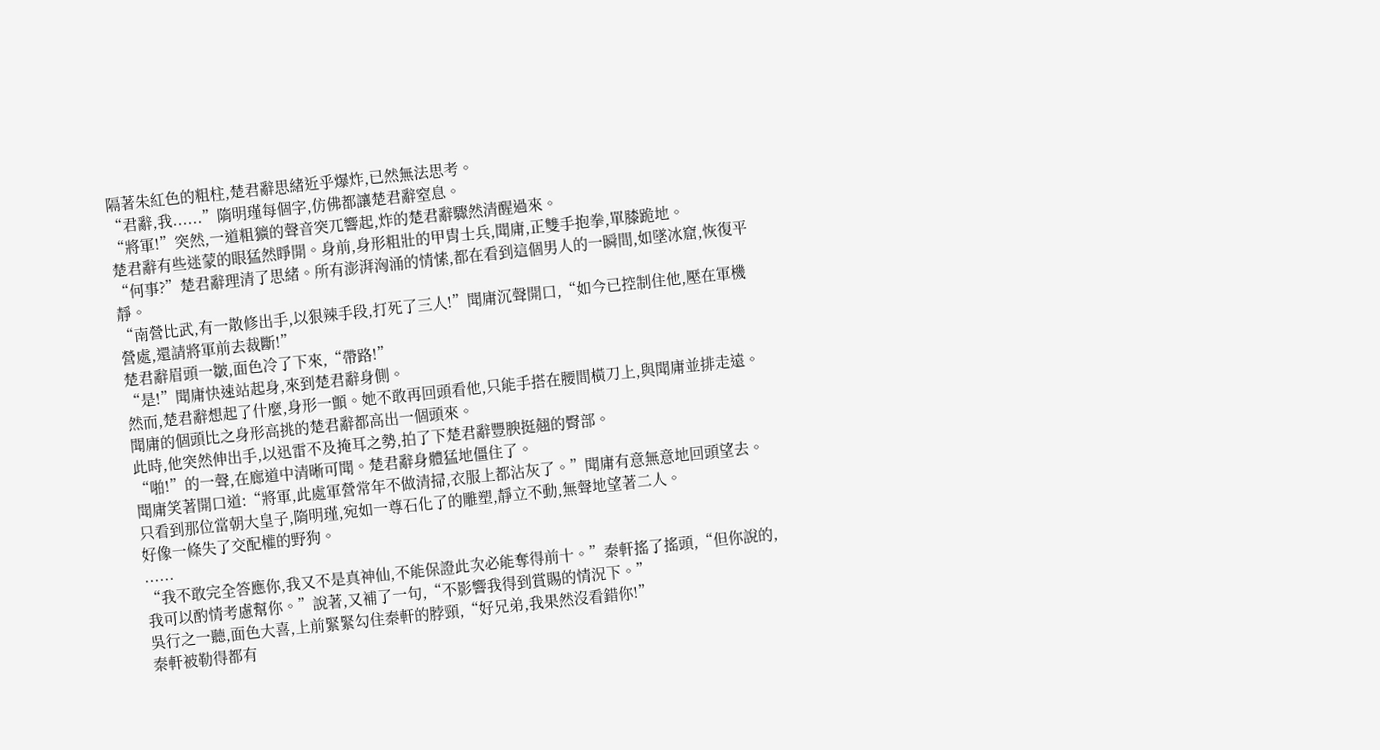隔著朱紅色的粗柱,楚君辭思緒近乎爆炸,已然無法思考。
“君辭,我......”隋明瑾每個字,仿佛都讓楚君辭窒息。
“將軍!”突然,一道粗獷的聲音突兀響起,炸的楚君辭驟然清醒過來。
楚君辭有些迷蒙的眼猛然睜開。身前,身形粗壯的甲胄士兵,聞庸,正雙手抱拳,單膝跪地。
“何事?”楚君辭理清了思緒。所有澎湃洶涌的情愫,都在看到這個男人的一瞬間,如墜冰窟,恢復平靜。
“南營比武,有一散修出手,以狠辣手段,打死了三人!”聞庸沉聲開口,“如今已控制住他,壓在軍機營處,還請將軍前去裁斷!”
楚君辭眉頭一皺,面色冷了下來,“帶路!”
“是!”聞庸快速站起身,來到楚君辭身側。
然而,楚君辭想起了什麼,身形一顫。她不敢再回頭看他,只能手搭在腰間橫刀上,與聞庸並排走遠。
聞庸的個頭比之身形高挑的楚君辭都高出一個頭來。
此時,他突然伸出手,以迅雷不及掩耳之勢,拍了下楚君辭豐腴挺翹的臀部。
“啪!”的一聲,在廊道中清晰可聞。楚君辭身體猛地僵住了。
聞庸笑著開口道:“將軍,此處軍營常年不做清掃,衣服上都沾灰了。”聞庸有意無意地回頭望去。
只看到那位當朝大皇子,隋明瑾,宛如一尊石化了的雕塑,靜立不動,無聲地望著二人。
好像一條失了交配權的野狗。
......
“我不敢完全答應你,我又不是真神仙,不能保證此次必能奪得前十。”秦軒搖了搖頭,“但你說的,我可以酌情考慮幫你。”說著,又補了一句,“不影響我得到賞賜的情況下。”
吳行之一聽,面色大喜,上前緊緊勾住秦軒的脖頸,“好兄弟,我果然沒看錯你!”
秦軒被勒得都有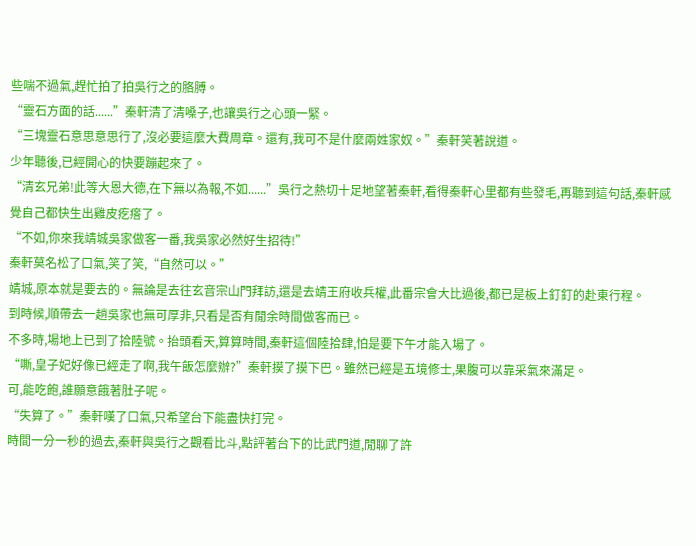些喘不過氣,趕忙拍了拍吳行之的胳膊。
“靈石方面的話......”秦軒清了清嗓子,也讓吳行之心頭一緊。
“三塊靈石意思意思行了,沒必要這麼大費周章。還有,我可不是什麼兩姓家奴。”秦軒笑著說道。
少年聽後,已經開心的快要蹦起來了。
“清玄兄弟!此等大恩大德,在下無以為報,不如......”吳行之熱切十足地望著秦軒,看得秦軒心里都有些發毛,再聽到這句話,秦軒感覺自己都快生出雞皮疙瘩了。
“不如,你來我靖城吳家做客一番,我吳家必然好生招待!”
秦軒莫名松了口氣,笑了笑,“自然可以。”
靖城,原本就是要去的。無論是去往玄音宗山門拜訪,還是去靖王府收兵權,此番宗會大比過後,都已是板上釘釘的赴東行程。
到時候,順帶去一趟吳家也無可厚非,只看是否有閒余時間做客而已。
不多時,場地上已到了拾陸號。抬頭看天,算算時間,秦軒這個陸拾肆,怕是要下午才能入場了。
“嘶,皇子妃好像已經走了啊,我午飯怎麼辦?”秦軒摸了摸下巴。雖然已經是五境修士,果腹可以靠采氣來滿足。
可,能吃飽,誰願意餓著肚子呢。
“失算了。”秦軒嘆了口氣,只希望台下能盡快打完。
時間一分一秒的過去,秦軒與吳行之觀看比斗,點評著台下的比武門道,閒聊了許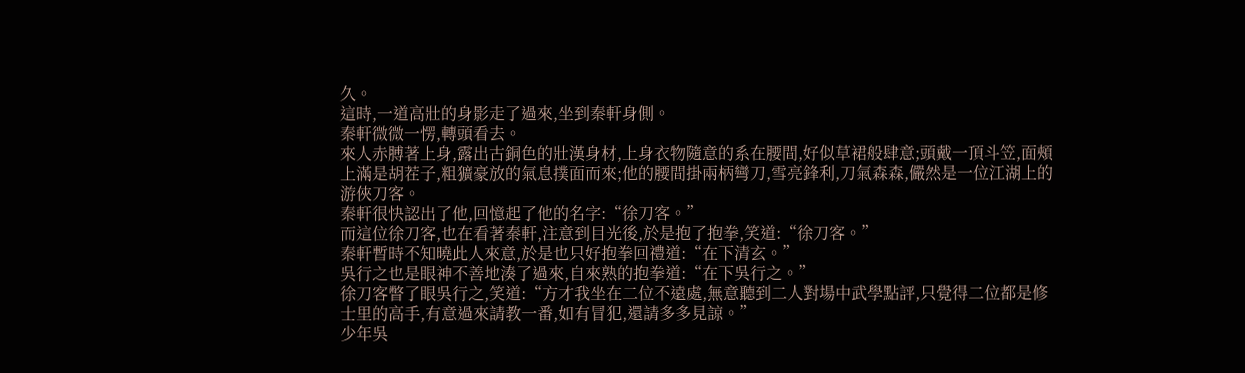久。
這時,一道高壯的身影走了過來,坐到秦軒身側。
秦軒微微一愣,轉頭看去。
來人赤膊著上身,露出古銅色的壯漢身材,上身衣物隨意的系在腰間,好似草裙般肆意;頭戴一頂斗笠,面頰上滿是胡茬子,粗獷豪放的氣息撲面而來;他的腰間掛兩柄彎刀,雪亮鋒利,刀氣森森,儼然是一位江湖上的游俠刀客。
秦軒很快認出了他,回憶起了他的名字:“徐刀客。”
而這位徐刀客,也在看著秦軒,注意到目光後,於是抱了抱拳,笑道:“徐刀客。”
秦軒暫時不知曉此人來意,於是也只好抱拳回禮道:“在下清玄。”
吳行之也是眼神不善地湊了過來,自來熟的抱拳道:“在下吳行之。”
徐刀客瞥了眼吳行之,笑道:“方才我坐在二位不遠處,無意聽到二人對場中武學點評,只覺得二位都是修士里的高手,有意過來請教一番,如有冒犯,還請多多見諒。”
少年吳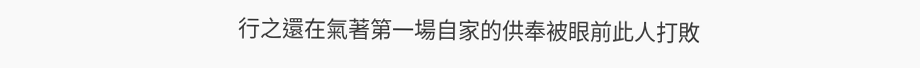行之還在氣著第一場自家的供奉被眼前此人打敗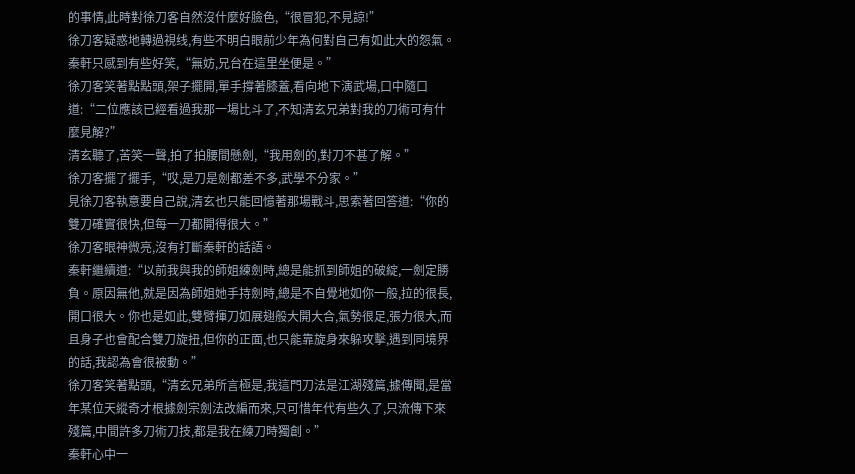的事情,此時對徐刀客自然沒什麼好臉色,“很冒犯,不見諒!”
徐刀客疑惑地轉過視线,有些不明白眼前少年為何對自己有如此大的怨氣。
秦軒只感到有些好笑,“無妨,兄台在這里坐便是。”
徐刀客笑著點點頭,架子擺開,單手撐著膝蓋,看向地下演武場,口中隨口道:“二位應該已經看過我那一場比斗了,不知清玄兄弟對我的刀術可有什麼見解?”
清玄聽了,苦笑一聲,拍了拍腰間懸劍,“我用劍的,對刀不甚了解。”
徐刀客擺了擺手,“哎,是刀是劍都差不多,武學不分家。”
見徐刀客執意要自己說,清玄也只能回憶著那場戰斗,思索著回答道:“你的雙刀確實很快,但每一刀都開得很大。”
徐刀客眼神微亮,沒有打斷秦軒的話語。
秦軒繼續道:“以前我與我的師姐練劍時,總是能抓到師姐的破綻,一劍定勝負。原因無他,就是因為師姐她手持劍時,總是不自覺地如你一般,拉的很長,開口很大。你也是如此,雙臂揮刀如展翅般大開大合,氣勢很足,張力很大,而且身子也會配合雙刀旋扭,但你的正面,也只能靠旋身來躲攻擊,遇到同境界的話,我認為會很被動。”
徐刀客笑著點頭,“清玄兄弟所言極是,我這門刀法是江湖殘篇,據傳聞,是當年某位天縱奇才根據劍宗劍法改編而來,只可惜年代有些久了,只流傳下來殘篇,中間許多刀術刀技,都是我在練刀時獨創。”
秦軒心中一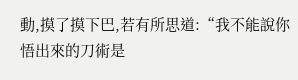動,摸了摸下巴,若有所思道:“我不能說你悟出來的刀術是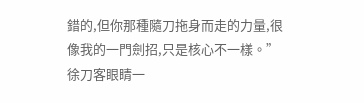錯的,但你那種隨刀拖身而走的力量,很像我的一門劍招,只是核心不一樣。”
徐刀客眼睛一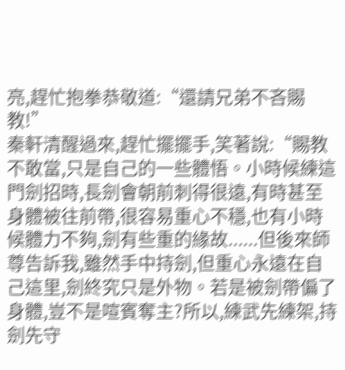亮,趕忙抱拳恭敬道:“還請兄弟不吝賜教!”
秦軒清醒過來,趕忙擺擺手,笑著說:“賜教不敢當,只是自己的一些體悟。小時候練這門劍招時,長劍會朝前刺得很遠,有時甚至身體被往前帶,很容易重心不穩,也有小時候體力不夠,劍有些重的緣故......但後來師尊告訴我,雖然手中持劍,但重心永遠在自己這里,劍終究只是外物。若是被劍帶偏了身體,豈不是喧賓奪主?所以,練武先練架,持劍先守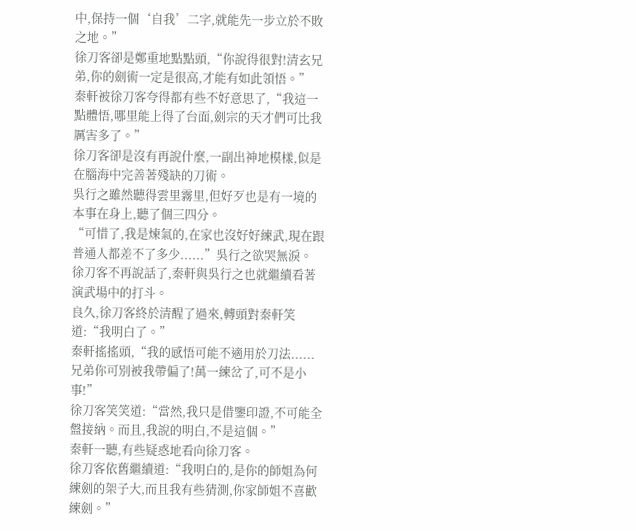中,保持一個‘自我’二字,就能先一步立於不敗之地。”
徐刀客卻是鄭重地點點頭,“你說得很對!清玄兄弟,你的劍術一定是很高,才能有如此領悟。”
秦軒被徐刀客夸得都有些不好意思了,“我這一點體悟,哪里能上得了台面,劍宗的天才們可比我厲害多了。”
徐刀客卻是沒有再說什麼,一副出神地模樣,似是在腦海中完善著殘缺的刀術。
吳行之雖然聽得雲里霧里,但好歹也是有一境的本事在身上,聽了個三四分。
“可惜了,我是煉氣的,在家也沒好好練武,現在跟普通人都差不了多少......”吳行之欲哭無淚。
徐刀客不再說話了,秦軒與吳行之也就繼續看著演武場中的打斗。
良久,徐刀客終於清醒了過來,轉頭對秦軒笑道:“我明白了。”
秦軒搖搖頭,“我的感悟可能不適用於刀法......兄弟你可別被我帶偏了!萬一練岔了,可不是小事!”
徐刀客笑笑道:“當然,我只是借鑒印證,不可能全盤接納。而且,我說的明白,不是這個。”
秦軒一聽,有些疑惑地看向徐刀客。
徐刀客依舊繼續道:“我明白的,是你的師姐為何練劍的架子大,而且我有些猜測,你家師姐不喜歡練劍。”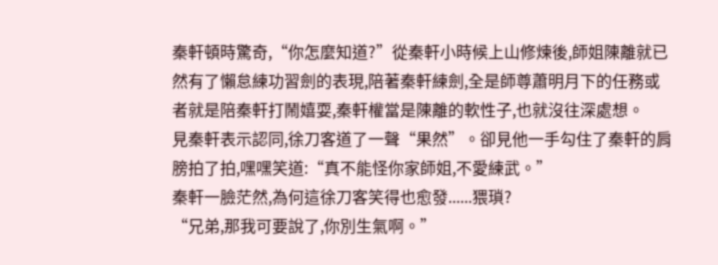秦軒頓時驚奇,“你怎麼知道?”從秦軒小時候上山修煉後,師姐陳離就已然有了懶怠練功習劍的表現,陪著秦軒練劍,全是師尊蕭明月下的任務或者就是陪秦軒打鬧嬉耍,秦軒權當是陳離的軟性子,也就沒往深處想。
見秦軒表示認同,徐刀客道了一聲“果然”。卻見他一手勾住了秦軒的肩膀拍了拍,嘿嘿笑道:“真不能怪你家師姐,不愛練武。”
秦軒一臉茫然,為何這徐刀客笑得也愈發......猥瑣?
“兄弟,那我可要說了,你別生氣啊。”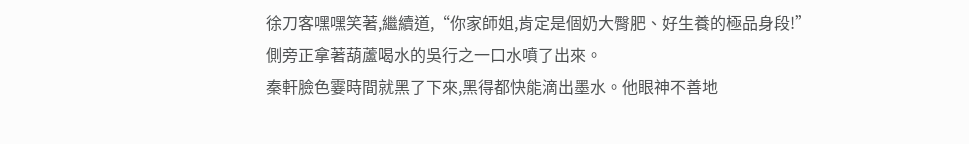徐刀客嘿嘿笑著,繼續道,“你家師姐,肯定是個奶大臀肥、好生養的極品身段!”
側旁正拿著葫蘆喝水的吳行之一口水噴了出來。
秦軒臉色霎時間就黑了下來,黑得都快能滴出墨水。他眼神不善地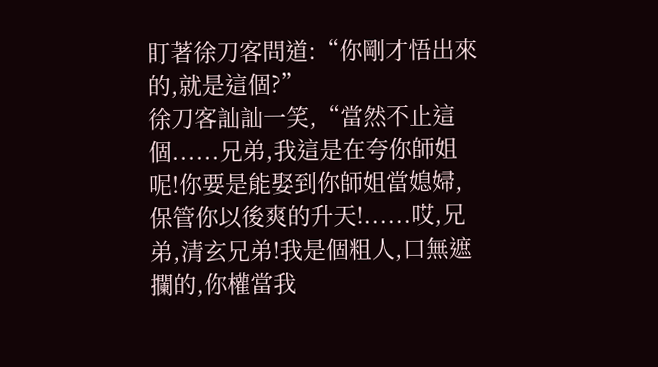盯著徐刀客問道:“你剛才悟出來的,就是這個?”
徐刀客訕訕一笑,“當然不止這個......兄弟,我這是在夸你師姐呢!你要是能娶到你師姐當媳婦,保管你以後爽的升天!......哎,兄弟,清玄兄弟!我是個粗人,口無遮攔的,你權當我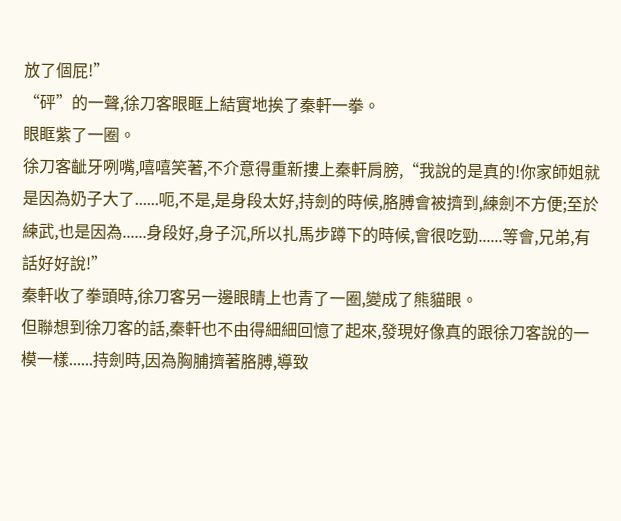放了個屁!”
“砰”的一聲,徐刀客眼眶上結實地挨了秦軒一拳。
眼眶紫了一圈。
徐刀客齜牙咧嘴,嘻嘻笑著,不介意得重新摟上秦軒肩膀,“我說的是真的!你家師姐就是因為奶子大了......呃,不是,是身段太好,持劍的時候,胳膊會被擠到,練劍不方便;至於練武,也是因為......身段好,身子沉,所以扎馬步蹲下的時候,會很吃勁......等會,兄弟,有話好好說!”
秦軒收了拳頭時,徐刀客另一邊眼睛上也青了一圈,變成了熊貓眼。
但聯想到徐刀客的話,秦軒也不由得細細回憶了起來,發現好像真的跟徐刀客說的一模一樣......持劍時,因為胸脯擠著胳膊,導致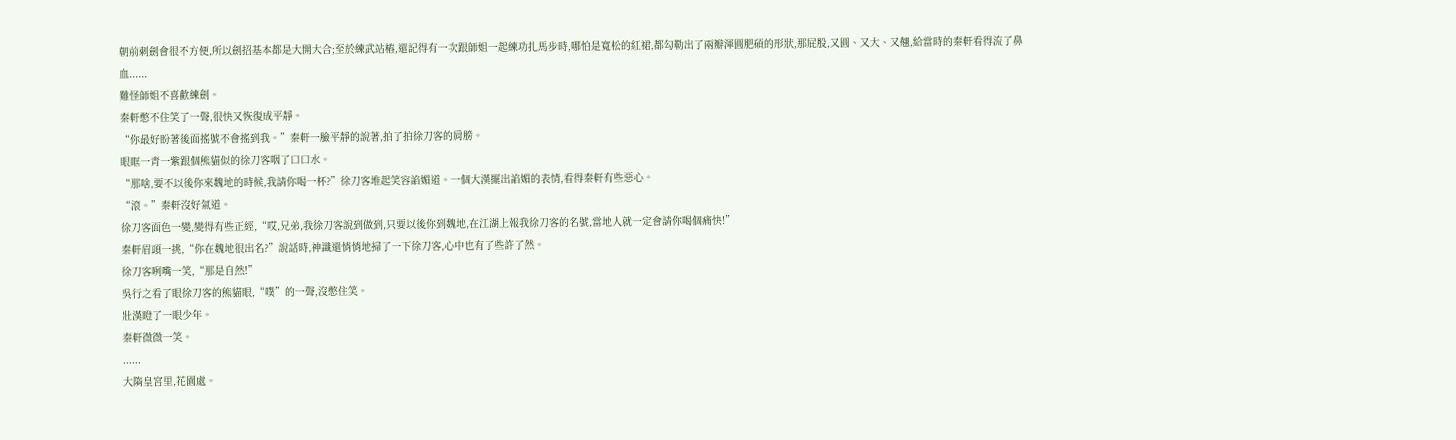朝前刺劍會很不方便,所以劍招基本都是大開大合;至於練武站樁,還記得有一次跟師姐一起練功扎馬步時,哪怕是寬松的紅裙,都勾勒出了兩瓣渾圓肥碩的形狀,那屁股,又圓、又大、又翹,給當時的秦軒看得流了鼻血......
難怪師姐不喜歡練劍。
秦軒憋不住笑了一聲,很快又恢復成平靜。
“你最好盼著後面搖號不會搖到我。”秦軒一臉平靜的說著,拍了拍徐刀客的肩膀。
眼眶一青一紫跟個熊貓似的徐刀客咽了口口水。
“那啥,要不以後你來魏地的時候,我請你喝一杯?”徐刀客堆起笑容諂媚道。一個大漢擺出諂媚的表情,看得秦軒有些惡心。
“滾。”秦軒沒好氣道。
徐刀客面色一變,變得有些正經,“哎,兄弟,我徐刀客說到做到,只要以後你到魏地,在江湖上報我徐刀客的名號,當地人就一定會請你喝個痛快!”
秦軒眉頭一挑,“你在魏地很出名?”說話時,神識還悄悄地掃了一下徐刀客,心中也有了些許了然。
徐刀客咧嘴一笑,“那是自然!”
吳行之看了眼徐刀客的熊貓眼,“噗”的一聲,沒憋住笑。
壯漢瞪了一眼少年。
秦軒微微一笑。
......
大隋皇宮里,花園處。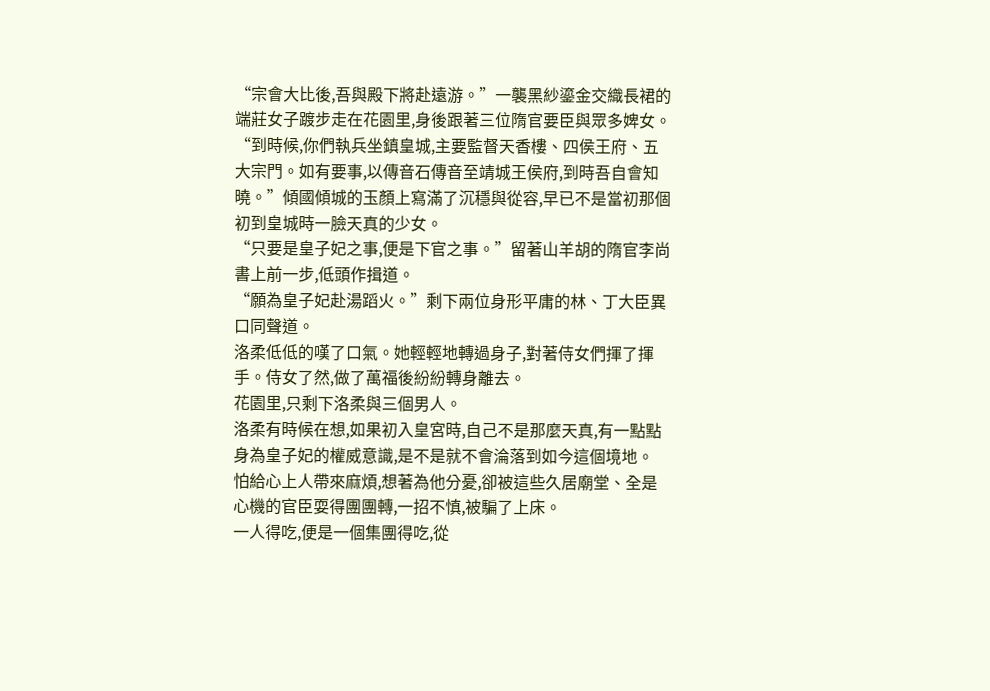“宗會大比後,吾與殿下將赴遠游。”一襲黑紗鎏金交織長裙的端莊女子踱步走在花園里,身後跟著三位隋官要臣與眾多婢女。
“到時候,你們執兵坐鎮皇城,主要監督天香樓、四侯王府、五大宗門。如有要事,以傳音石傳音至靖城王侯府,到時吾自會知曉。”傾國傾城的玉顏上寫滿了沉穩與從容,早已不是當初那個初到皇城時一臉天真的少女。
“只要是皇子妃之事,便是下官之事。”留著山羊胡的隋官李尚書上前一步,低頭作揖道。
“願為皇子妃赴湯蹈火。”剩下兩位身形平庸的林、丁大臣異口同聲道。
洛柔低低的嘆了口氣。她輕輕地轉過身子,對著侍女們揮了揮手。侍女了然,做了萬福後紛紛轉身離去。
花園里,只剩下洛柔與三個男人。
洛柔有時候在想,如果初入皇宮時,自己不是那麼天真,有一點點身為皇子妃的權威意識,是不是就不會淪落到如今這個境地。
怕給心上人帶來麻煩,想著為他分憂,卻被這些久居廟堂、全是心機的官臣耍得團團轉,一招不慎,被騙了上床。
一人得吃,便是一個集團得吃,從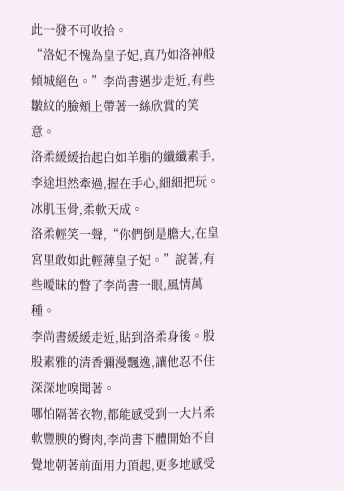此一發不可收拾。
“洛妃不愧為皇子妃,真乃如洛神般傾城絕色。”李尚書邁步走近,有些皺紋的臉頰上帶著一絲欣賞的笑意。
洛柔緩緩抬起白如羊脂的纖纖素手,李途坦然牽過,握在手心,細細把玩。
冰肌玉骨,柔軟天成。
洛柔輕笑一聲,“你們倒是膽大,在皇宮里敢如此輕薄皇子妃。”說著,有些曖昧的瞥了李尚書一眼,風情萬種。
李尚書緩緩走近,貼到洛柔身後。股股素雅的清香彌漫飄逸,讓他忍不住深深地嗅聞著。
哪怕隔著衣物,都能感受到一大片柔軟豐腴的臀肉,李尚書下體開始不自覺地朝著前面用力頂起,更多地感受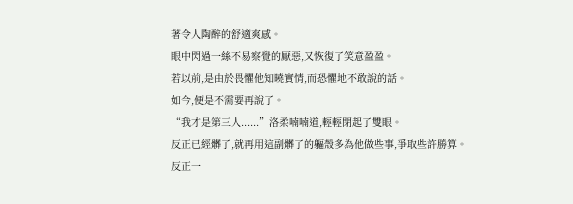著令人陶醉的舒適爽感。
眼中閃過一絲不易察覺的厭惡,又恢復了笑意盈盈。
若以前,是由於畏懼他知曉實情,而恐懼地不敢說的話。
如今,便是不需要再說了。
“我才是第三人......”洛柔喃喃道,輕輕閉起了雙眼。
反正已經髒了,就再用這副髒了的軀殼多為他做些事,爭取些許勝算。
反正一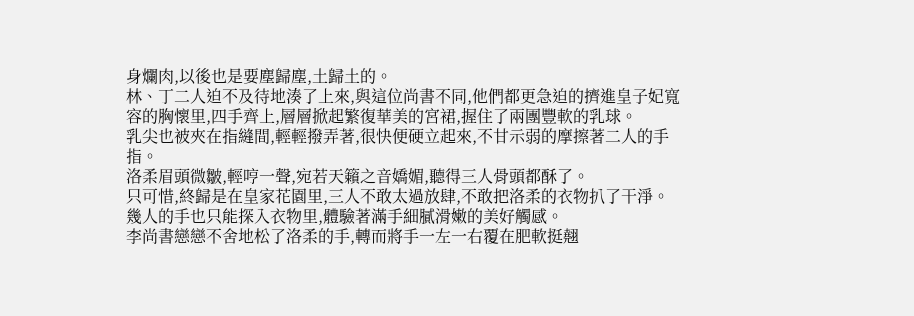身爛肉,以後也是要塵歸塵,土歸土的。
林、丁二人迫不及待地湊了上來,與這位尚書不同,他們都更急迫的擠進皇子妃寬容的胸懷里,四手齊上,層層掀起繁復華美的宮裙,握住了兩團豐軟的乳球。
乳尖也被夾在指縫間,輕輕撥弄著,很快便硬立起來,不甘示弱的摩擦著二人的手指。
洛柔眉頭微皺,輕哼一聲,宛若天籟之音嬌媚,聽得三人骨頭都酥了。
只可惜,終歸是在皇家花園里,三人不敢太過放肆,不敢把洛柔的衣物扒了干淨。
幾人的手也只能探入衣物里,體驗著滿手細膩滑嫩的美好觸感。
李尚書戀戀不舍地松了洛柔的手,轉而將手一左一右覆在肥軟挺翹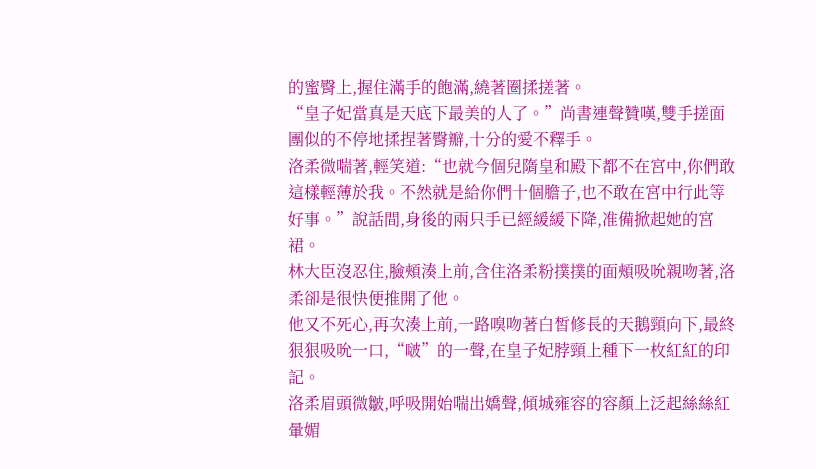的蜜臀上,握住滿手的飽滿,繞著圈揉搓著。
“皇子妃當真是天底下最美的人了。”尚書連聲贊嘆,雙手搓面團似的不停地揉捏著臀瓣,十分的愛不釋手。
洛柔微喘著,輕笑道:“也就今個兒隋皇和殿下都不在宮中,你們敢這樣輕薄於我。不然就是給你們十個膽子,也不敢在宮中行此等好事。”說話間,身後的兩只手已經緩緩下降,准備掀起她的宮裙。
林大臣沒忍住,臉頰湊上前,含住洛柔粉撲撲的面頰吸吮親吻著,洛柔卻是很快便推開了他。
他又不死心,再次湊上前,一路嗅吻著白皙修長的天鵝頸向下,最終狠狠吸吮一口,“啵”的一聲,在皇子妃脖頸上種下一枚紅紅的印記。
洛柔眉頭微皺,呼吸開始喘出嬌聲,傾城雍容的容顏上泛起絲絲紅暈媚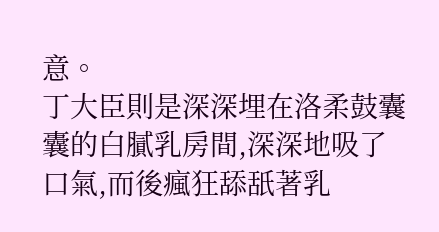意。
丁大臣則是深深埋在洛柔鼓囊囊的白膩乳房間,深深地吸了口氣,而後瘋狂舔舐著乳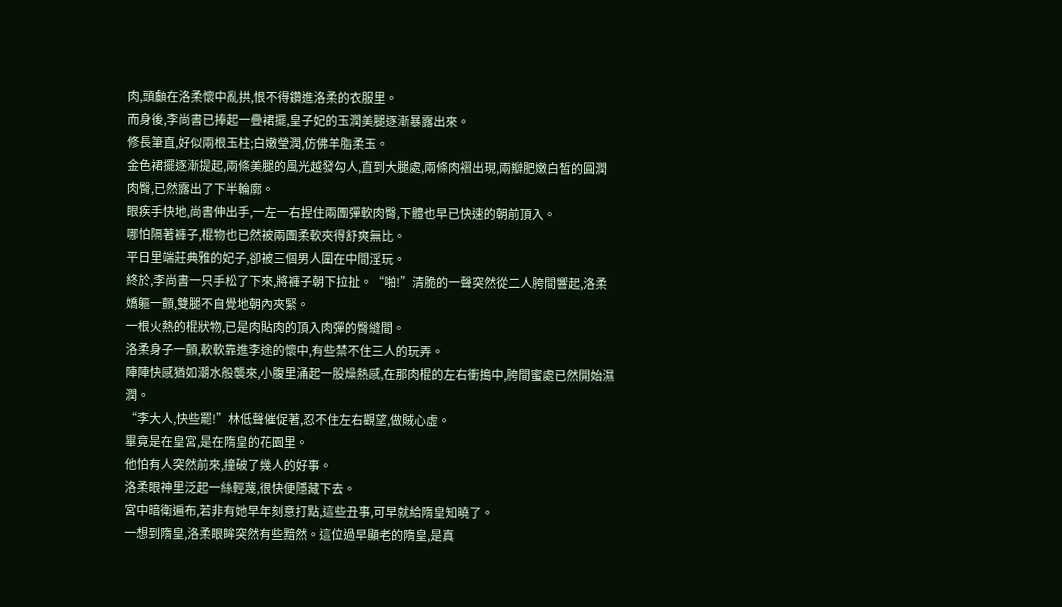肉,頭顱在洛柔懷中亂拱,恨不得鑽進洛柔的衣服里。
而身後,李尚書已捧起一疊裙擺,皇子妃的玉潤美腿逐漸暴露出來。
修長筆直,好似兩根玉柱;白嫩瑩潤,仿佛羊脂柔玉。
金色裙擺逐漸提起,兩條美腿的風光越發勾人,直到大腿處,兩條肉褶出現,兩瓣肥嫩白皙的圓潤肉臀,已然露出了下半輪廓。
眼疾手快地,尚書伸出手,一左一右捏住兩團彈軟肉臀,下體也早已快速的朝前頂入。
哪怕隔著褲子,棍物也已然被兩團柔軟夾得舒爽無比。
平日里端莊典雅的妃子,卻被三個男人圍在中間淫玩。
終於,李尚書一只手松了下來,將褲子朝下拉扯。“啪!”清脆的一聲突然從二人胯間響起,洛柔嬌軀一顫,雙腿不自覺地朝內夾緊。
一根火熱的棍狀物,已是肉貼肉的頂入肉彈的臀縫間。
洛柔身子一顫,軟軟靠進李途的懷中,有些禁不住三人的玩弄。
陣陣快感猶如潮水般襲來,小腹里涌起一股燥熱感,在那肉棍的左右衝搗中,胯間蜜處已然開始濕潤。
“李大人,快些罷!”林低聲催促著,忍不住左右觀望,做賊心虛。
畢竟是在皇宮,是在隋皇的花園里。
他怕有人突然前來,撞破了幾人的好事。
洛柔眼神里泛起一絲輕蔑,很快便隱藏下去。
宮中暗衛遍布,若非有她早年刻意打點,這些丑事,可早就給隋皇知曉了。
一想到隋皇,洛柔眼眸突然有些黯然。這位過早顯老的隋皇,是真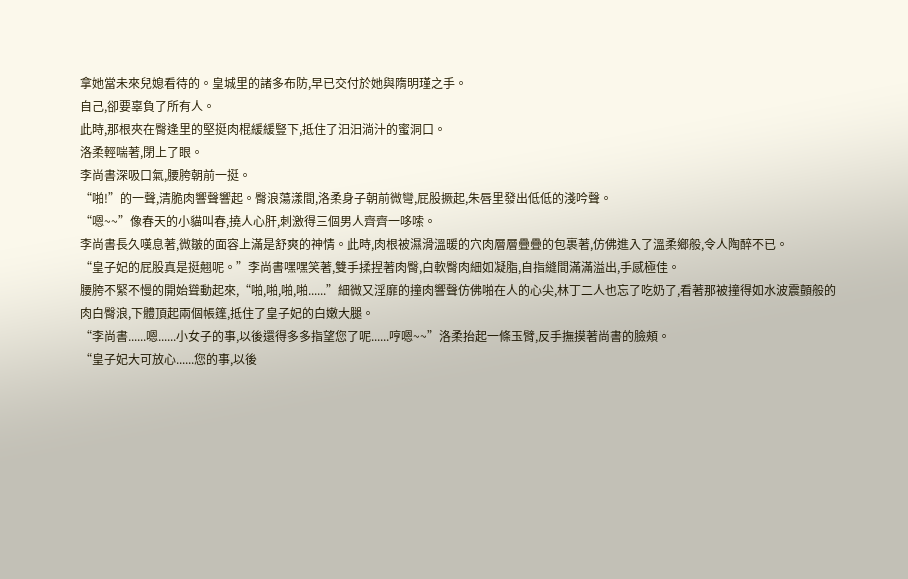拿她當未來兒媳看待的。皇城里的諸多布防,早已交付於她與隋明瑾之手。
自己,卻要辜負了所有人。
此時,那根夾在臀逢里的堅挺肉棍緩緩豎下,抵住了汩汩淌汁的蜜洞口。
洛柔輕喘著,閉上了眼。
李尚書深吸口氣,腰胯朝前一挺。
“啪!”的一聲,清脆肉響聲響起。臀浪蕩漾間,洛柔身子朝前微彎,屁股撅起,朱唇里發出低低的淺吟聲。
“嗯~~”像春天的小貓叫春,撓人心肝,刺激得三個男人齊齊一哆嗦。
李尚書長久嘆息著,微皺的面容上滿是舒爽的神情。此時,肉根被濕滑溫暖的穴肉層層疊疊的包裹著,仿佛進入了溫柔鄉般,令人陶醉不已。
“皇子妃的屁股真是挺翹呢。”李尚書嘿嘿笑著,雙手揉捏著肉臀,白軟臀肉細如凝脂,自指縫間滿滿溢出,手感極佳。
腰胯不緊不慢的開始聳動起來,“啪,啪,啪,啪......”細微又淫靡的撞肉響聲仿佛啪在人的心尖,林丁二人也忘了吃奶了,看著那被撞得如水波震顫般的肉白臀浪,下體頂起兩個帳篷,抵住了皇子妃的白嫩大腿。
“李尚書......嗯......小女子的事,以後還得多多指望您了呢......哼嗯~~”洛柔抬起一條玉臂,反手撫摸著尚書的臉頰。
“皇子妃大可放心......您的事,以後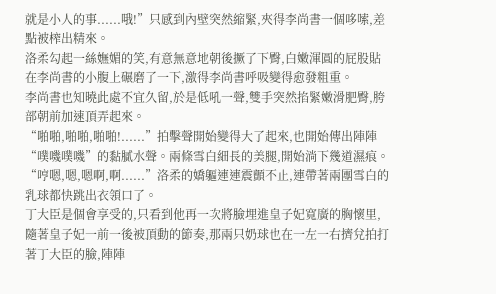就是小人的事......哦!”只感到內壁突然縮緊,夾得李尚書一個哆嗦,差點被榨出精來。
洛柔勾起一絲嫵媚的笑,有意無意地朝後撅了下臀,白嫩渾圓的屁股貼在李尚書的小腹上碾磨了一下,激得李尚書呼吸變得愈發粗重。
李尚書也知曉此處不宜久留,於是低吼一聲,雙手突然掐緊嫩滑肥臀,胯部朝前加速頂弄起來。
“啪啪,啪啪,啪啪!......”拍擊聲開始變得大了起來,也開始傳出陣陣“噗嘰噗嘰”的黏膩水聲。兩條雪白細長的美腿,開始淌下幾道濕痕。
“哼嗯,嗯,嗯啊,啊......”洛柔的嬌軀連連震顫不止,連帶著兩團雪白的乳球都快跳出衣領口了。
丁大臣是個會享受的,只看到他再一次將臉埋進皇子妃寬廣的胸懷里,隨著皇子妃一前一後被頂動的節奏,那兩只奶球也在一左一右擠兌拍打著丁大臣的臉,陣陣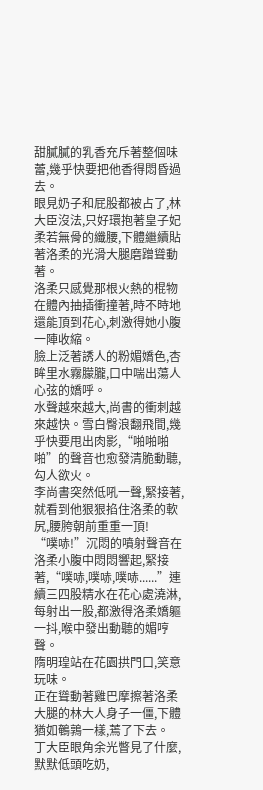甜膩膩的乳香充斥著整個味蕾,幾乎快要把他香得悶昏過去。
眼見奶子和屁股都被占了,林大臣沒法,只好環抱著皇子妃柔若無骨的纖腰,下體繼續貼著洛柔的光滑大腿磨蹭聳動著。
洛柔只感覺那根火熱的棍物在體內抽插衝撞著,時不時地還能頂到花心,刺激得她小腹一陣收縮。
臉上泛著誘人的粉媚嬌色,杏眸里水霧朦朧,口中喘出蕩人心弦的嬌呼。
水聲越來越大,尚書的衝刺越來越快。雪白臀浪翻飛間,幾乎快要甩出肉影,“啪啪啪啪”的聲音也愈發清脆動聽,勾人欲火。
李尚書突然低吼一聲,緊接著,就看到他狠狠掐住洛柔的軟尻,腰胯朝前重重一頂!
“噗哧!”沉悶的噴射聲音在洛柔小腹中悶悶響起,緊接著,“噗哧,噗哧,噗哧......”連續三四股精水在花心處澆淋,每射出一股,都激得洛柔嬌軀一抖,喉中發出動聽的媚哼聲。
隋明瑝站在花園拱門口,笑意玩味。
正在聳動著雞巴摩擦著洛柔大腿的林大人身子一僵,下體猶如鵪鶉一樣,蔫了下去。
丁大臣眼角余光瞥見了什麼,默默低頭吃奶,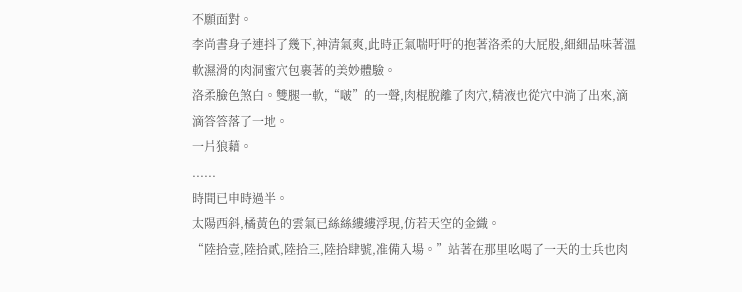不願面對。
李尚書身子連抖了幾下,神清氣爽,此時正氣喘吁吁的抱著洛柔的大屁股,細細品味著溫軟濕滑的肉洞蜜穴包裹著的美妙體驗。
洛柔臉色煞白。雙腿一軟,“啵”的一聲,肉棍脫離了肉穴,精液也從穴中淌了出來,滴滴答答落了一地。
一片狼藉。
......
時間已申時過半。
太陽西斜,橘黃色的雲氣已絲絲縷縷浮現,仿若天空的金織。
“陸拾壹,陸拾貳,陸拾三,陸拾肆號,准備入場。”站著在那里吆喝了一天的士兵也肉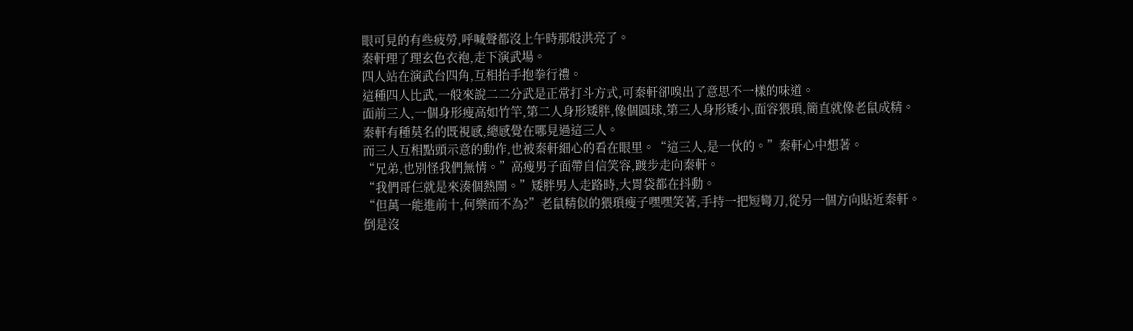眼可見的有些疲勞,呼喊聲都沒上午時那般洪亮了。
秦軒理了理玄色衣袍,走下演武場。
四人站在演武台四角,互相抬手抱拳行禮。
這種四人比武,一般來說二二分武是正常打斗方式,可秦軒卻嗅出了意思不一樣的味道。
面前三人,一個身形瘦高如竹竿,第二人身形矮胖,像個圓球,第三人身形矮小,面容猥瑣,簡直就像老鼠成精。
秦軒有種莫名的既視感,總感覺在哪見過這三人。
而三人互相點頭示意的動作,也被秦軒細心的看在眼里。“這三人,是一伙的。”秦軒心中想著。
“兄弟,也別怪我們無情。”高瘦男子面帶自信笑容,踱步走向秦軒。
“我們哥仨就是來湊個熱鬧。”矮胖男人走路時,大胃袋都在抖動。
“但萬一能進前十,何樂而不為?”老鼠精似的猥瑣瘦子嘿嘿笑著,手持一把短彎刀,從另一個方向貼近秦軒。
倒是沒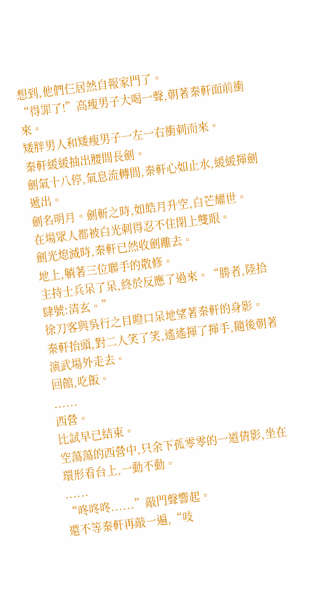想到,他們仨居然自報家門了。
“得罪了!”高瘦男子大喝一聲,朝著秦軒面前衝來。
矮胖男人和矮瘦男子一左一右衝刺而來。
秦軒緩緩抽出腰間長劍。
劍氣十八停,氣息流轉間,秦軒心如止水,緩緩揮劍遞出。
劍名明月。劍斬之時,如皓月升空,白芒耀世。
在場眾人都被白光刺得忍不住閉上雙眼。
劍光熄滅時,秦軒已然收劍離去。
地上,躺著三位聯手的散修。
主持士兵呆了呆,終於反應了過來。“勝者,陸拾肆號:清玄。”
徐刀客與吳行之目瞪口呆地望著秦軒的身影。
秦軒抬頭,對二人笑了笑,遙遙揮了揮手,隨後朝著演武場外走去。
回館,吃飯。
......
西營。
比試早已結束。
空蕩蕩的西營中,只余下孤零零的一道倩影,坐在環形看台上,一動不動。
......
“咚咚咚......”敲門聲響起。
還不等秦軒再敲一遍,“吱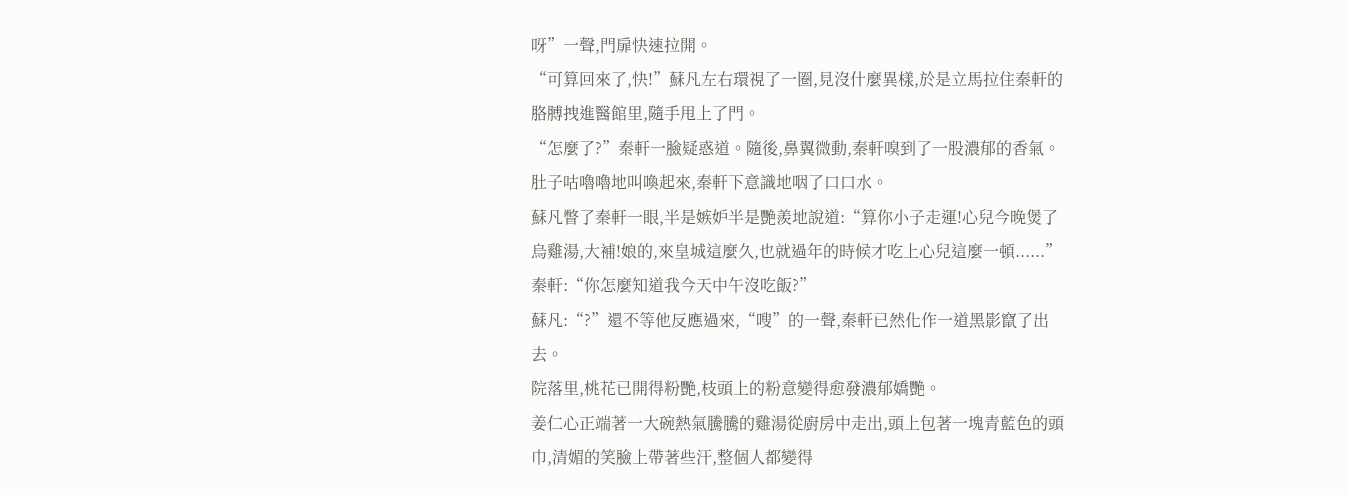呀”一聲,門扉快速拉開。
“可算回來了,快!”蘇凡左右環視了一圈,見沒什麼異樣,於是立馬拉住秦軒的胳膊拽進醫館里,隨手甩上了門。
“怎麼了?”秦軒一臉疑惑道。隨後,鼻翼微動,秦軒嗅到了一股濃郁的香氣。
肚子咕嚕嚕地叫喚起來,秦軒下意識地咽了口口水。
蘇凡瞥了秦軒一眼,半是嫉妒半是艷羨地說道:“算你小子走運!心兒今晚煲了烏雞湯,大補!娘的,來皇城這麼久,也就過年的時候才吃上心兒這麼一頓......”
秦軒:“你怎麼知道我今天中午沒吃飯?”
蘇凡:“?”還不等他反應過來,“嗖”的一聲,秦軒已然化作一道黑影竄了出去。
院落里,桃花已開得粉艷,枝頭上的粉意變得愈發濃郁嬌艷。
姜仁心正端著一大碗熱氣騰騰的雞湯從廚房中走出,頭上包著一塊青藍色的頭巾,清媚的笑臉上帶著些汗,整個人都變得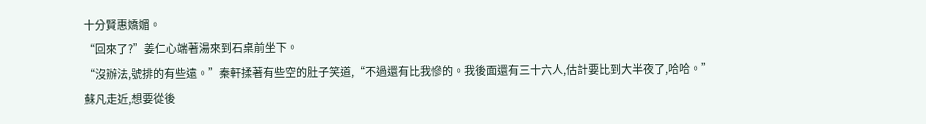十分賢惠嬌媚。
“回來了?”姜仁心端著湯來到石桌前坐下。
“沒辦法,號排的有些遠。”秦軒揉著有些空的肚子笑道,“不過還有比我慘的。我後面還有三十六人,估計要比到大半夜了,哈哈。”
蘇凡走近,想要從後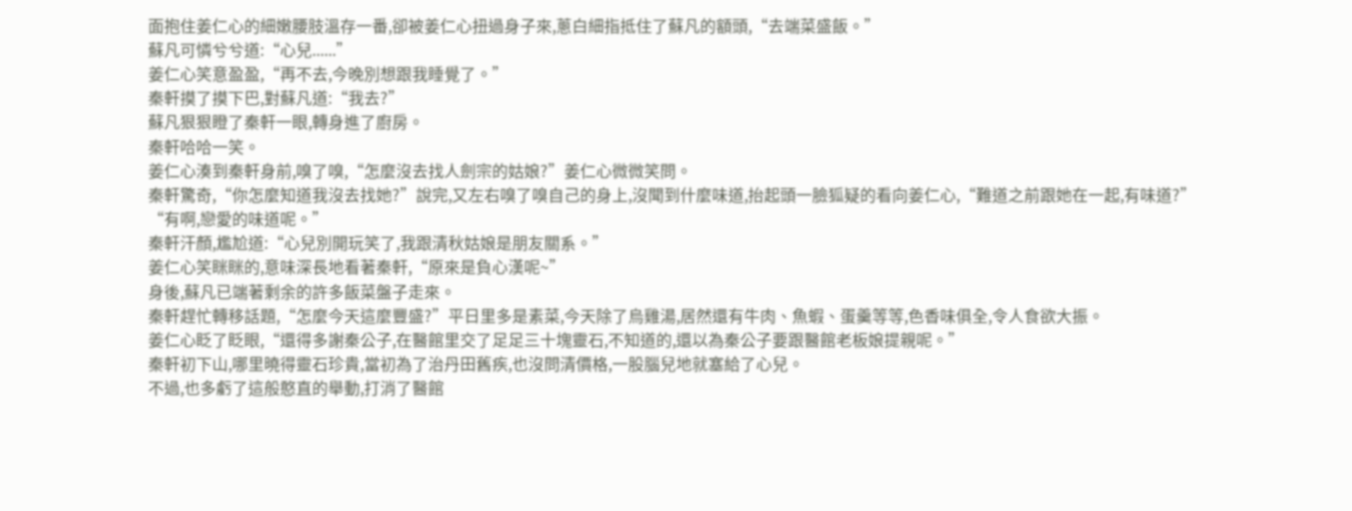面抱住姜仁心的細嫩腰肢溫存一番,卻被姜仁心扭過身子來,蔥白細指抵住了蘇凡的額頭,“去端菜盛飯。”
蘇凡可憐兮兮道:“心兒......”
姜仁心笑意盈盈,“再不去,今晚別想跟我睡覺了。”
秦軒摸了摸下巴,對蘇凡道:“我去?”
蘇凡狠狠瞪了秦軒一眼,轉身進了廚房。
秦軒哈哈一笑。
姜仁心湊到秦軒身前,嗅了嗅,“怎麼沒去找人劍宗的姑娘?”姜仁心微微笑問。
秦軒驚奇,“你怎麼知道我沒去找她?”說完,又左右嗅了嗅自己的身上,沒聞到什麼味道,抬起頭一臉狐疑的看向姜仁心,“難道之前跟她在一起,有味道?”
“有啊,戀愛的味道呢。”
秦軒汗顏,尷尬道:“心兒別開玩笑了,我跟清秋姑娘是朋友關系。”
姜仁心笑眯眯的,意味深長地看著秦軒,“原來是負心漢呢~”
身後,蘇凡已端著剩余的許多飯菜盤子走來。
秦軒趕忙轉移話題,“怎麼今天這麼豐盛?”平日里多是素菜,今天除了烏雞湯,居然還有牛肉、魚蝦、蛋羹等等,色香味俱全,令人食欲大振。
姜仁心眨了眨眼,“還得多謝秦公子,在醫館里交了足足三十塊靈石,不知道的,還以為秦公子要跟醫館老板娘提親呢。”
秦軒初下山,哪里曉得靈石珍貴,當初為了治丹田舊疾,也沒問清價格,一股腦兒地就塞給了心兒。
不過,也多虧了這般憨直的舉動,打消了醫館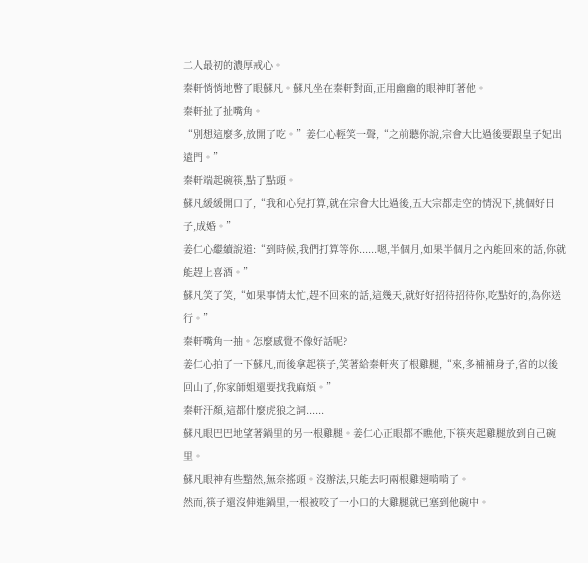二人最初的濃厚戒心。
秦軒悄悄地瞥了眼蘇凡。蘇凡坐在秦軒對面,正用幽幽的眼神盯著他。
秦軒扯了扯嘴角。
“別想這麼多,放開了吃。”姜仁心輕笑一聲,“之前聽你說,宗會大比過後要跟皇子妃出遠門。”
秦軒端起碗筷,點了點頭。
蘇凡緩緩開口了,“我和心兒打算,就在宗會大比過後,五大宗都走空的情況下,挑個好日子,成婚。”
姜仁心繼續說道:“到時候,我們打算等你......嗯,半個月,如果半個月之內能回來的話,你就能趕上喜酒。”
蘇凡笑了笑,“如果事情太忙,趕不回來的話,這幾天,就好好招待招待你,吃點好的,為你送行。”
秦軒嘴角一抽。怎麼感覺不像好話呢?
姜仁心拍了一下蘇凡,而後拿起筷子,笑著給秦軒夾了根雞腿,“來,多補補身子,省的以後回山了,你家師姐還要找我麻煩。”
秦軒汗顏,這都什麼虎狼之詞......
蘇凡眼巴巴地望著鍋里的另一根雞腿。姜仁心正眼都不瞧他,下筷夾起雞腿放到自己碗里。
蘇凡眼神有些黯然,無奈搖頭。沒辦法,只能去叼兩根雞翅啃啃了。
然而,筷子還沒伸進鍋里,一根被咬了一小口的大雞腿就已塞到他碗中。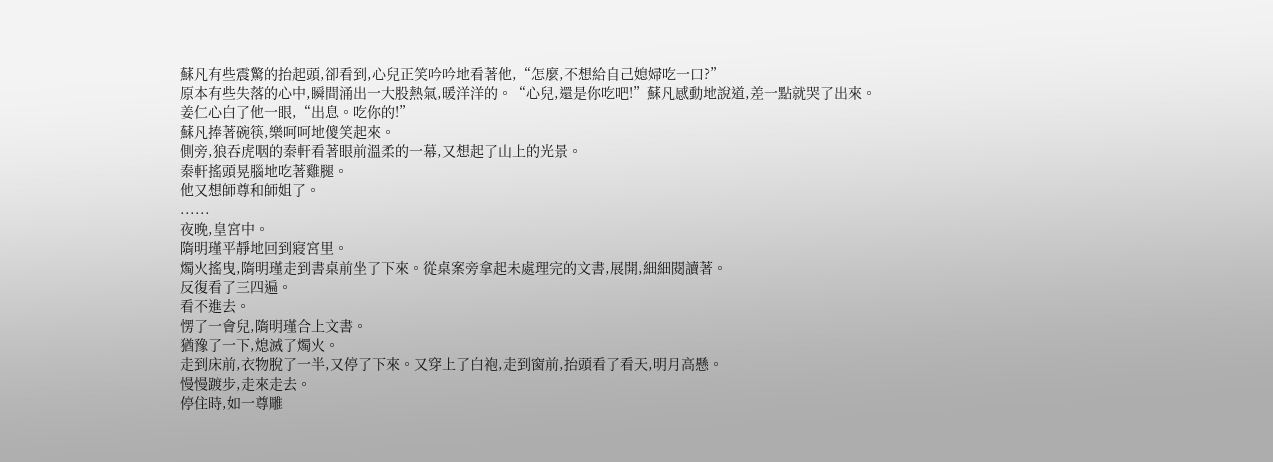蘇凡有些震驚的抬起頭,卻看到,心兒正笑吟吟地看著他,“怎麼,不想給自己媳婦吃一口?”
原本有些失落的心中,瞬間涌出一大股熱氣,暖洋洋的。“心兒,還是你吃吧!”蘇凡感動地說道,差一點就哭了出來。
姜仁心白了他一眼,“出息。吃你的!”
蘇凡捧著碗筷,樂呵呵地傻笑起來。
側旁,狼吞虎咽的秦軒看著眼前溫柔的一幕,又想起了山上的光景。
秦軒搖頭晃腦地吃著雞腿。
他又想師尊和師姐了。
......
夜晚,皇宮中。
隋明瑾平靜地回到寢宮里。
燭火搖曳,隋明瑾走到書桌前坐了下來。從桌案旁拿起未處理完的文書,展開,細細閱讀著。
反復看了三四遍。
看不進去。
愣了一會兒,隋明瑾合上文書。
猶豫了一下,熄滅了燭火。
走到床前,衣物脫了一半,又停了下來。又穿上了白袍,走到窗前,抬頭看了看天,明月高懸。
慢慢踱步,走來走去。
停住時,如一尊雕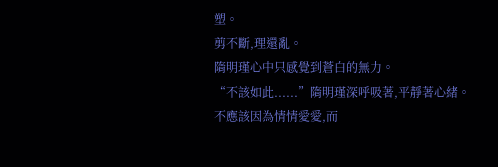塑。
剪不斷,理還亂。
隋明瑾心中只感覺到蒼白的無力。
“不該如此......”隋明瑾深呼吸著,平靜著心緒。
不應該因為情情愛愛,而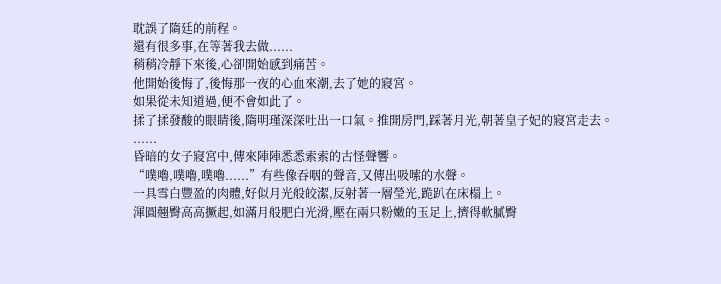耽誤了隋廷的前程。
還有很多事,在等著我去做......
稍稍冷靜下來後,心卻開始感到痛苦。
他開始後悔了,後悔那一夜的心血來潮,去了她的寢宮。
如果從未知道過,便不會如此了。
揉了揉發酸的眼睛後,隋明瑾深深吐出一口氣。推開房門,踩著月光,朝著皇子妃的寢宮走去。
......
昏暗的女子寢宮中,傳來陣陣悉悉索索的古怪聲響。
“噗嚕,噗嚕,噗嚕......”有些像吞咽的聲音,又傳出吸嗦的水聲。
一具雪白豐盈的肉體,好似月光般皎潔,反射著一層瑩光,跪趴在床榻上。
渾圓翹臀高高撅起,如滿月般肥白光滑,壓在兩只粉嫩的玉足上,擠得軟膩臀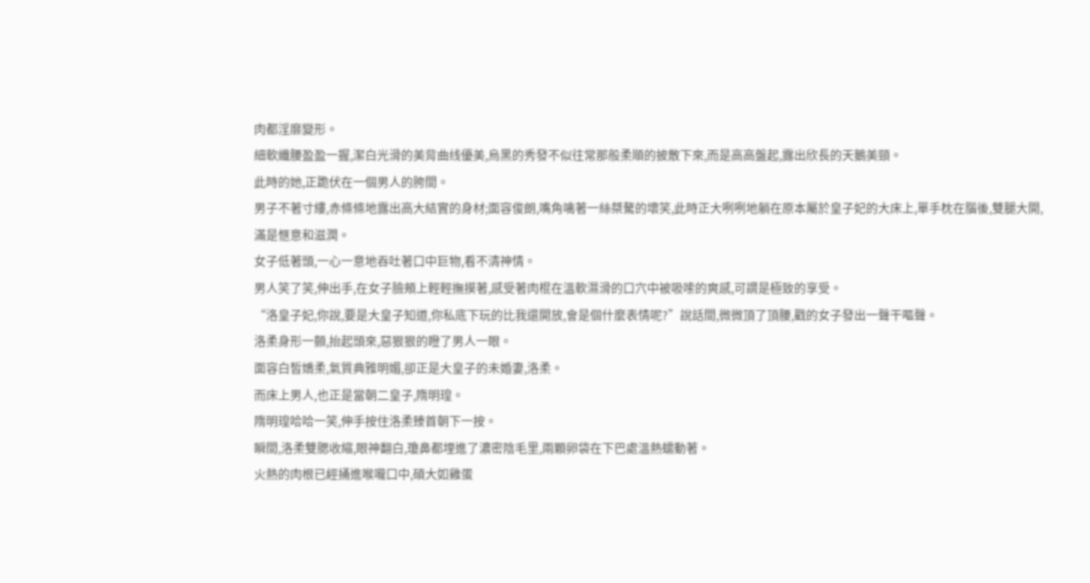肉都淫靡變形。
細軟纖腰盈盈一握,潔白光滑的美背曲线優美,烏黑的秀發不似往常那般柔順的披散下來,而是高高盤起,露出欣長的天鵝美頸。
此時的她,正跪伏在一個男人的胯間。
男子不著寸縷,赤條條地露出高大結實的身材;面容俊朗,嘴角噙著一絲桀驁的壞笑,此時正大咧咧地躺在原本屬於皇子妃的大床上,單手枕在腦後,雙腿大開,滿是愜意和滋潤。
女子低著頭,一心一意地吞吐著口中巨物,看不清神情。
男人笑了笑,伸出手,在女子臉頰上輕輕撫摸著,感受著肉棍在溫軟濕滑的口穴中被吸嗦的爽感,可謂是極致的享受。
“洛皇子妃,你說,要是大皇子知道,你私底下玩的比我還開放,會是個什麼表情呢?”說話間,微微頂了頂腰,戳的女子發出一聲干嘔聲。
洛柔身形一顫,抬起頭來,惡狠狠的瞪了男人一眼。
面容白皙嬌柔,氣質典雅明媚,卻正是大皇子的未婚妻,洛柔。
而床上男人,也正是當朝二皇子,隋明瑝。
隋明瑝哈哈一笑,伸手按住洛柔臻首朝下一按。
瞬間,洛柔雙腮收縮,眼神翻白,瓊鼻都埋進了濃密陰毛里,兩顆卵袋在下巴處溫熱蠕動著。
火熱的肉根已經捅進喉嚨口中,碩大如雞蛋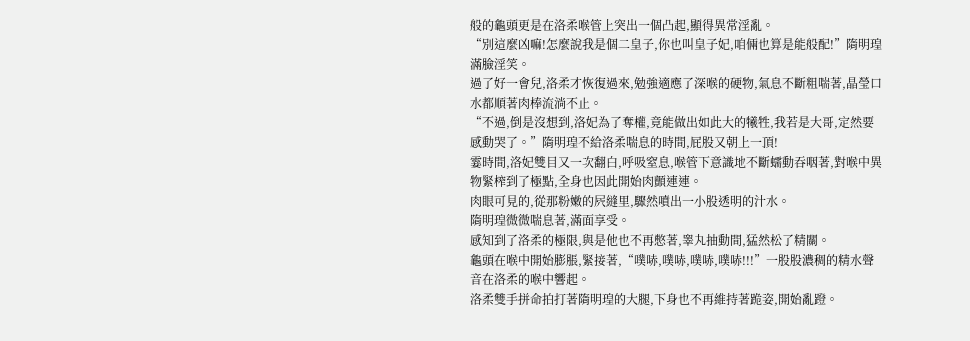般的龜頭更是在洛柔喉管上突出一個凸起,顯得異常淫亂。
“別這麼凶嘛!怎麼說我是個二皇子,你也叫皇子妃,咱倆也算是能般配!”隋明瑝滿臉淫笑。
過了好一會兒,洛柔才恢復過來,勉強適應了深喉的硬物,氣息不斷粗喘著,晶瑩口水都順著肉棒流淌不止。
“不過,倒是沒想到,洛妃為了奪權,竟能做出如此大的犧牲,我若是大哥,定然要感動哭了。”隋明瑝不給洛柔喘息的時間,屁股又朝上一頂!
霎時間,洛妃雙目又一次翻白,呼吸窒息,喉管下意識地不斷蠕動吞咽著,對喉中異物緊榨到了極點,全身也因此開始肉顫連連。
肉眼可見的,從那粉嫩的屄縫里,驟然噴出一小股透明的汁水。
隋明瑝微微喘息著,滿面享受。
感知到了洛柔的極限,與是他也不再憋著,睾丸抽動間,猛然松了精關。
龜頭在喉中開始膨脹,緊接著,“噗哧,噗哧,噗哧,噗哧!!!”一股股濃稠的精水聲音在洛柔的喉中響起。
洛柔雙手拼命拍打著隋明瑝的大腿,下身也不再維持著跪姿,開始亂蹬。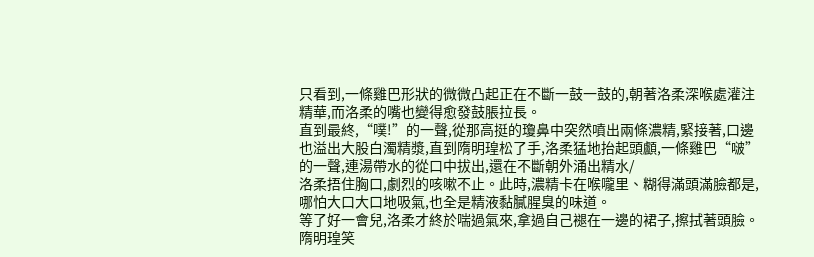只看到,一條雞巴形狀的微微凸起正在不斷一鼓一鼓的,朝著洛柔深喉處灌注精華,而洛柔的嘴也變得愈發鼓脹拉長。
直到最終,“噗!”的一聲,從那高挺的瓊鼻中突然噴出兩條濃精,緊接著,口邊也溢出大股白濁精漿,直到隋明瑝松了手,洛柔猛地抬起頭顱,一條雞巴“啵”的一聲,連湯帶水的從口中拔出,還在不斷朝外涌出精水/
洛柔捂住胸口,劇烈的咳嗽不止。此時,濃精卡在喉嚨里、糊得滿頭滿臉都是,哪怕大口大口地吸氣,也全是精液黏膩腥臭的味道。
等了好一會兒,洛柔才終於喘過氣來,拿過自己褪在一邊的裙子,擦拭著頭臉。
隋明瑝笑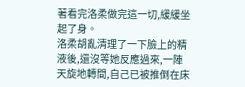著看完洛柔做完這一切,緩緩坐起了身。
洛柔胡亂清理了一下臉上的精液後,還沒等她反應過來,一陣天旋地轉間,自己已被推倒在床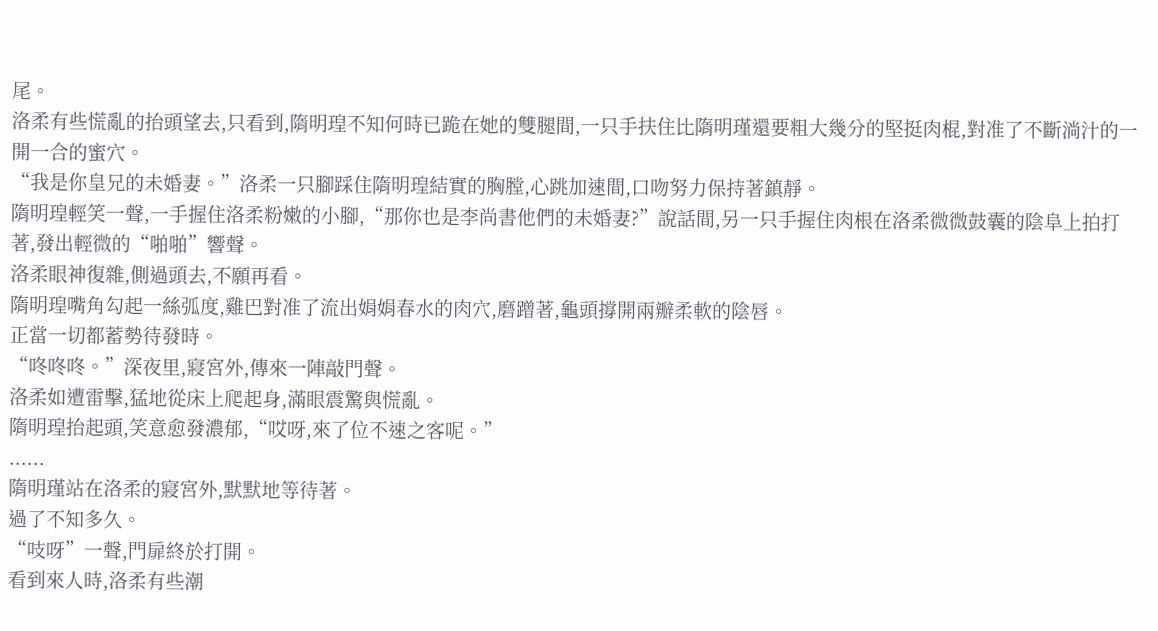尾。
洛柔有些慌亂的抬頭望去,只看到,隋明瑝不知何時已跪在她的雙腿間,一只手扶住比隋明瑾還要粗大幾分的堅挺肉棍,對准了不斷淌汁的一開一合的蜜穴。
“我是你皇兄的未婚妻。”洛柔一只腳踩住隋明瑝結實的胸膛,心跳加速間,口吻努力保持著鎮靜。
隋明瑝輕笑一聲,一手握住洛柔粉嫩的小腳,“那你也是李尚書他們的未婚妻?”說話間,另一只手握住肉根在洛柔微微鼓囊的陰阜上拍打著,發出輕微的“啪啪”響聲。
洛柔眼神復雜,側過頭去,不願再看。
隋明瑝嘴角勾起一絲弧度,雞巴對准了流出娟娟春水的肉穴,磨蹭著,龜頭撐開兩瓣柔軟的陰唇。
正當一切都蓄勢待發時。
“咚咚咚。”深夜里,寢宮外,傳來一陣敲門聲。
洛柔如遭雷擊,猛地從床上爬起身,滿眼震驚與慌亂。
隋明瑝抬起頭,笑意愈發濃郁,“哎呀,來了位不速之客呢。”
......
隋明瑾站在洛柔的寢宮外,默默地等待著。
過了不知多久。
“吱呀”一聲,門扉終於打開。
看到來人時,洛柔有些潮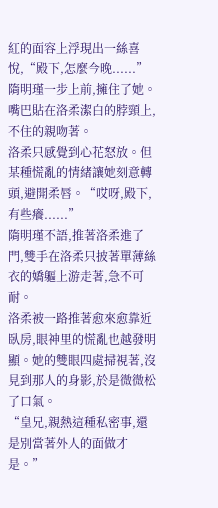紅的面容上浮現出一絲喜悅,“殿下,怎麼今晚......”
隋明瑾一步上前,擁住了她。嘴巴貼在洛柔潔白的脖頸上,不住的親吻著。
洛柔只感覺到心花怒放。但某種慌亂的情緒讓她刻意轉頭,避開柔唇。“哎呀,殿下,有些癢......”
隋明瑾不語,推著洛柔進了門,雙手在洛柔只披著單薄絲衣的嬌軀上游走著,急不可耐。
洛柔被一路推著愈來愈靠近臥房,眼神里的慌亂也越發明顯。她的雙眼四處掃視著,沒見到那人的身影,於是微微松了口氣。
“皇兄,親熱這種私密事,還是別當著外人的面做才是。”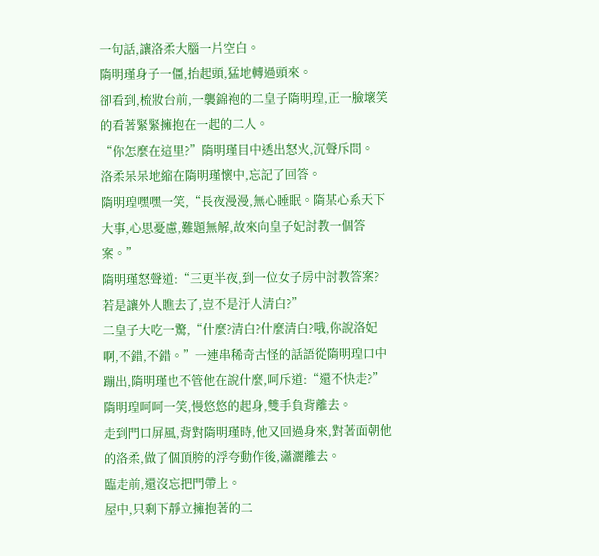一句話,讓洛柔大腦一片空白。
隋明瑾身子一僵,抬起頭,猛地轉過頭來。
卻看到,梳妝台前,一襲錦袍的二皇子隋明瑝,正一臉壞笑的看著緊緊擁抱在一起的二人。
“你怎麼在這里?”隋明瑾目中透出怒火,沉聲斥問。
洛柔呆呆地縮在隋明瑾懷中,忘記了回答。
隋明瑝嘿嘿一笑,“長夜漫漫,無心睡眠。隋某心系天下大事,心思憂慮,難題無解,故來向皇子妃討教一個答案。”
隋明瑾怒聲道:“三更半夜,到一位女子房中討教答案?若是讓外人瞧去了,豈不是汙人清白?”
二皇子大吃一驚,“什麼?清白?什麼清白?哦,你說洛妃啊,不錯,不錯。”一連串稀奇古怪的話語從隋明瑝口中蹦出,隋明瑾也不管他在說什麼,呵斥道:“還不快走?”
隋明瑝呵呵一笑,慢悠悠的起身,雙手負背離去。
走到門口屏風,背對隋明瑾時,他又回過身來,對著面朝他的洛柔,做了個頂胯的浮夸動作後,瀟灑離去。
臨走前,還沒忘把門帶上。
屋中,只剩下靜立擁抱著的二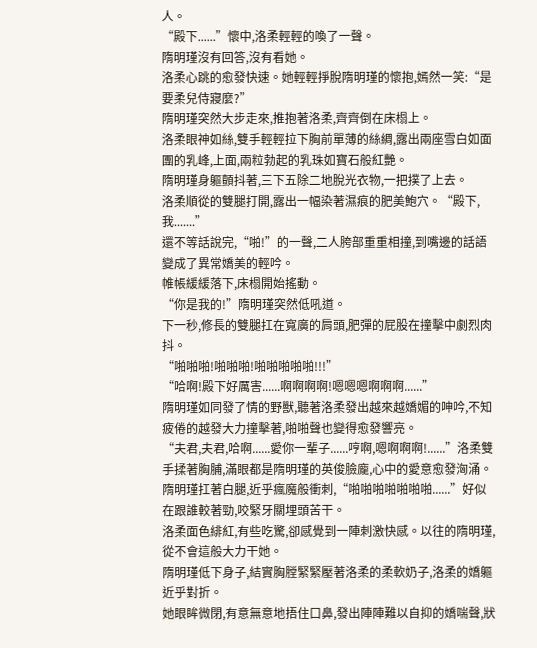人。
“殿下......”懷中,洛柔輕輕的喚了一聲。
隋明瑾沒有回答,沒有看她。
洛柔心跳的愈發快速。她輕輕掙脫隋明瑾的懷抱,嫣然一笑:“是要柔兒侍寢麼?”
隋明瑾突然大步走來,推抱著洛柔,齊齊倒在床榻上。
洛柔眼神如絲,雙手輕輕拉下胸前單薄的絲綢,露出兩座雪白如面團的乳峰,上面,兩粒勃起的乳珠如寶石般紅艷。
隋明瑾身軀顫抖著,三下五除二地脫光衣物,一把撲了上去。
洛柔順從的雙腿打開,露出一幅染著濕痕的肥美鮑穴。“殿下,我.......”
還不等話說完,“啪!”的一聲,二人胯部重重相撞,到嘴邊的話語變成了異常嬌美的輕吟。
帷帳緩緩落下,床榻開始搖動。
“你是我的!”隋明瑾突然低吼道。
下一秒,修長的雙腿扛在寬廣的肩頭,肥彈的屁股在撞擊中劇烈肉抖。
“啪啪啪!啪啪啪!啪啪啪啪啪!!!”
“哈啊!殿下好厲害......啊啊啊啊!嗯嗯嗯啊啊啊......”
隋明瑾如同發了情的野獸,聽著洛柔發出越來越嬌媚的呻吟,不知疲倦的越發大力撞擊著,啪啪聲也變得愈發響亮。
“夫君,夫君,哈啊......愛你一輩子......哼啊,嗯啊啊啊!......”洛柔雙手揉著胸脯,滿眼都是隋明瑾的英俊臉龐,心中的愛意愈發洶涌。
隋明瑾扛著白腿,近乎瘋魔般衝刺,“啪啪啪啪啪啪啪......”好似在跟誰較著勁,咬緊牙關埋頭苦干。
洛柔面色緋紅,有些吃驚,卻感覺到一陣刺激快感。以往的隋明瑾,從不會這般大力干她。
隋明瑾低下身子,結實胸膛緊緊壓著洛柔的柔軟奶子,洛柔的嬌軀近乎對折。
她眼眸微閉,有意無意地捂住口鼻,發出陣陣難以自抑的嬌喘聲,狀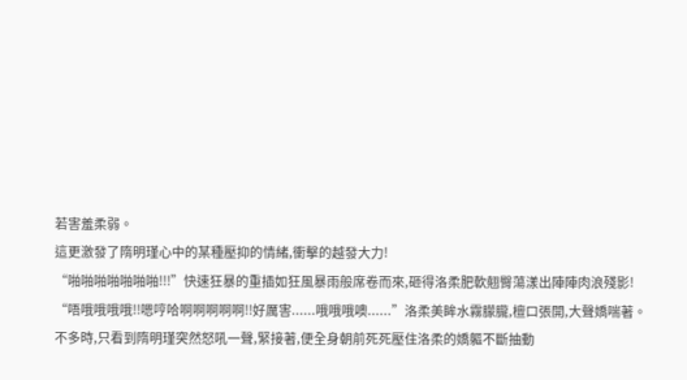若害羞柔弱。
這更激發了隋明瑾心中的某種壓抑的情緒,衝擊的越發大力!
“啪啪啪啪啪啪啪!!!”快速狂暴的重插如狂風暴雨般席卷而來,砸得洛柔肥軟翹臀蕩漾出陣陣肉浪殘影!
“唔哦哦哦哦!!嗯哼哈啊啊啊啊啊!!好厲害......哦哦哦噢......”洛柔美眸水霧朦朧,檀口張開,大聲嬌喘著。
不多時,只看到隋明瑾突然怒吼一聲,緊接著,便全身朝前死死壓住洛柔的嬌軀不斷抽動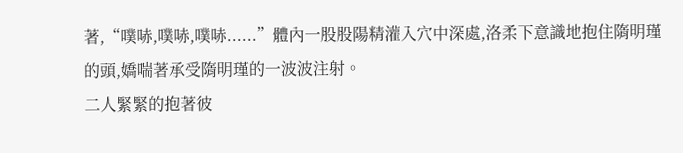著,“噗哧,噗哧,噗哧......”體內一股股陽精灌入穴中深處,洛柔下意識地抱住隋明瑾的頭,嬌喘著承受隋明瑾的一波波注射。
二人緊緊的抱著彼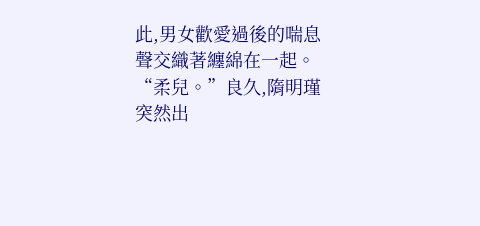此,男女歡愛過後的喘息聲交織著纏綿在一起。
“柔兒。”良久,隋明瑾突然出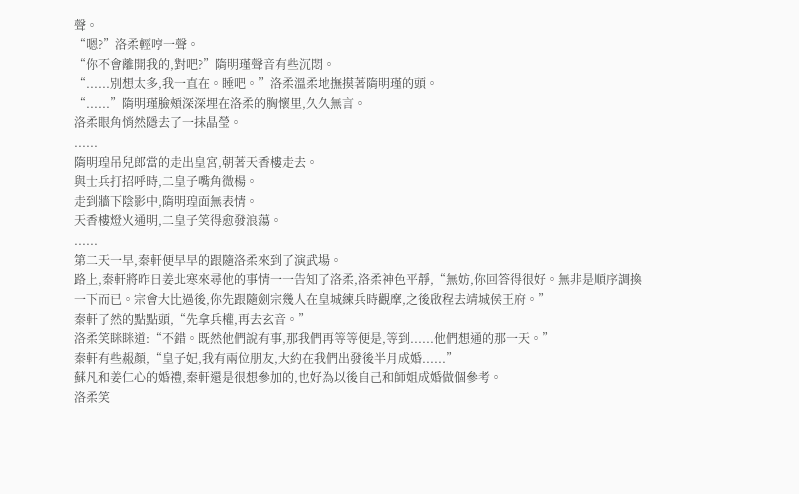聲。
“嗯?”洛柔輕哼一聲。
“你不會離開我的,對吧?”隋明瑾聲音有些沉悶。
“......別想太多,我一直在。睡吧。”洛柔溫柔地撫摸著隋明瑾的頭。
“......”隋明瑾臉頰深深埋在洛柔的胸懷里,久久無言。
洛柔眼角悄然隱去了一抹晶瑩。
......
隋明瑝吊兒郎當的走出皇宮,朝著天香樓走去。
與士兵打招呼時,二皇子嘴角微楊。
走到牆下陰影中,隋明瑝面無表情。
天香樓燈火通明,二皇子笑得愈發浪蕩。
......
第二天一早,秦軒便早早的跟隨洛柔來到了演武場。
路上,秦軒將昨日姜北寒來尋他的事情一一告知了洛柔,洛柔神色平靜,“無妨,你回答得很好。無非是順序調換一下而已。宗會大比過後,你先跟隨劍宗幾人在皇城練兵時觀摩,之後啟程去靖城侯王府。”
秦軒了然的點點頭,“先拿兵權,再去玄音。”
洛柔笑眯眯道:“不錯。既然他們說有事,那我們再等等便是,等到......他們想通的那一天。”
秦軒有些赧顏,“皇子妃,我有兩位朋友,大約在我們出發後半月成婚......”
蘇凡和姜仁心的婚禮,秦軒還是很想參加的,也好為以後自己和師姐成婚做個參考。
洛柔笑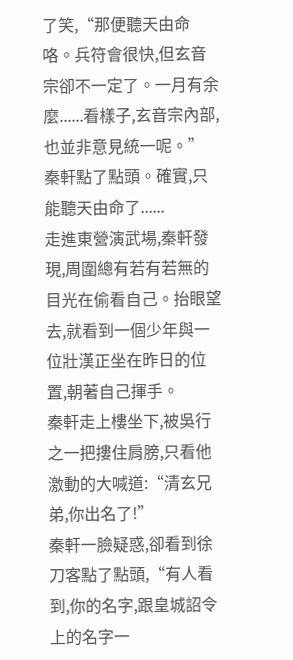了笑,“那便聽天由命咯。兵符會很快,但玄音宗卻不一定了。一月有余麼......看樣子,玄音宗內部,也並非意見統一呢。”
秦軒點了點頭。確實,只能聽天由命了......
走進東營演武場,秦軒發現,周圍總有若有若無的目光在偷看自己。抬眼望去,就看到一個少年與一位壯漢正坐在昨日的位置,朝著自己揮手。
秦軒走上樓坐下,被吳行之一把摟住肩膀,只看他激動的大喊道:“清玄兄弟,你出名了!”
秦軒一臉疑惑,卻看到徐刀客點了點頭,“有人看到,你的名字,跟皇城詔令上的名字一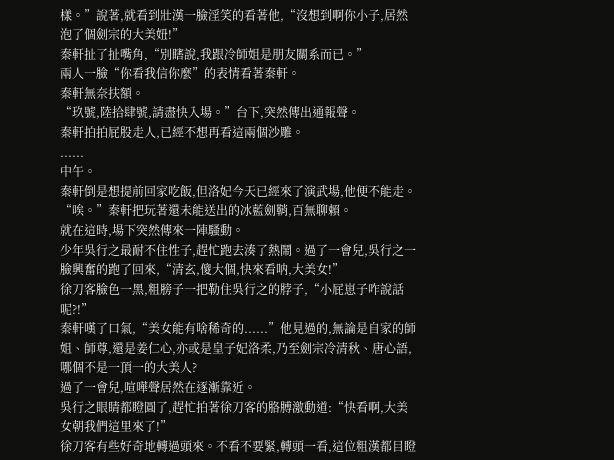樣。”說著,就看到壯漢一臉淫笑的看著他,“沒想到啊你小子,居然泡了個劍宗的大美妞!”
秦軒扯了扯嘴角,“別瞎說,我跟冷師姐是朋友關系而已。”
兩人一臉“你看我信你麼”的表情看著秦軒。
秦軒無奈扶額。
“玖號,陸拾肆號,請盡快入場。”台下,突然傳出通報聲。
秦軒拍拍屁股走人,已經不想再看這兩個沙雕。
......
中午。
秦軒倒是想提前回家吃飯,但洛妃今天已經來了演武場,他便不能走。
“唉。”秦軒把玩著還未能送出的冰藍劍鞘,百無聊賴。
就在這時,場下突然傳來一陣騷動。
少年吳行之最耐不住性子,趕忙跑去湊了熱鬧。過了一會兒,吳行之一臉興奮的跑了回來,“清玄,傻大個,快來看呐,大美女!”
徐刀客臉色一黑,粗膀子一把勒住吳行之的脖子,“小屁崽子咋說話呢?!”
秦軒嘆了口氣,“美女能有啥稀奇的......”他見過的,無論是自家的師姐、師尊,還是姜仁心,亦或是皇子妃洛柔,乃至劍宗冷清秋、唐心語,哪個不是一頂一的大美人?
過了一會兒,喧嘩聲居然在逐漸靠近。
吳行之眼睛都瞪圓了,趕忙拍著徐刀客的胳膊激動道:“快看啊,大美女朝我們這里來了!”
徐刀客有些好奇地轉過頭來。不看不要緊,轉頭一看,這位粗漢都目瞪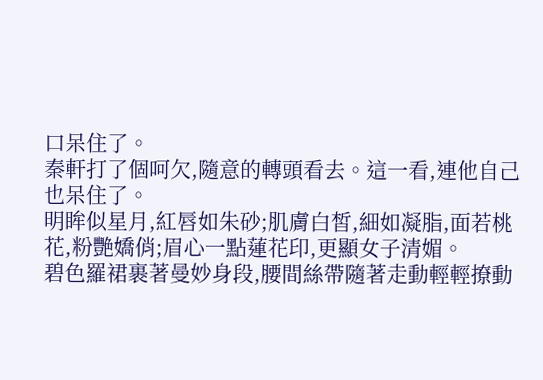口呆住了。
秦軒打了個呵欠,隨意的轉頭看去。這一看,連他自己也呆住了。
明眸似星月,紅唇如朱砂;肌膚白皙,細如凝脂,面若桃花,粉艷嬌俏;眉心一點蓮花印,更顯女子清媚。
碧色羅裙裹著曼妙身段,腰間絲帶隨著走動輕輕撩動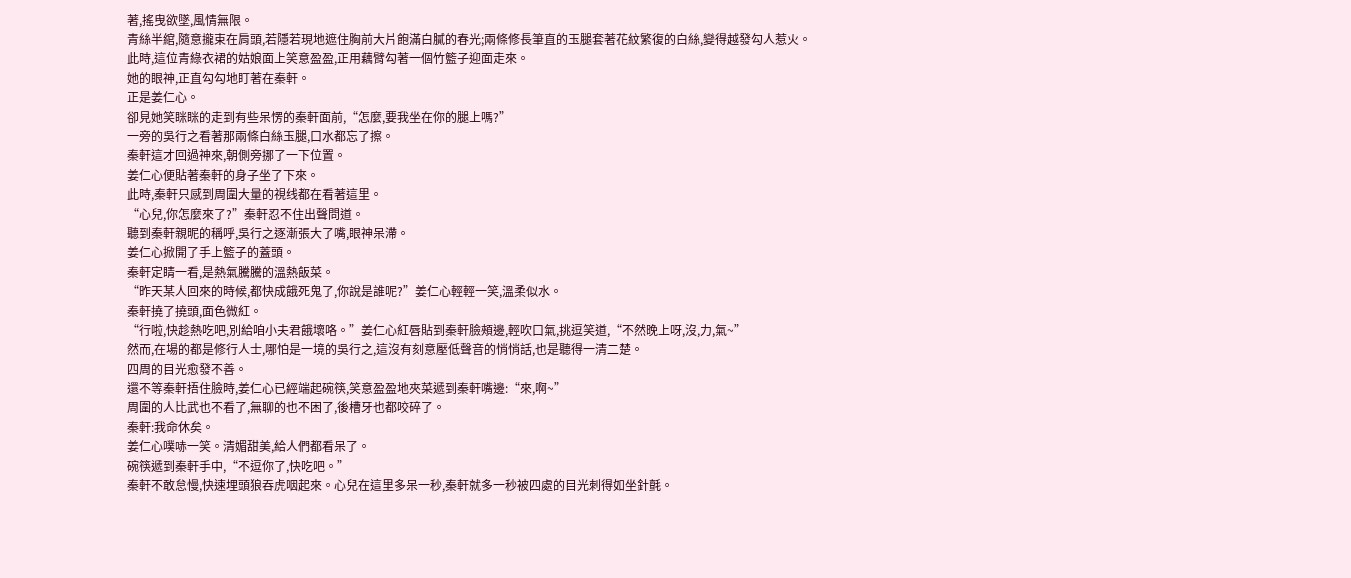著,搖曳欲墜,風情無限。
青絲半綰,隨意攏束在肩頭,若隱若現地遮住胸前大片飽滿白膩的春光;兩條修長筆直的玉腿套著花紋繁復的白絲,變得越發勾人惹火。
此時,這位青綠衣裙的姑娘面上笑意盈盈,正用藕臂勾著一個竹籃子迎面走來。
她的眼神,正直勾勾地盯著在秦軒。
正是姜仁心。
卻見她笑眯眯的走到有些呆愣的秦軒面前,“怎麼,要我坐在你的腿上嗎?”
一旁的吳行之看著那兩條白絲玉腿,口水都忘了擦。
秦軒這才回過神來,朝側旁挪了一下位置。
姜仁心便貼著秦軒的身子坐了下來。
此時,秦軒只感到周圍大量的視线都在看著這里。
“心兒,你怎麼來了?”秦軒忍不住出聲問道。
聽到秦軒親昵的稱呼,吳行之逐漸張大了嘴,眼神呆滯。
姜仁心掀開了手上籃子的蓋頭。
秦軒定睛一看,是熱氣騰騰的溫熱飯菜。
“昨天某人回來的時候,都快成餓死鬼了,你說是誰呢?”姜仁心輕輕一笑,溫柔似水。
秦軒撓了撓頭,面色微紅。
“行啦,快趁熱吃吧,別給咱小夫君餓壞咯。”姜仁心紅唇貼到秦軒臉頰邊,輕吹口氣,挑逗笑道,“不然晚上呀,沒,力,氣~”
然而,在場的都是修行人士,哪怕是一境的吳行之,這沒有刻意壓低聲音的悄悄話,也是聽得一清二楚。
四周的目光愈發不善。
還不等秦軒捂住臉時,姜仁心已經端起碗筷,笑意盈盈地夾菜遞到秦軒嘴邊:“來,啊~”
周圍的人比武也不看了,無聊的也不困了,後槽牙也都咬碎了。
秦軒:我命休矣。
姜仁心噗哧一笑。清媚甜美,給人們都看呆了。
碗筷遞到秦軒手中,“不逗你了,快吃吧。”
秦軒不敢怠慢,快速埋頭狼吞虎咽起來。心兒在這里多呆一秒,秦軒就多一秒被四處的目光刺得如坐針氈。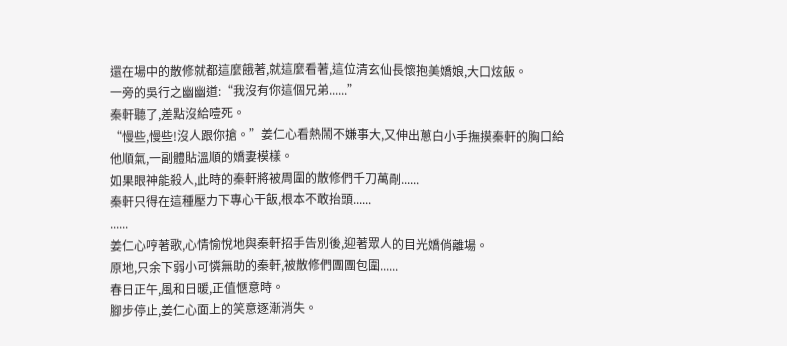還在場中的散修就都這麼餓著,就這麼看著,這位清玄仙長懷抱美嬌娘,大口炫飯。
一旁的吳行之幽幽道:“我沒有你這個兄弟......”
秦軒聽了,差點沒給噎死。
“慢些,慢些!沒人跟你搶。”姜仁心看熱鬧不嫌事大,又伸出蔥白小手撫摸秦軒的胸口給他順氣,一副體貼溫順的嬌妻模樣。
如果眼神能殺人,此時的秦軒將被周圍的散修們千刀萬剮......
秦軒只得在這種壓力下專心干飯,根本不敢抬頭......
......
姜仁心哼著歌,心情愉悅地與秦軒招手告別後,迎著眾人的目光嬌俏離場。
原地,只余下弱小可憐無助的秦軒,被散修們團團包圍......
春日正午,風和日暖,正值愜意時。
腳步停止,姜仁心面上的笑意逐漸消失。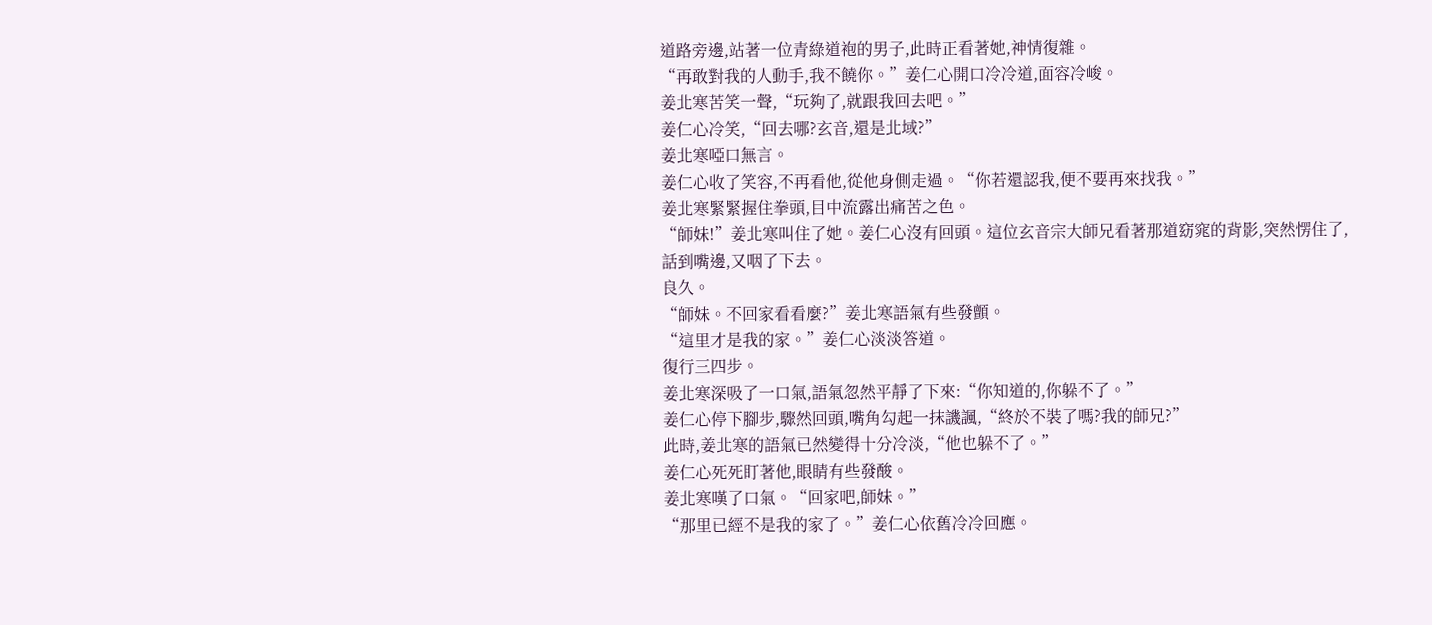道路旁邊,站著一位青綠道袍的男子,此時正看著她,神情復雜。
“再敢對我的人動手,我不饒你。”姜仁心開口冷冷道,面容冷峻。
姜北寒苦笑一聲,“玩夠了,就跟我回去吧。”
姜仁心冷笑,“回去哪?玄音,還是北域?”
姜北寒啞口無言。
姜仁心收了笑容,不再看他,從他身側走過。“你若還認我,便不要再來找我。”
姜北寒緊緊握住拳頭,目中流露出痛苦之色。
“師妹!”姜北寒叫住了她。姜仁心沒有回頭。這位玄音宗大師兄看著那道窈窕的背影,突然愣住了,話到嘴邊,又咽了下去。
良久。
“師妹。不回家看看麼?”姜北寒語氣有些發顫。
“這里才是我的家。”姜仁心淡淡答道。
復行三四步。
姜北寒深吸了一口氣,語氣忽然平靜了下來:“你知道的,你躲不了。”
姜仁心停下腳步,驟然回頭,嘴角勾起一抹譏諷,“終於不裝了嗎?我的師兄?”
此時,姜北寒的語氣已然變得十分冷淡,“他也躲不了。”
姜仁心死死盯著他,眼睛有些發酸。
姜北寒嘆了口氣。“回家吧,師妹。”
“那里已經不是我的家了。”姜仁心依舊冷冷回應。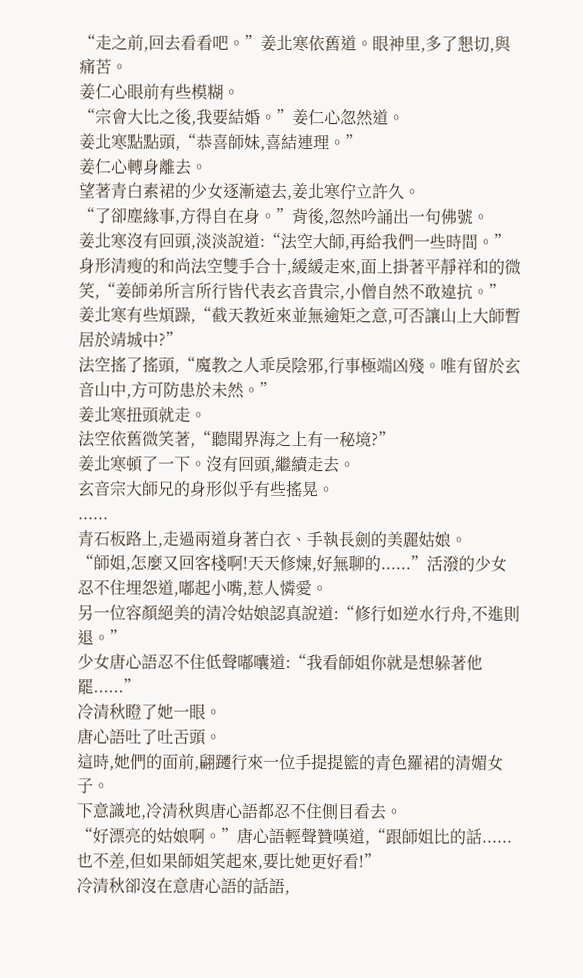“走之前,回去看看吧。”姜北寒依舊道。眼神里,多了懇切,與痛苦。
姜仁心眼前有些模糊。
“宗會大比之後,我要結婚。”姜仁心忽然道。
姜北寒點點頭,“恭喜師妹,喜結連理。”
姜仁心轉身離去。
望著青白素裙的少女逐漸遠去,姜北寒佇立許久。
“了卻塵緣事,方得自在身。”背後,忽然吟誦出一句佛號。
姜北寒沒有回頭,淡淡說道:“法空大師,再給我們一些時間。”
身形清瘦的和尚法空雙手合十,緩緩走來,面上掛著平靜祥和的微笑,“姜師弟所言所行皆代表玄音貴宗,小僧自然不敢違抗。”
姜北寒有些煩躁,“截天教近來並無逾矩之意,可否讓山上大師暫居於靖城中?”
法空搖了搖頭,“魔教之人乖戾陰邪,行事極端凶殘。唯有留於玄音山中,方可防患於未然。”
姜北寒扭頭就走。
法空依舊微笑著,“聽聞界海之上有一秘境?”
姜北寒頓了一下。沒有回頭,繼續走去。
玄音宗大師兄的身形似乎有些搖晃。
......
青石板路上,走過兩道身著白衣、手執長劍的美麗姑娘。
“師姐,怎麼又回客棧啊!天天修煉,好無聊的......”活潑的少女忍不住埋怨道,嘟起小嘴,惹人憐愛。
另一位容顏絕美的清冷姑娘認真說道:“修行如逆水行舟,不進則退。”
少女唐心語忍不住低聲嘟囔道:“我看師姐你就是想躲著他罷......”
冷清秋瞪了她一眼。
唐心語吐了吐舌頭。
這時,她們的面前,翩躚行來一位手提提籃的青色羅裙的清媚女子。
下意識地,冷清秋與唐心語都忍不住側目看去。
“好漂亮的姑娘啊。”唐心語輕聲贊嘆道,“跟師姐比的話......也不差,但如果師姐笑起來,要比她更好看!”
冷清秋卻沒在意唐心語的話語,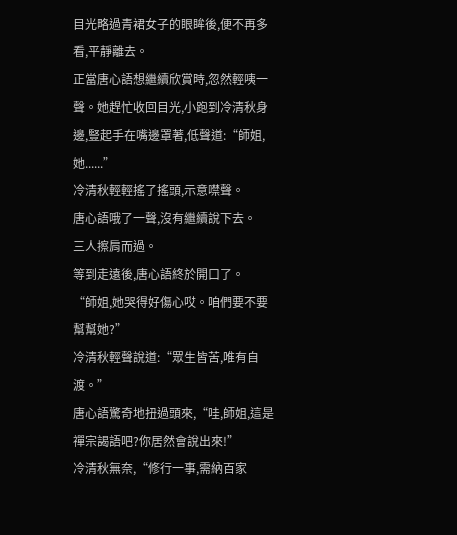目光略過青裙女子的眼眸後,便不再多看,平靜離去。
正當唐心語想繼續欣賞時,忽然輕咦一聲。她趕忙收回目光,小跑到冷清秋身邊,豎起手在嘴邊罩著,低聲道:“師姐,她......”
冷清秋輕輕搖了搖頭,示意噤聲。
唐心語哦了一聲,沒有繼續說下去。
三人擦肩而過。
等到走遠後,唐心語終於開口了。
“師姐,她哭得好傷心哎。咱們要不要幫幫她?”
冷清秋輕聲說道:“眾生皆苦,唯有自渡。”
唐心語驚奇地扭過頭來,“哇,師姐,這是禪宗謁語吧?你居然會說出來!”
冷清秋無奈,“修行一事,需納百家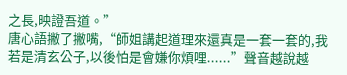之長,映證吾道。”
唐心語撇了撇嘴,“師姐講起道理來還真是一套一套的,我若是清玄公子,以後怕是會嫌你煩哩......”聲音越說越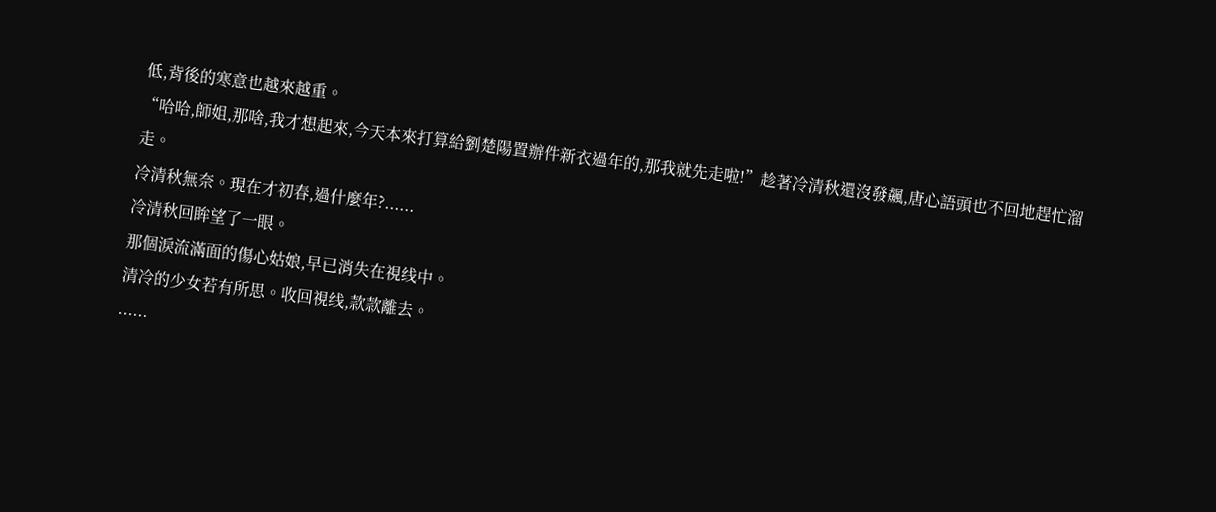低,背後的寒意也越來越重。
“哈哈,師姐,那啥,我才想起來,今天本來打算給劉楚陽置辦件新衣過年的,那我就先走啦!”趁著冷清秋還沒發飆,唐心語頭也不回地趕忙溜走。
冷清秋無奈。現在才初春,過什麼年?......
冷清秋回眸望了一眼。
那個淚流滿面的傷心姑娘,早已消失在視线中。
清冷的少女若有所思。收回視线,款款離去。
......